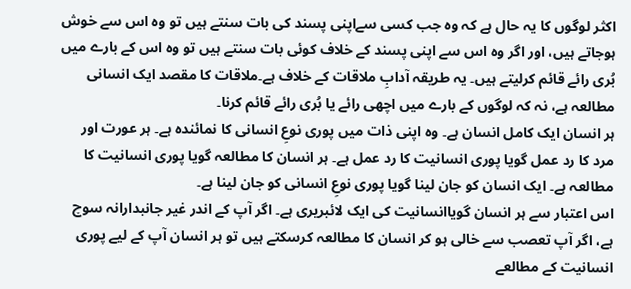اکثر لوگوں کا یہ حال ہے کہ وہ جب کسی سےاپنی پسند کی بات سنتے ہیں تو وہ اس سے خوش ہوجاتے ہیں، اور اگر وہ اس سے اپنی پسند کے خلاف کوئی بات سنتے ہیں تو وہ اس کے بارے میں بُری رائے قائم کرلیتے ہیں۔ یہ طریقہ آدابِ ملاقات کے خلاف ہے۔ملاقات کا مقصد ایک انسانی مطالعہ ہے، نہ کہ لوگوں کے بارے میں اچھی رائے یا بُری رائے قائم کرنا۔
ہر انسان ایک کامل انسان ہے۔ وہ اپنی ذات میں پوری نوعِ انسانی کا نمائندہ ہے۔ ہر عورت اور مرد کا رد عمل گویا پوری انسانیت کا رد عمل ہے۔ ہر انسان کا مطالعہ گویا پوری انسانیت کا مطالعہ ہے۔ ایک انسان کو جان لینا گویا پوری نوعِ انسانی کو جان لینا ہے۔
اس اعتبار سے ہر انسان گویاانسانیت کی ایک لائبریری ہے۔ اگر آپ کے اندر غیر جانبدارانہ سوچ ہے، اگر آپ تعصب سے خالی ہو کر انسان کا مطالعہ کرسکتے ہیں تو ہر انسان آپ کے لیے پوری انسانیت کے مطالعے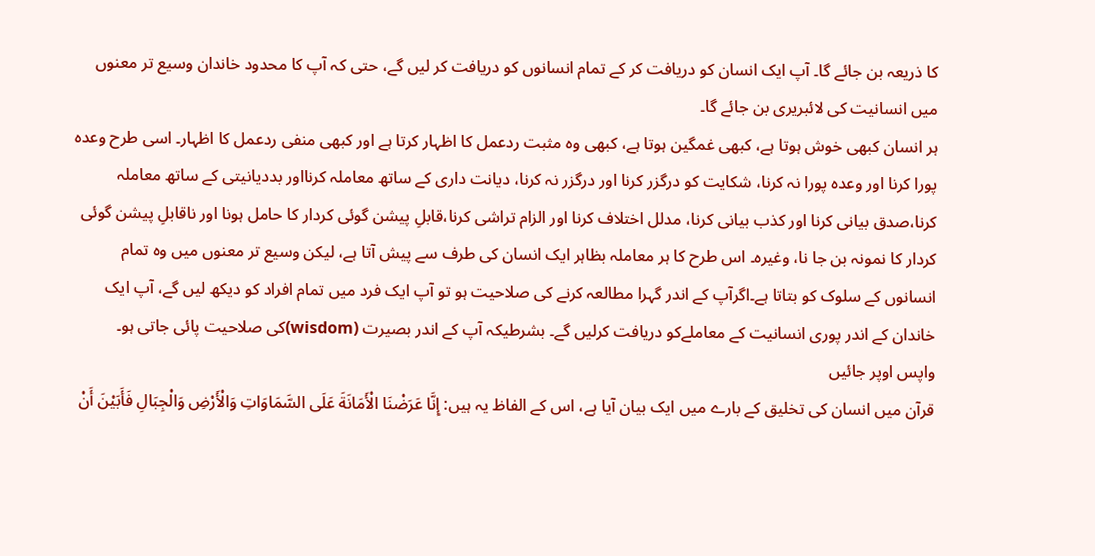کا ذریعہ بن جائے گا۔ آپ ایک انسان کو دریافت کر کے تمام انسانوں کو دریافت کر لیں گے، حتی کہ آپ کا محدود خاندان وسیع تر معنوں میں انسانیت کی لائبریری بن جائے گا۔
ہر انسان کبھی خوش ہوتا ہے، کبھی غمگین ہوتا ہے، کبھی وہ مثبت ردعمل کا اظہار کرتا ہے اور کبھی منفی ردعمل کا اظہار۔ اسی طرح وعدہ پورا کرنا اور وعدہ پورا نہ کرنا، شکایت کو درگزر کرنا اور درگزر نہ کرنا، دیانت داری کے ساتھ معاملہ کرنااور بددیانیتی کے ساتھ معاملہ کرنا،صدق بیانی کرنا اور کذب بیانی کرنا، مدلل اختلاف کرنا اور الزام تراشی کرنا،قابلِ پیشن گوئی کردار کا حامل ہونا اور ناقابلِ پیشن گوئی کردار کا نمونہ بن جا نا، وغیرہ۔ اس طرح کا ہر معاملہ بظاہر ایک انسان کی طرف سے پیش آتا ہے، لیکن وسیع تر معنوں میں وہ تمام انسانوں کے سلوک کو بتاتا ہے۔اگرآپ کے اندر گہرا مطالعہ کرنے کی صلاحیت ہو تو آپ ایک فرد میں تمام افراد کو دیکھ لیں گے، آپ ایک خاندان کے اندر پوری انسانیت کے معاملےکو دریافت کرلیں گے۔ بشرطیکہ آپ کے اندر بصیرت (wisdom)کی صلاحیت پائی جاتی ہو۔
واپس اوپر جائیں
قرآن میں انسان کی تخلیق کے بارے میں ایک بیان آیا ہے، اس کے الفاظ یہ ہیں: إِنَّا عَرَضْنَا الْأَمَانَةَ عَلَى السَّمَاوَاتِ وَالْأَرْضِ وَالْجِبَالِ فَأَبَیْنَ أَنْ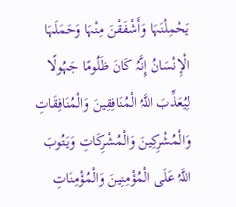یَحْمِلْنَہَا وَأَشْفَقْنَ مِنْہَا وَحَمَلَہَا الْإِنْسَانُ إِنَّہُ کَانَ ظَلُومًا جَہُولًا لِیُعَذِّبَ اللَّہُ الْمُنَافِقِینَ وَالْمُنَافِقَاتِ وَالْمُشْرِکِینَ وَالْمُشْرِکَاتِ وَیَتُوبَ اللَّہُ عَلَى الْمُؤْمِنِینَ وَالْمُؤْمِنَاتِ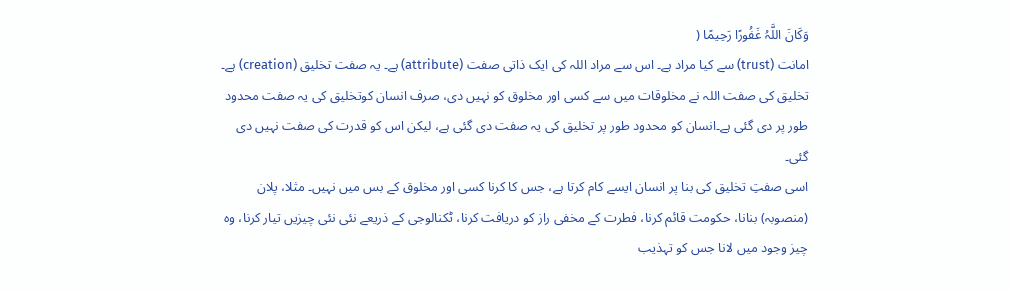وَکَانَ اللَّہُ غَفُورًا رَحِیمًا (
امانت (trust) سے کیا مراد ہے۔ اس سے مراد اللہ کی ایک ذاتی صفت (attribute) ہے۔ یہ صفت تخلیق (creation) ہے۔ تخلیق کی صفت اللہ نے مخلوقات میں سے کسی اور مخلوق کو نہیں دی، صرف انسان کوتخلیق کی یہ صفت محدود طور پر دی گئی ہے۔انسان کو محدود طور پر تخلیق کی یہ صفت دی گئی ہے، لیکن اس کو قدرت کی صفت نہیں دی گئی۔
اسی صفتِ تخلیق کی بنا پر انسان ایسے کام کرتا ہے، جس کا کرنا کسی اور مخلوق کے بس میں نہیں۔ مثلا، پلان (منصوبہ) بنانا، حکومت قائم کرنا، فطرت کے مخفی راز کو دریافت کرنا، ٹکنالوجی کے ذریعے نئی نئی چیزیں تیار کرنا، وہ چیز وجود میں لانا جس کو تہذیب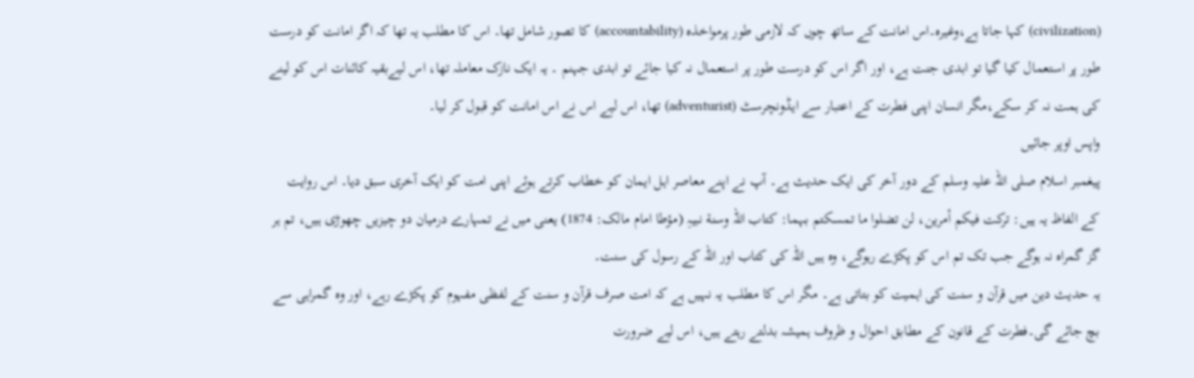(civilization) کہا جاتا ہے،وغیرہ۔اس امانت کے ساتھ چوں کہ لازمی طور پرمواخذہ (accountability) کا تصور شامل تھا۔ اس کا مطلب یہ تھا کہ اگر امانت کو درست طور پر استعمال کیا گیا تو ابدی جنت ہے، اور اگر اس کو درست طور پر استعمال نہ کیا جائے تو ابدی جہنم ۔ یہ ایک نازک معاملہ تھا، اس لیےبقیہ کائنات اس کو لینے کی ہمت نہ کر سکے،مگر انسان اپنی فطرت کے اعتبار سے ایڈونچرسٹ (adventurist) تھا، اس لیے اس نے اس امانت کو قبول کر لیا۔
واپس اوپر جائیں
پیغمبر اسلام صلی اللہ علیہ وسلم کے دور آخر کی ایک حدیث ہے۔ آپ نے اپنے معاصر اہل ایمان کو خطاب کرتے ہوئے اپنی امت کو ایک آخری سبق دیا۔ اس روایت کے الفاظ یہ ہیں: ترکت فیکم أمرین، لن تضلوا ما تمسکتم بہما: کتاب اللہ وسنة نبیہِ (مؤطا امام مالک: 1874) یعنی میں نے تمہارے درمیان دو چیزیں چھوڑی ہیں، تم ہر گز گمراہ نہ ہوگے جب تک تم اس کو پکڑے رہوگے، وہ ہیں اللہ کی کتاب اور اللہ کے رسول کی سنت۔
یہ حدیث دین میں قرآن و سنت کی اہمیت کو بتاتی ہے۔ مگر اس کا مطلب یہ نہیں ہے کہ امت صرف قرآن و سنت کے لفظی مفہوم کو پکڑے رہے، اور وہ گمراہی سے بچ جائے گی۔فطرت کے قانون کے مطابق احوال و ظروف ہمیشہ بدلتے رہتے ہیں، اس لیے ضرورت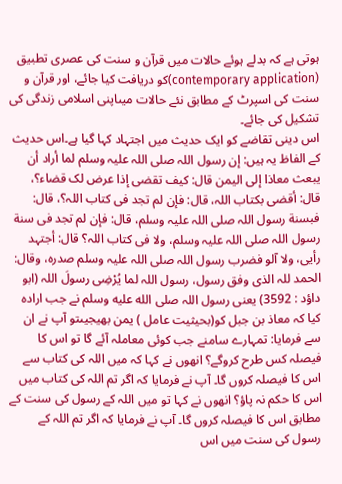ہوتی ہے کہ بدلے ہوئے حالات میں قرآن و سنت کی عصری تطبیق (contemporary application)کو دریافت کیا جائے، اور قرآن و سنت کی اسپرٹ کے مطابق نئے حالات میںاپنی اسلامی زندگی کی تشکیل کی جائے۔
اس دینی تقاضے کو ایک حدیث میں اجتہاد کہا گیا ہے۔اس حدیث کے الفاظ یہ ہیں: إن رسول اللہ صلى اللہ علیہ وسلم لما أراد أن یبعث معاذا إلى الیمن قال: کیف تقضی إذا عرض لک قضاء؟، قال: أقضی بکتاب اللہ، قال: فإن لم تجد فی کتاب اللہ؟، قال: فبسنة رسول اللہ صلى اللہ علیہ وسلم، قال: فإن لم تجد فی سنة رسول اللہ صلى اللہ علیہ وسلم، ولا فی کتاب اللہ؟ قال: أجتہد رأیی، ولا آلو فضرب رسول اللہ صلى اللہ علیہ وسلم صدرہ، وقال: الحمد للہ الذی وفق رسول، رسول اللہ لما یُرْضِی رسولَ اللہ (ابو داؤد : 3592) یعنی رسول اللہ صلى الله عليه وسلم نے جب ارادہ کیا کہ معاذ بن جبل کو(بحیثیت عامل ) یمن بھیجیںتو آپ نے ان سے فرمایا: تمہارے سامنے جب کوئی معاملہ آئے گا تو اس کا فیصلہ کس طرح کروگے؟ انھوں نے کہا کہ میں اللہ کی کتاب سے اس کا فیصلہ کروں گا۔ آپ نے فرمایا کہ اگر تم اللہ کی کتاب میں اس کا حکم نہ پاؤ؟ انھوں نے کہا تو میں اللہ کے رسول کی سنت کے مطابق اس کا فیصلہ کروں گا۔ آپ نے فرمایا کہ اگر تم اللہ کے رسول کی سنت میں اس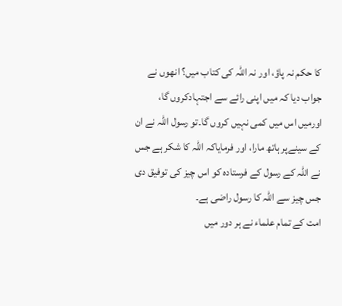کا حکم نہ پاؤ، اور نہ اللہ کی کتاب میں؟ انھوں نے جواب دیا کہ میں اپنی رائے سے اجتہادکروں گا، اورمیں اس میں کمی نہیں کروں گا۔تو رسول اللہ نے ان کے سینےپر ہاتھ مارا، اور فرمایاکہ اللہ کا شکر ہے جس نے اللہ کے رسول کے فرستادہ کو اس چیز کی توفیق دی جس چیز سے اللہ کا رسول راضی ہے۔
امت کے تمام علماء نے ہر دور میں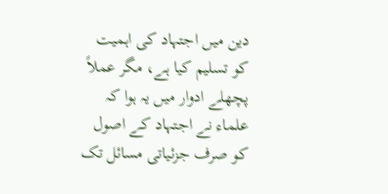دین میں اجتہاد کی اہمیت کو تسلیم کیا ہے، مگر عملاً پچھلے ادوار میں یہ ہوا کہ علماء نے اجتہاد کے اصول کو صرف جزئیاتی مسائل تک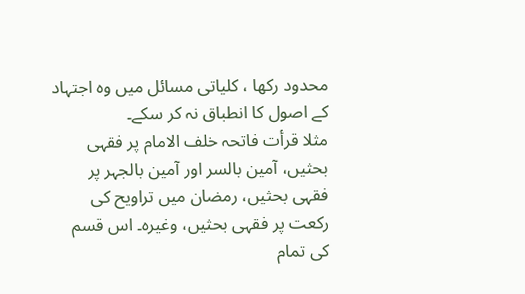محدود رکھا ، کلیاتی مسائل میں وہ اجتہاد کے اصول کا انطباق نہ کر سکے۔
مثلا قرأت فاتحہ خلف الامام پر فقہی بحثیں، آمین بالسر اور آمین بالجہر پر فقہی بحثیں، رمضان میں تراویح کی رکعت پر فقہی بحثیں، وغیرہ۔ اس قسم کی تمام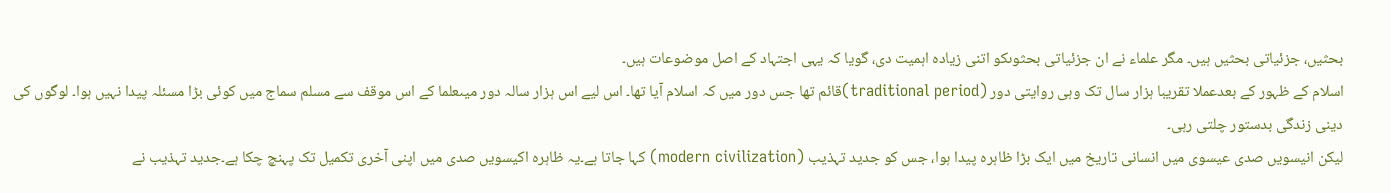بحثیں، جزئیاتی بحثیں ہیں۔ مگر علماء نے ان جزئیاتی بحثوںکو اتنی زیادہ اہمیت دی، گویا کہ یہی اجتہاد کے اصل موضوعات ہیں۔
اسلام کے ظہور کے بعدعملا تقریبا ہزار سال تک وہی روایتی دور (traditional period)قائم تھا جس دور میں کہ اسلام آیا تھا۔ اس لیے اس ہزار سالہ دور میںعلما کے اس موقف سے مسلم سماج میں کوئی بڑا مسئلہ پیدا نہیں ہوا۔ لوگوں کی دینی زندگی بدستور چلتی رہی۔
لیکن انیسویں صدی عیسوی میں انسانی تاریخ میں ایک بڑا ظاہرہ پیدا ہوا، جس کو جدید تہذیب (modern civilization) کہا جاتا ہے۔یہ ظاہرہ اکیسویں صدی میں اپنی آخری تکمیل تک پہنچ چکا ہے۔جدید تہذیب نے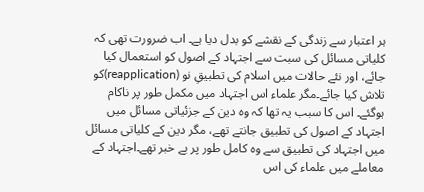ہر اعتبار سے زندگی کے نقشے کو بدل دیا ہے۔ اب ضرورت تھی کہ کلیاتی مسائل کی سبت سے اجتہاد کے اصول کو استعمال کیا جائے، اور نئے حالات میں اسلام کی تطبیقِ نو (reapplication)کو تلاش کیا جائے۔مگر علماء اس اجتہاد میں مکمل طور پر ناکام ہوگئے۔ اس کا سبب یہ تھا کہ وہ دین کے جزئیاتی مسائل میں اجتہاد کے اصول کی تطبیق جانتے تھے، مگر دین کے کلیاتی مسائل میں اجتہاد کی تطبیق سے وہ کامل طور پر بے خبر تھے۔اجتہاد کے معاملے میں علماء کی اس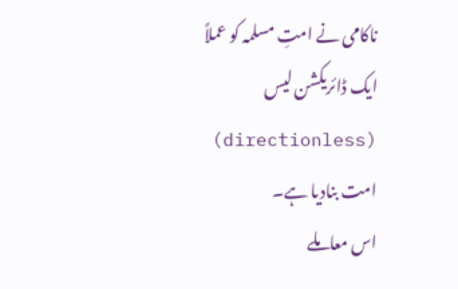ناکامی نے امتِ مسلمہ کو عملاً ایک ڈائریکشن لیس (directionless) امت بنادیا ہے۔
اس معاملے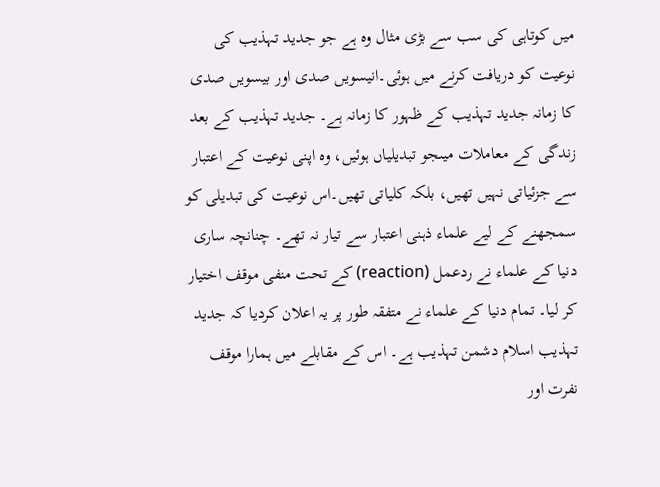میں کوتاہی کی سب سے بڑی مثال وہ ہے جو جدید تہذیب کی نوعیت کو دریافت کرنے میں ہوئی۔انیسویں صدی اور بیسویں صدی کا زمانہ جدید تہذیب کے ظہور کا زمانہ ہے۔ جدید تہذیب کے بعد زندگی کے معاملات میںجو تبدیلیاں ہوئیں، وہ اپنی نوعیت کے اعتبار سے جزئیاتی نہیں تھیں، بلکہ کلیاتی تھیں۔اس نوعیت کی تبدیلی کو سمجھنے کے لیے علماء ذہنی اعتبار سے تیار نہ تھے۔ چنانچہ ساری دنیا کے علماء نے ردعمل (reaction) کے تحت منفی موقف اختیار کر لیا۔ تمام دنیا کے علماء نے متفقہ طور پر یہ اعلان کردیا کہ جدید تہذیب اسلام دشمن تہذیب ہے۔ اس کے مقابلے میں ہمارا موقف نفرت اور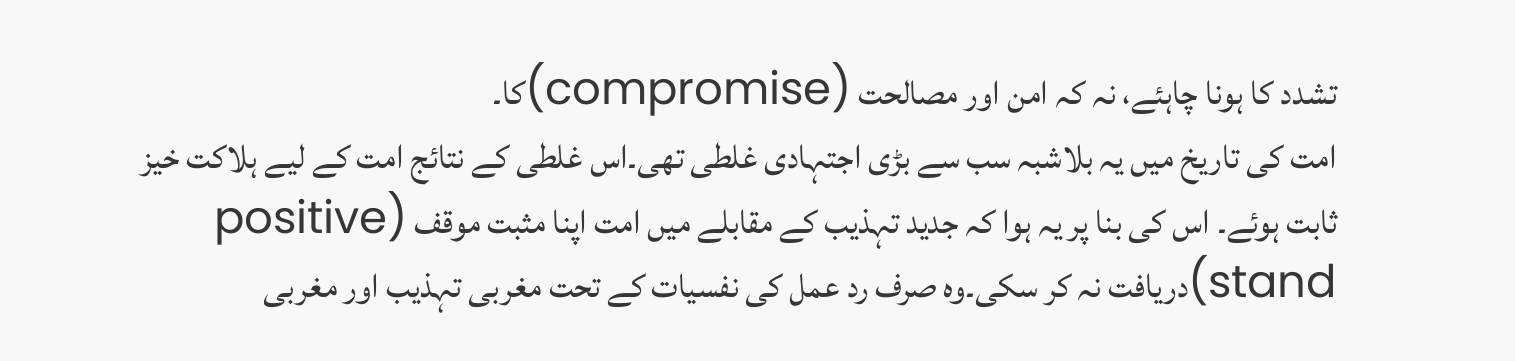تشدد کا ہونا چاہئے، نہ کہ امن اور مصالحت (compromise)کا۔
امت کی تاریخ میں یہ بلاشبہ سب سے بڑی اجتہادی غلطی تھی۔اس غلطی کے نتائج امت کے لیے ہلاکت خیز ثابت ہوئے۔ اس کی بنا پر یہ ہوا کہ جدید تہذیب کے مقابلے میں امت اپنا مثبت موقف (positive stand)دریافت نہ کر سکی۔وہ صرف رد عمل کی نفسیات کے تحت مغربی تہذیب اور مغربی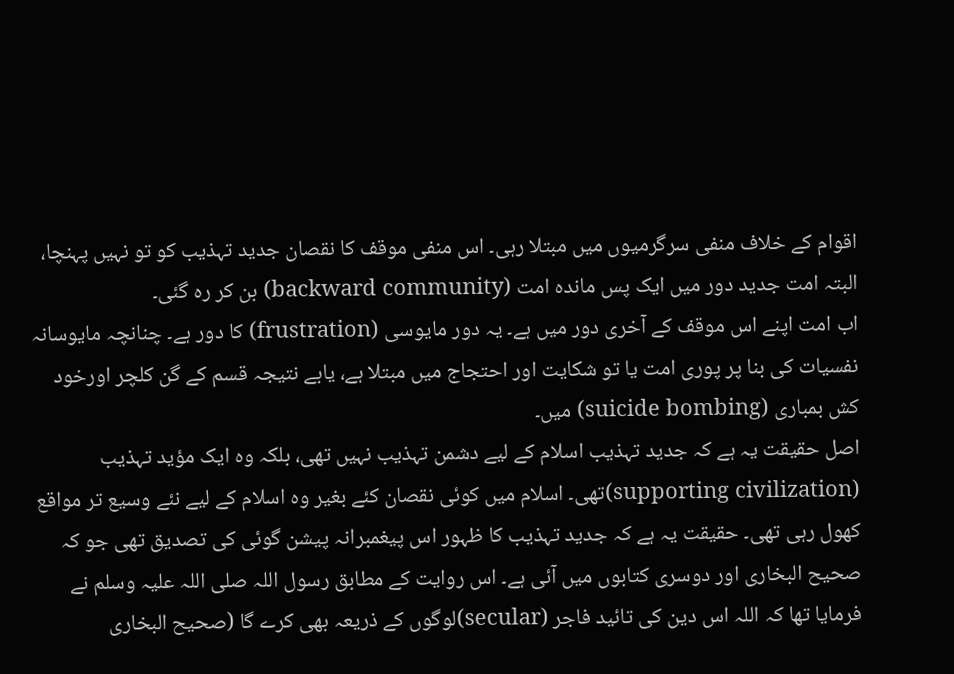اقوام کے خلاف منفی سرگرمیوں میں مبتلا رہی۔ اس منفی موقف کا نقصان جدید تہذیب کو تو نہیں پہنچا، البتہ امت جدید دور میں ایک پس ماندہ امت (backward community) بن کر رہ گئی۔
اب امت اپنے اس موقف کے آخری دور میں ہے۔ یہ دور مایوسی (frustration) کا دور ہے۔ چنانچہ مایوسانہ نفسیات کی بنا پر پوری امت یا تو شکایت اور احتجاج میں مبتلا ہے، یابے نتیجہ قسم کے گن کلچر اورخود کش بمباری (suicide bombing) میں۔
اصل حقیقت یہ ہے کہ جدید تہذیب اسلام کے لیے دشمن تہذیب نہیں تھی، بلکہ وہ ایک مؤید تہذیب (supporting civilization)تھی۔ اسلام میں کوئی نقصان کئے بغیر وہ اسلام کے لیے نئے وسیع تر مواقع کھول رہی تھی۔ حقیقت یہ ہے کہ جدید تہذیب کا ظہور اس پیغمبرانہ پیشن گوئی کی تصدیق تھی جو کہ صحیح البخاری اور دوسری کتابوں میں آئی ہے۔ اس روایت کے مطابق رسول اللہ صلی اللہ علیہ وسلم نے فرمایا تھا کہ اللہ اس دین کی تائید فاجر (secular)لوگوں کے ذریعہ بھی کرے گا (صحیح البخاری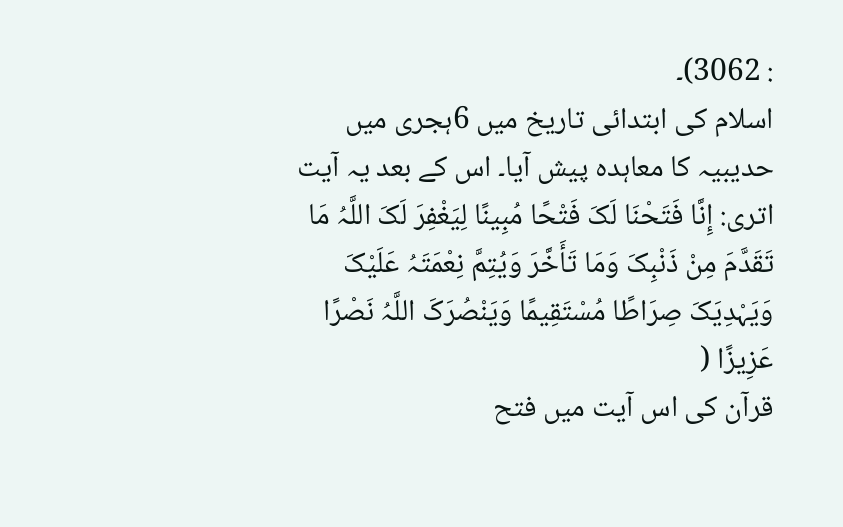: 3062)۔
اسلام کی ابتدائی تاریخ میں 6ہجری میں حدیبیہ کا معاہدہ پیش آیا۔ اس کے بعد یہ آیت اتری: إِنَّا فَتَحْنَا لَکَ فَتْحًا مُبِینًا لِیَغْفِرَ لَکَ اللَّہُ مَا تَقَدَّمَ مِنْ ذَنْبِکَ وَمَا تَأَخَّرَ وَیُتِمَّ نِعْمَتَہُ عَلَیْکَ وَیَہْدِیَکَ صِرَاطًا مُسْتَقِیمًا وَیَنْصُرَکَ اللَّہُ نَصْرًا عَزِیزًا (
قرآن کی اس آیت میں فتح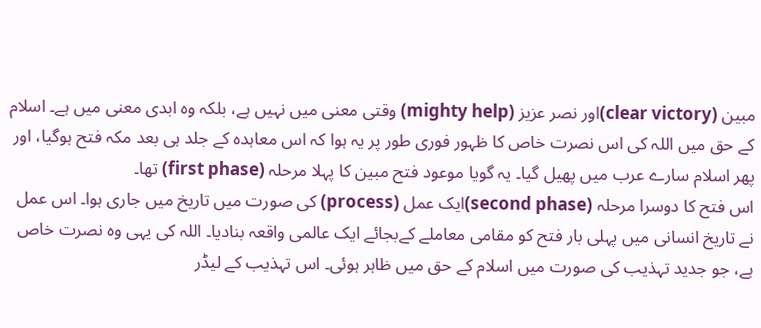مبین (clear victory)اور نصر عزیز (mighty help) وقتی معنی میں نہیں ہے، بلکہ وہ ابدی معنی میں ہے۔ اسلام کے حق میں اللہ کی اس نصرت خاص کا ظہور فوری طور پر یہ ہوا کہ اس معاہدہ کے جلد ہی بعد مکہ فتح ہوگیا، اور پھر اسلام سارے عرب میں پھیل گیا۔ یہ گویا موعود فتح مبین کا پہلا مرحلہ (first phase) تھا۔
اس فتح کا دوسرا مرحلہ (second phase)ایک عمل (process) کی صورت میں تاریخ میں جاری ہوا۔ اس عمل نے تاریخ انسانی میں پہلی بار فتح کو مقامی معاملے کےبجائے ایک عالمی واقعہ بنادیا۔ اللہ کی یہی وہ نصرت خاص ہے، جو جدید تہذیب کی صورت میں اسلام کے حق میں ظاہر ہوئی۔ اس تہذیب کے لیڈر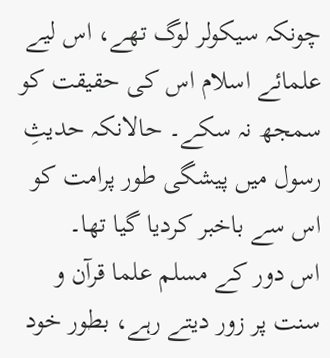چونکہ سیکولر لوگ تھے، اس لیے علمائے اسلام اس کی حقیقت کو سمجھ نہ سکے۔ حالانکہ حدیثِ رسول میں پیشگی طور پرامت کو اس سے باخبر کردیا گیا تھا۔
اس دور کے مسلم علما قرآن و سنت پر زور دیتے رہے، بطور خود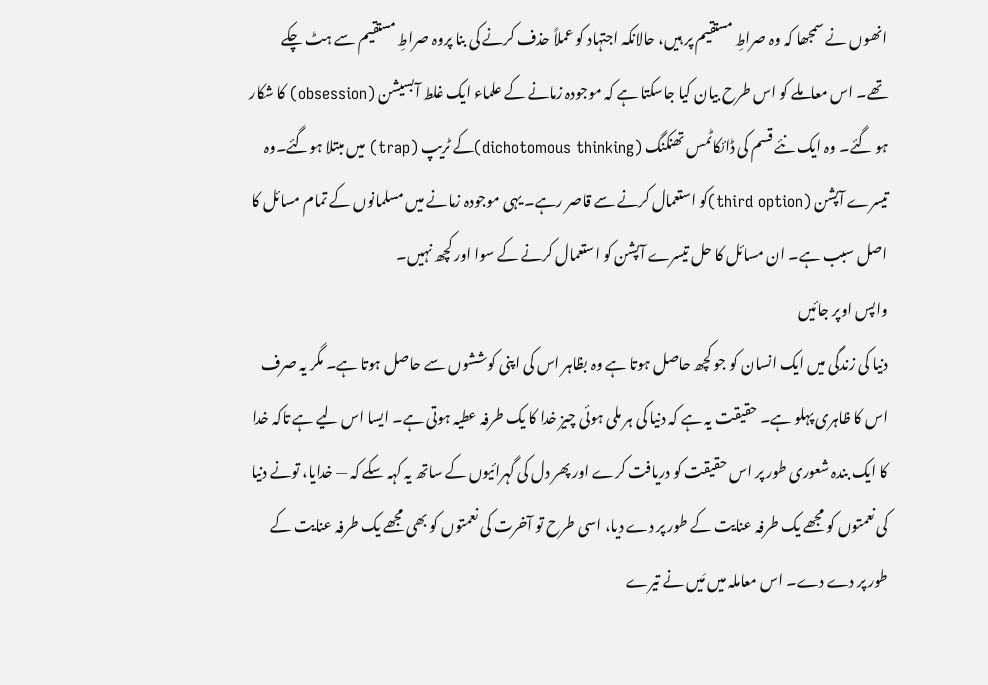انھوں نے سمجھا کہ وہ صراطِ مستقیم پر ہیں، حالانکہ اجتہاد کو عملاً حذف کرنے کی بنا پروہ صراطِ مستقیم سے ہٹ چکے تھے۔ اس معاملے کو اس طرح بیان کیا جاسکتا ہے کہ موجودہ زمانے کے علماء ایک غلط آبسیشن (obsession) کا شکار ہو گئے۔ وہ ایک نئے قسم کی ڈائکاٹمس تھنکنگ (dichotomous thinking)کے ٹریپ (trap) میں مبتلا ہوگئے۔وہ تیسرے آپشن (third option)کو استعمال کرنے سے قاصر رہے۔ یہی موجودہ زمانے میں مسلمانوں کے تمام مسائل کا اصل سبب ہے۔ ان مسائل کا حل تیسرے آپشن کو استعمال کرنے کے سوا اور کچھ نہیں۔
واپس اوپر جائیں
دنیا کی زندگی میں ایک انسان کو جو کچھ حاصل ہوتا ہے وہ بظاہر اس کی اپنی کوششوں سے حاصل ہوتا ہے۔ مگر یہ صرف اس کا ظاہری پہلو ہے۔ حقیقت یہ ہے کہ دنیا کی ہر ملی ہوئی چیز خدا کا یک طرفہ عطیہ ہوتی ہے۔ ایسا اس لیے ہے تاکہ خدا کا ایک بندہ شعوری طور پر اس حقیقت کو دریافت کرے اور پھر دل کی گہرائیوں کے ساتھ یہ کہہ سکے کہ — خدایا، تونے دنیا کی نعمتوں کو مجھے یک طرفہ عنایت کے طور پر دے دیا، اسی طرح تو آخرت کی نعمتوں کو بھی مجھے یک طرفہ عنایت کے طور پر دے دے۔ اس معاملہ میں مَیں نے تیرے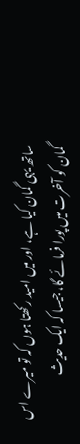ساتھ یہی گمان کیا ہے، اور میں امید رکھتا ہوں کہ تو میرے اس گمان کو آخرت میں پورا فرمائے گا، جیسا کہ ایک حدیث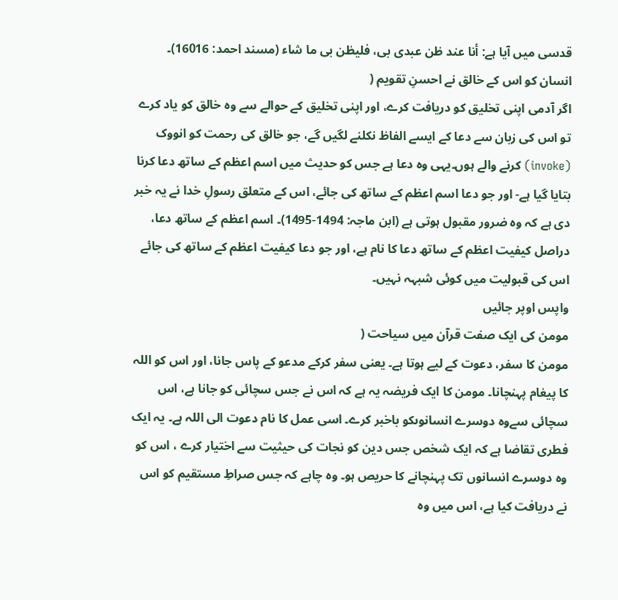قدسی میں آیا ہے: أنا عند ظن عبدی بی، فلیظن بی ما شاء (مسند احمد: 16016)۔
انسان کو اس کے خالق نے احسنِ تقویم (
اگر آدمی اپنی تخلیق کو دریافت کرے، اور اپنی تخلیق کے حوالے سے وہ خالق کو یاد کرے تو اس کی زبان سے دعا کے ایسے الفاظ نکلنے لگیں گے، جو خالق کی رحمت کو انووک (invoke) کرنے والے ہوں۔یہی وہ دعا ہے جس کو حدیث میں اسم اعظم کے ساتھ دعا کرنا بتایا گیا ہے- اور جو دعا اسم اعظم کے ساتھ کی جائے، اس کے متعلق رسولِ خدا نے یہ خبر دی ہے کہ وہ ضرور مقبول ہوتی ہے (ابن ماجہ: 1494-1495)۔ اسم اعظم کے ساتھ دعا، دراصل کیفیت اعظم کے ساتھ دعا کا نام ہے، اور جو دعا کیفیت اعظم کے ساتھ کی جائے اس کی قبولیت میں کوئی شبہہ نہیں۔
واپس اوپر جائیں
مومن کی ایک صفت قرآن میں سیاحت (
مومن کا سفر، دعوت کے لیے ہوتا ہے۔ یعنی سفر کرکے مدعو کے پاس جانا، اور اس کو اللہ کا پیغام پہنچانا۔ مومن کا ایک فریضہ یہ ہے کہ اس نے جس سچائی کو جانا ہے، اس سچائی سےوہ دوسرے انسانوںکو باخبر کرے۔ اسی عمل کا نام دعوت الی اللہ ہے۔ یہ ایک فطری تقاضا ہے کہ ایک شخص جس دین کو نجات کی حیثیت سے اختیار کرے ، اس کو وہ دوسرے انسانوں تک پہنچانے کا حریص ہو۔ وہ چاہے کہ جس صراطِ مستقیم کو اس نے دریافت کیا ہے، اس میں وہ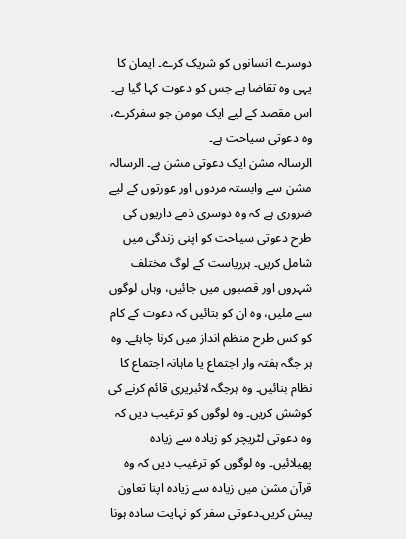دوسرے انسانوں کو شریک کرے۔ ایمان کا یہی وہ تقاضا ہے جس کو دعوت کہا گیا ہے۔ اس مقصد کے لیے ایک مومن جو سفرکرے، وہ دعوتی سیاحت ہے۔
الرسالہ مشن ایک دعوتی مشن ہے۔ الرسالہ مشن سے وابستہ مردوں اور عورتوں کے لیے ضروری ہے کہ وہ دوسری ذمے داریوں کی طرح دعوتی سیاحت کو اپنی زندگی میں شامل کریں۔ ہرریاست کے لوگ مختلف شہروں اور قصبوں میں جائیں، وہاں لوگوں سے ملیں، وہ ان کو بتائیں کہ دعوت کے کام کو کس طرح منظم انداز میں کرنا چاہئے۔ وہ ہر جگہ ہفتہ وار اجتماع یا ماہانہ اجتماع کا نظام بنائیں۔ وہ ہرجگہ لائبریری قائم کرنے کی کوشش کریں۔ وہ لوگوں کو ترغیب دیں کہ وہ دعوتی لٹریچر کو زیادہ سے زیادہ پھیلائیں۔ وہ لوگوں کو ترغیب دیں کہ وہ قرآن مشن میں زیادہ سے زیادہ اپنا تعاون پیش کریں۔دعوتی سفر کو نہایت سادہ ہونا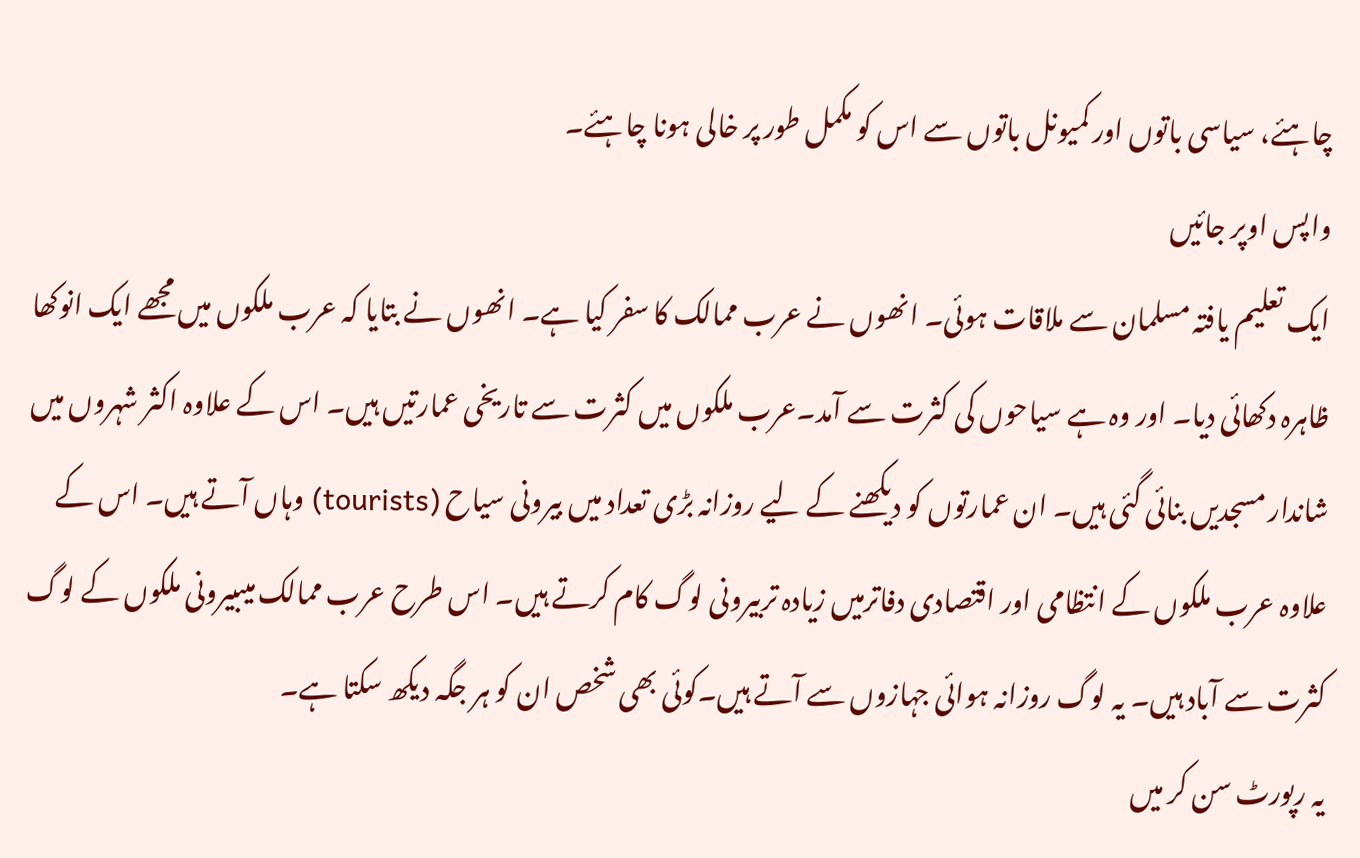چاہئے، سیاسی باتوں اور کمیونل باتوں سے اس کو مکمل طور پر خالی ہونا چاہئے۔
واپس اوپر جائیں
ایک تعلیم یافتہ مسلمان سے ملاقات ہوئی۔ انھوں نے عرب ممالک کا سفر کیا ہے۔ انھوں نے بتایا کہ عرب ملکوں میں مجھے ایک انوکھا ظاہرہ دکھائی دیا۔ اور وہ ہے سیاحوں کی کثرت سے آمد۔عرب ملکوں میں کثرت سے تاریخی عمارتیں ہیں۔ اس کے علاوہ اکثر شہروں میں شاندار مسجدیں بنائی گئی ہیں۔ ان عمارتوں کو دیکھنے کے لیے روزانہ بڑی تعداد میں بیرونی سیاح (tourists) وہاں آتے ہیں۔ اس کے علاوہ عرب ملکوں کے انتظامی اور اقتصادی دفاترمیں زیادہ تربیرونی لوگ کام کرتے ہیں۔ اس طرح عرب ممالک میںبیرونی ملکوں کے لوگ کثرت سے آباد ہیں۔ یہ لوگ روزانہ ہوائی جہازوں سے آتے ہیں۔کوئی بھی شخص ان کو ہر جگہ دیکھ سکتا ہے۔
یہ رپورٹ سن کر میں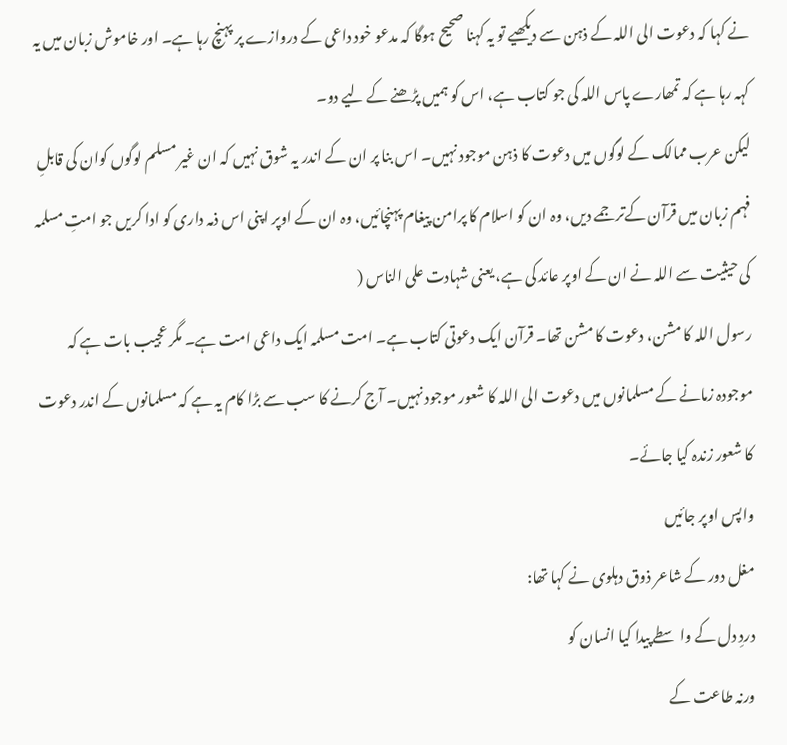نے کہا کہ دعوت الی اللہ کے ذہن سے دیکھیے تو یہ کہنا صحیح ہوگا کہ مدعو خود داعی کے دروازے پر پہنچ رہا ہے۔ اور خاموش زبان میں یہ کہہ رہا ہے کہ تمھارے پاس اللہ کی جو کتاب ہے، اس کو ہمیں پڑھنے کے لیے دو۔
لیکن عرب ممالک کے لوگوں میں دعوت کا ذہن موجود نہیں۔ اس بنا پر ان کے اندر یہ شوق نہیں کہ ان غیر مسلم لوگوں کوان کی قابلِ فہم زبان میں قرآن کےترجمے دیں، وہ ان کو اسلام کا پرامن پیغام پہنچائیں، وہ ان کے اوپر اپنی اس ذمہ داری کو ادا کریں جو امتِ مسلمہ کی حیثیت سے اللہ نے ان کے اوپر عائد کی ہے، یعنی شہادت علی الناس (
رسول اللہ کا مشن، دعوت کا مشن تھا۔ قرآن ایک دعوتی کتاب ہے۔ امت مسلمہ ایک داعی امت ہے۔ مگر عجیب بات ہے کہ موجودہ زمانے کے مسلمانوں میں دعوت الی اللہ کا شعور موجود نہیں۔ آج کرنے کا سب سے بڑا کام یہ ہے کہ مسلمانوں کے اندر دعوت کا شعور زندہ کیا جائے۔
واپس اوپر جائیں
مغل دور کے شاعر ذوق دہلوی نے کہا تھا:
دردِ دل کے واسطے پیدا کیا انسان کو
ورنہ طاعت کے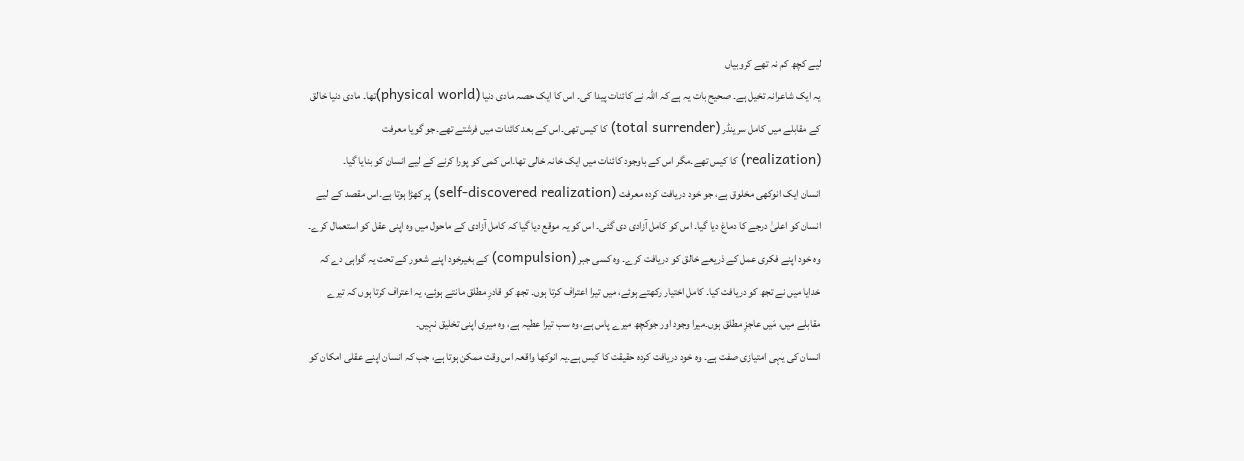لیے کچھ کم نہ تھے کروبیاں
یہ ایک شاعرانہ تخیل ہے۔ صحیح بات یہ ہے کہ اللہ نے کائنات پیدا کی۔ اس کا ایک حصہ مادی دنیا (physical world)تھا۔ مادی دنیا خالق کے مقابلے میں کامل سرینڈر (total surrender) کا کیس تھی۔اس کے بعد کائنات میں فرشتے تھے۔جو گویا معرفت (realization) کا کیس تھے۔مگر اس کے باوجود کائنات میں ایک خانہ خالی تھا۔اس کمی کو پورا کرنے کے لیے انسان کو بنایا گیا۔
انسان ایک انوکھی مخلوق ہے، جو خود دریافت کردہ معرفت (self-discovered realization) پر کھڑا ہوتا ہے۔اس مقصد کے لیے انسان کو اعلیٰ درجے کا دماغ دیا گیا۔ اس کو کامل آزادی دی گئی۔ اس کو یہ موقع دیا گیا کہ کامل آزادی کے ماحول میں وہ اپنی عقل کو استعمال کرے۔ وہ خود اپنے فکری عمل کے ذریعے خالق کو دریافت کرے۔ وہ کسی جبر (compulsion) کے بغیرخود اپنے شعور کے تحت یہ گواہی دے کہ خدایا میں نے تجھ کو دریافت کیا۔ کامل اختیار رکھتے ہوئے، میں تیرا اعتراف کرتا ہوں۔ تجھ کو قادرِ مطلق مانتے ہوئے، یہ اعتراف کرتا ہوں کہ تیرے مقابلے میں، مَیں عاجزِ مطلق ہوں۔میرا وجود اور جوکچھ میرے پاس ہے، وہ سب تیرا عطیہ ہے، وہ میری اپنی تخلیق نہیں۔
انسان کی یہی امتیازی صفت ہے۔ وہ خود دریافت کردہ حقیقت کا کیس ہے۔یہ انوکھا واقعہ اس وقت ممکن ہوتا ہے، جب کہ انسان اپنے عقلی امکان کو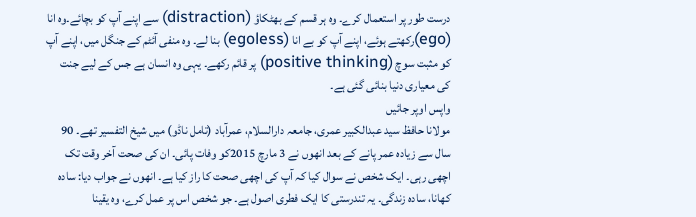درست طور پر استعمال کرے۔ وہ ہر قسم کے بھٹکاؤ (distraction) سے اپنے آپ کو بچائے۔وہ انا (ego)رکھتے ہوئے، اپنے آپ کو بے انا (egoless) بنا لے۔ وہ منفی آئٹم کے جنگل میں، اپنے آپ کو مثبت سوچ (positive thinking) پر قائم رکھے۔ یہی وہ انسان ہے جس کے لیے جنت کی معیاری دنیا بنائی گئی ہے۔
واپس اوپر جائیں
مولانا حافظ سید عبدالکبیر عمری، جامعہ دارالسلام، عمرآباد (تامل ناڈو) میں شیخ التفسیر تھے۔ 90 سال سے زیادہ عمر پانے کے بعد انھوں نے 3 مارچ 2015کو وفات پائی۔ ان کی صحت آخر وقت تک اچھی رہی۔ ایک شخص نے سوال کیا کہ آپ کی اچھی صحت کا راز کیا ہے۔ انھوں نے جواب دیا: سادہ کھانا، سادہ زندگی۔ یہ تندرستی کا ایک فطری اصول ہے۔ جو شخص اس پر عمل کرے، وہ یقینا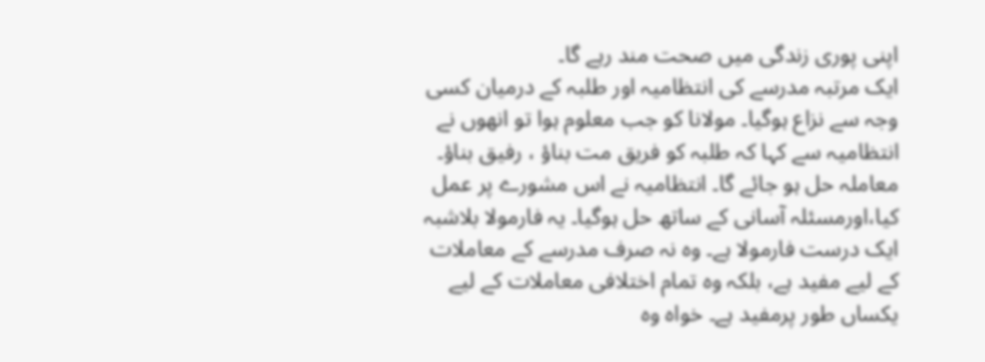اپنی پوری زندگی میں صحت مند رہے گا۔
ایک مرتبہ مدرسے کی انتظامیہ اور طلبہ کے درمیان کسی وجہ سے نزاع ہوگیا۔ مولانا کو جب معلوم ہوا تو انھوں نے انتظامیہ سے کہا کہ طلبہ کو فریق مت بناؤ ، رفیق بناؤ۔ معاملہ حل ہو جائے گا۔ انتظامیہ نے اس مشورے پر عمل کیا،اورمسئلہ آسانی کے ساتھ حل ہوگیا۔ یہ فارمولا بلاشبہ ایک درست فارمولا ہے۔ وہ نہ صرف مدرسے کے معاملات کے لیے مفید ہے، بلکہ وہ تمام اختلافی معاملات کے لیے یکساں طور پرمفید ہے۔ خواہ وہ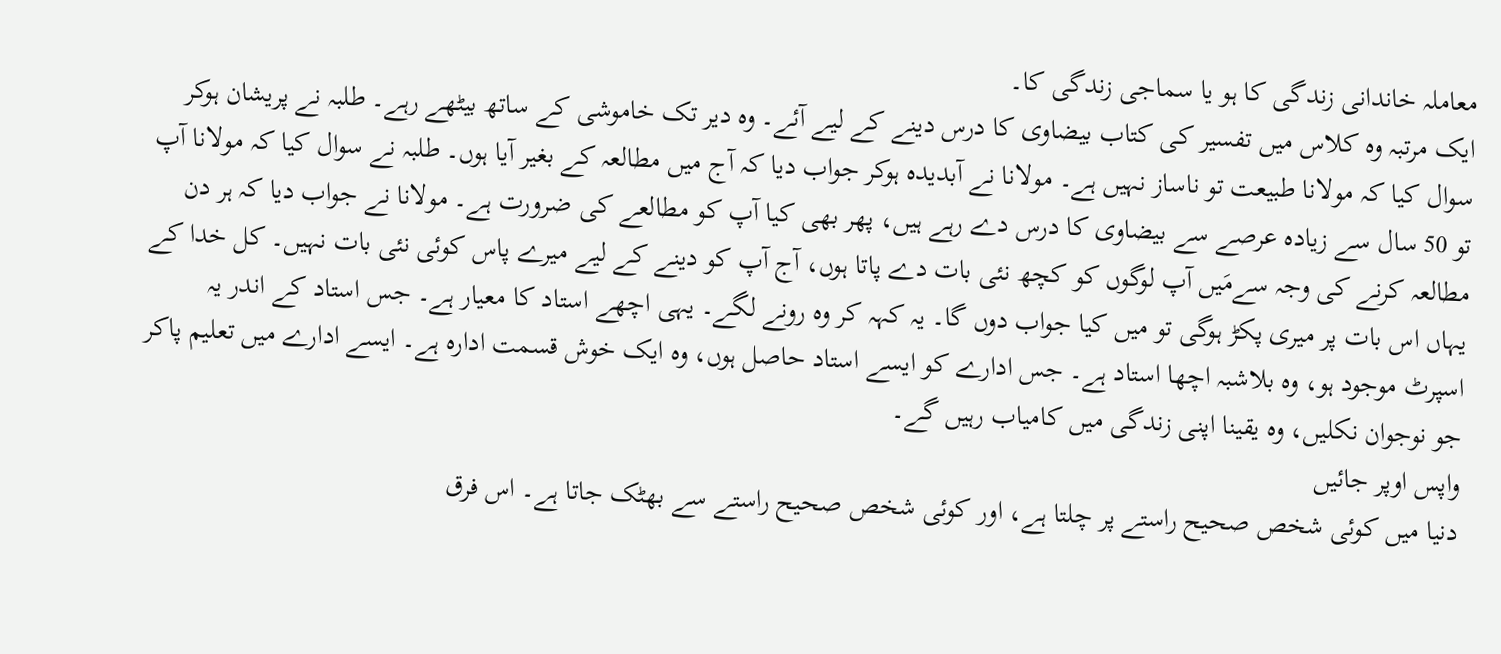معاملہ خاندانی زندگی کا ہو یا سماجی زندگی کا۔
ایک مرتبہ وہ کلاس میں تفسیر کی کتاب بیضاوی کا درس دینے کے لیے آئے۔ وہ دیر تک خاموشی کے ساتھ بیٹھے رہے۔ طلبہ نے پریشان ہوکر سوال کیا کہ مولانا طبیعت تو ناساز نہیں ہے۔ مولانا نے آبدیدہ ہوکر جواب دیا کہ آج میں مطالعہ کے بغیر آیا ہوں۔ طلبہ نے سوال کیا کہ مولانا آپ تو 50 سال سے زیادہ عرصے سے بیضاوی کا درس دے رہے ہیں، پھر بھی کیا آپ کو مطالعے کی ضرورت ہے۔ مولانا نے جواب دیا کہ ہر دن مطالعہ کرنے کی وجہ سےمَیں آپ لوگوں کو کچھ نئی بات دے پاتا ہوں، آج آپ کو دینے کے لیے میرے پاس کوئی نئی بات نہیں۔ کل خدا کے یہاں اس بات پر میری پکڑ ہوگی تو میں کیا جواب دوں گا۔ یہ کہہ کر وہ رونے لگے۔ یہی اچھے استاد کا معیار ہے۔ جس استاد کے اندر یہ اسپرٹ موجود ہو، وہ بلاشبہ اچھا استاد ہے۔ جس ادارے کو ایسے استاد حاصل ہوں، وہ ایک خوش قسمت ادارہ ہے۔ ایسے ادارے میں تعلیم پاکر جو نوجوان نکلیں، وہ یقینا اپنی زندگی میں کامیاب رہیں گے۔
واپس اوپر جائیں
دنیا میں کوئی شخص صحیح راستے پر چلتا ہے، اور کوئی شخص صحیح راستے سے بھٹک جاتا ہے۔ اس فرق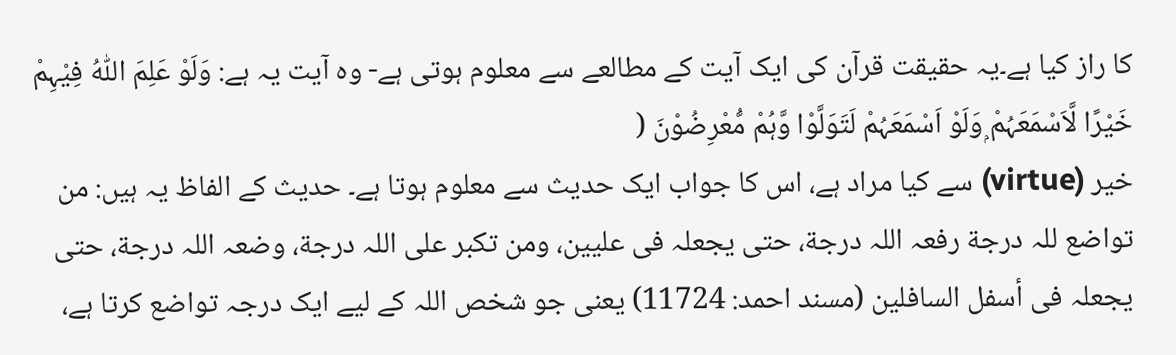کا راز کیا ہے۔یہ حقیقت قرآن کی ایک آیت کے مطالعے سے معلوم ہوتی ہے- وہ آیت یہ ہے: وَلَوْ عَلِمَ اللّٰہُ فِیْہِمْ خَیْرًا لَّاَسْمَعَہُمْ ۭوَلَوْ اَسْمَعَہُمْ لَتَوَلَّوْا وَّہُمْ مُّعْرِضُوْنَ (
خیر (virtue) سے کیا مراد ہے، اس کا جواب ایک حدیث سے معلوم ہوتا ہے۔ حدیث کے الفاظ یہ ہیں: من تواضع للہ درجة رفعہ اللہ درجة، حتى یجعلہ فی علیین، ومن تکبر على اللہ درجة، وضعہ اللہ درجة، حتى یجعلہ فی أسفل السافلین (مسند احمد: 11724) یعنی جو شخص اللہ کے لیے ایک درجہ تواضع کرتا ہے،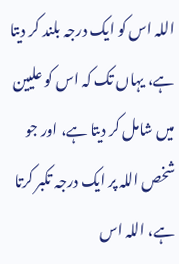اللہ اس کو ایک درجہ بلند کر دیتا ہے، یہاں تک کہ اس کو علیین میں شامل کر دیتا ہے، اور جو شخص اللہ پر ایک درجہ تکبر کرتا ہے، اللہ اس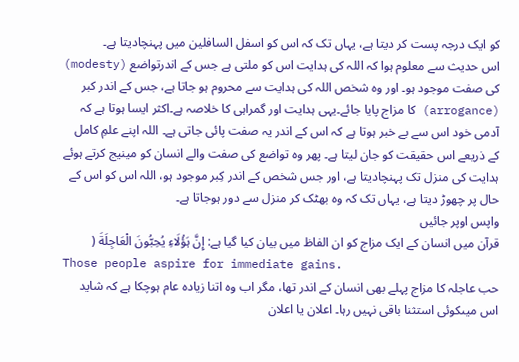کو ایک درجہ پست کر دیتا ہے، یہاں تک کہ اس کو اسفل السافلین میں پہنچادیتا ہے۔
اس حدیث سے معلوم ہوا کہ اللہ کی ہدایت اس کو ملتی ہے جس کے اندرتواضع (modesty) کی صفت موجود ہو۔ اور وہ شخص اللہ کی ہدایت سے محروم ہو جاتا ہے، جس کے اندر کبر (arrogance) کا مزاج پایا جائے۔یہی ہدایت اور گمراہی کا خلاصہ ہے۔اکثر ایسا ہوتا ہے کہ آدمی خود اس سے بے خبر ہوتا ہے کہ اس کے اندر یہ صفت پائی جاتی ہے۔ اللہ اپنے علمِ کامل کے ذریعے اس حقیقت کو جان لیتا ہے۔ پھر وہ تواضع کی صفت والے انسان کو مینیج کرتے ہوئے ہدایت کی منزل تک پہنچادیتا ہے، اور جس شخص کے اندر کِبر موجود ہو، اللہ اس کو اس کے حال پر چھوڑ دیتا ہے، یہاں تک کہ وہ بھٹک کر منزل سے دور ہوجاتا ہے۔
واپس اوپر جائیں
قرآن میں انسان کے ایک مزاج کو ان الفاظ میں بیان کیا گیا ہے: إِنَّ ہَؤُلَاءِ یُحِبُّونَ الْعَاجِلَةَ (
Those people aspire for immediate gains.
حب عاجلہ کا مزاج پہلے بھی انسان کے اندر تھا، مگر اب وہ اتنا زیادہ عام ہوچکا ہے کہ شاید اس میںکوئی استثنا باقی نہیں رہا۔ اعلان یا اعلان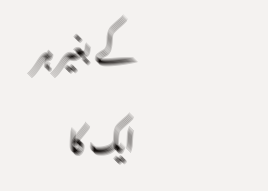کے بغیر ہر ایک کا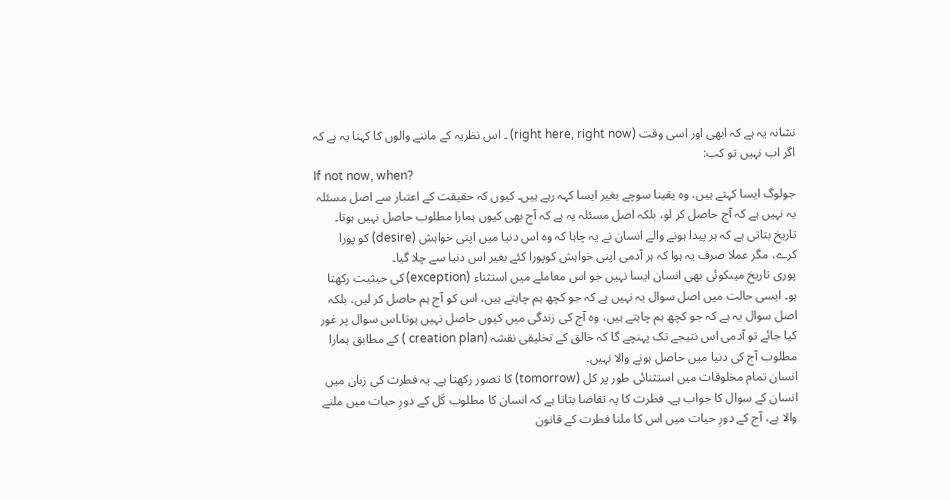نشانہ یہ ہے کہ ابھی اور اسی وقت (right here, right now) ۔ اس نظریہ کے ماننے والوں کا کہنا یہ ہے کہ اگر اب نہیں تو کب:
If not now, when?
جولوگ ایسا کہتے ہیں، وہ یقینا سوچے بغیر ایسا کہہ رہے ہیں۔ کیوں کہ حقیقت کے اعتبار سے اصل مسئلہ یہ نہیں ہے کہ آج حاصل کر لو، بلکہ اصل مسئلہ یہ ہے کہ آج بھی کیوں ہمارا مطلوب حاصل نہیں ہوتا۔ تاریخ بتاتی ہے کہ ہر پیدا ہونے والے انسان نے یہ چاہا کہ وہ اس دنیا میں اپنی خواہش (desire) کو پورا کرے، مگر عملا صرف یہ ہوا کہ ہر آدمی اپنی خواہش کوپورا کئے بغیر اس دنیا سے چلا گیا۔
پوری تاریخ میںکوئی بھی انسان ایسا نہیں جو اس معاملے میں استثناء (exception) کی حیثیت رکھتا ہو۔ ایسی حالت میں اصل سوال یہ نہیں ہے کہ جو کچھ ہم چاہتے ہیں، اس کو آج ہم حاصل کر لیں، بلکہ اصل سوال یہ ہے کہ جو کچھ ہم چاہتے ہیں، وہ آج کی زندگی میں کیوں حاصل نہیں ہوتا۔اس سوال پر غور کیا جائے تو آدمی اس نتیجے تک پہنچے گا کہ خالق کے تخلیقی نقشہ (creation plan ) کے مطابق ہمارا مطلوب آج کی دنیا میں حاصل ہونے والا نہیں۔
انسان تمام مخلوقات میں استثنائی طور پر کل (tomorrow) کا تصور رکھتا ہے۔ یہ فطرت کی زبان میں انسان کے سوال کا جواب ہے۔ فطرت کا یہ تقاضا بتاتا ہے کہ انسان کا مطلوب کَل کے دورِ حیات میں ملنے والا ہے، آج کے دورِ حیات میں اس کا ملنا فطرت کے قانون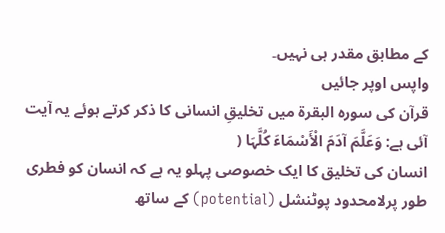کے مطابق مقدر ہی نہیں۔
واپس اوپر جائیں
قرآن کی سورہ البقرۃ میں تخلیقِ انسانی کا ذکر کرتے ہوئے یہ آیت آئی ہے: وَعَلَّمَ آدَمَ الْأَسْمَاءَ کُلَّہَا (
انسان کی تخلیق کا ایک خصوصی پہلو یہ ہے کہ انسان کو فطری طور پرلامحدود پوٹنشل (potential) کے ساتھ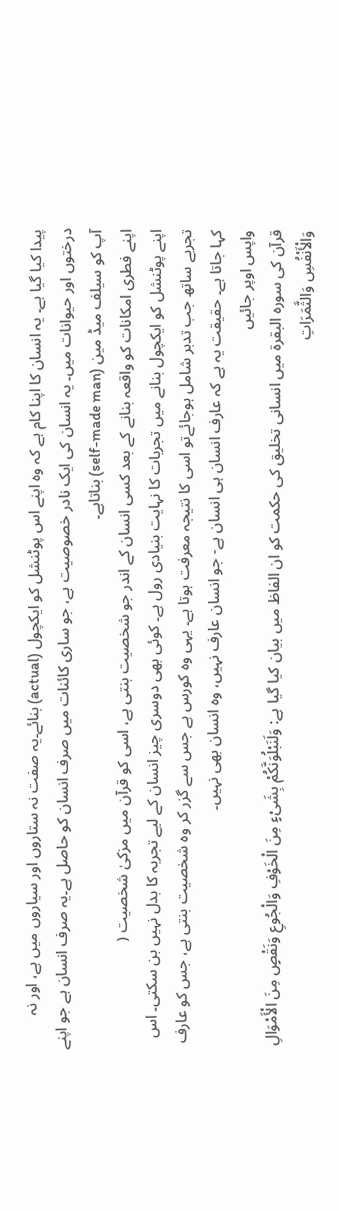پیدا کیا گیا ہے۔ یہ انسان کا اپنا کام ہے کہ وہ اپنے اس پوٹنشل کو ایکچول (actual) بنائے۔یہ صفت نہ ستاروں اور سیاروں میں ہے، اور نہ درختوں اور حیوانات میں۔ یہ انسان کی ایک نادر خصوصیت ہے، جو ساری کائنات میں صرف انسان کو حاصل ہے۔یہ صرف انسان ہے جو اپنے آپ کو سیلف میڈ مین (self-made man) بناتاہے۔
اپنے فطری امکانات کو واقعہ بنانے کے بعد کسی انسان کے اندر جو شخصیت بنتی ہے، اسی کو قرآن میں مزکیٰ شخصیت (
اپنے پوٹنشل کو ایکچول بنانے میں تجربات کا نہایت بنیادی رول ہے۔ کوئی بھی دوسری چیز انسان کے لیے تجربہ کا بدل نہیں بن سکتی۔ اس تجربے ساتھ جب تدبر شامل ہوجائےتو اسی کا نتیجہ معرفت ہوتا ہے۔ یہی وہ کورس ہے جس سے گزر کر وہ شخصیت بنتی ہے، جس کو عارف کہا جاتا ہے۔ حقیقت یہ ہے کہ عارف انسان ہی انسان ہے- جو انسان عارف نہیں، وہ انسان بھی نہیں۔
واپس اوپر جائیں
قرآن کی سورہ البقرۃ میں انسانی تخلیق کی حکمت کو ان الفاظ میں بیان کیا گیا ہے: وَلَنَبْلُوَنَّکُمْ بِشَیْءٍ مِنَ الْخَوْفِ وَالْجُوعِ وَنَقْصٍ مِنَ الْأَمْوَالِ وَالْأَنْفُسِ وَالثَّمَرَاتِ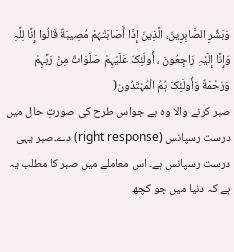وَبَشِّرِ الصَّابِرِینَ، الَّذِینَ إِذَا أَصَابَتْہُمْ مُصِیبَةٌ قَالُوا إِنَّا لِلَّہِ وَإِنَّا إِلَیْہِ رَاجِعُونَ ، أُولَئِکَ عَلَیْہِمْ صَلَوَاتٌ مِنْ رَبِّہِمْ وَرَحْمَةٌ وَأُولَئِکَ ہُمُ الْمُہْتَدُون(
صبر کرنے والا وہ ہے جواس طرح کی صورتِ حال میں درست رسپانس (right response) دے۔صبر یہی درست رسپانس ہے۔ اس معاملے میں صبر کا مطلب یہ ہے کہ دنیا میں جو کچھ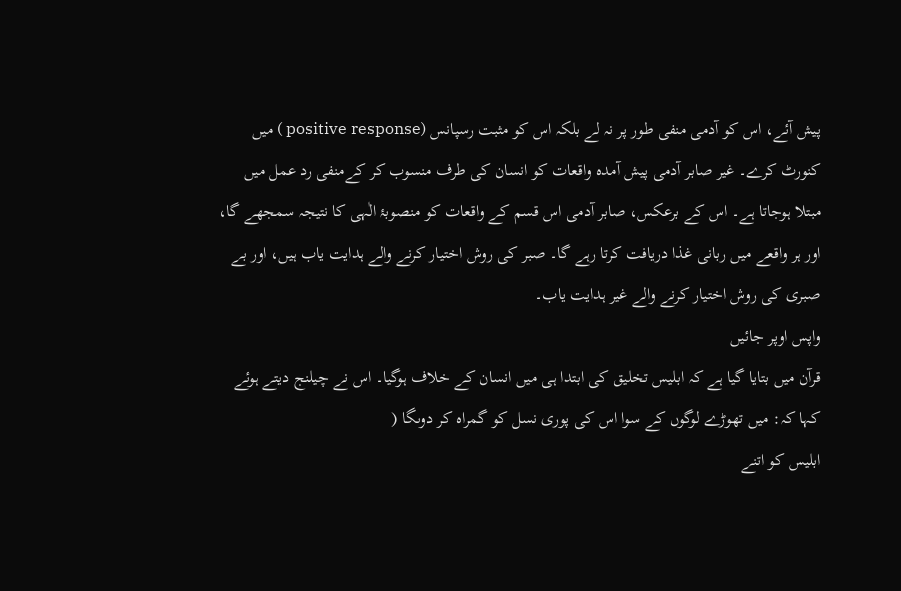پیش آئے، اس کو آدمی منفی طور پر نہ لے بلکہ اس کو مثبت رسپانس (positive response ) میں کنورٹ کرے۔ غیر صابر آدمی پیش آمدہ واقعات کو انسان کی طرف منسوب کر کےمنفی رد عمل میں مبتلا ہوجاتا ہے۔ اس کے برعکس، صابر آدمی اس قسم کے واقعات کو منصوبۂ الٰہی کا نتیجہ سمجھے گا، اور ہر واقعے میں ربانی غذا دریافت کرتا رہے گا۔ صبر کی روش اختیار کرنے والے ہدایت یاب ہیں، اور بے صبری کی روش اختیار کرنے والے غیر ہدایت یاب۔
واپس اوپر جائیں
قرآن میں بتایا گیا ہے کہ ابلیس تخلیق کی ابتدا ہی میں انسان کے خلاف ہوگیا۔ اس نے چیلنج دیتے ہوئے کہا کہ: میں تھوڑے لوگوں کے سوا اس کی پوری نسل کو گمراہ کر دوںگا (
ابلیس کو اتنے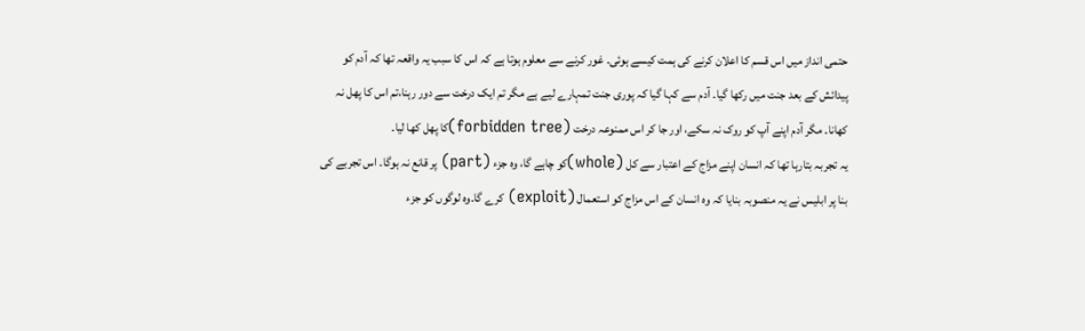حتمی انداز میں اس قسم کا اعلان کرنے کی ہمت کیسے ہوئی۔ غور کرنے سے معلوم ہوتا ہے کہ اس کا سبب یہ واقعہ تھا کہ آدم کو پیدائش کے بعد جنت میں رکھا گیا۔ آدم سے کہا گیا کہ پوری جنت تمہارے لیے ہے مگر تم ایک درخت سے دور رہنا،تم اس کا پھل نہ کھانا۔ مگر آدم اپنے آپ کو روک نہ سکے، اور جا کر اس ممنوعہ درخت (forbidden tree)کا پھل کھا لیا۔
یہ تجربہ بتارہا تھا کہ انسان اپنے مزاج کے اعتبار سے کل (whole)کو چاہے گا، وہ جزء (part) پر قانع نہ ہوگا۔ اس تجربے کی بنا پر ابلیس نے یہ منصوبہ بنایا کہ وہ انسان کے اس مزاج کو استعمال (exploit) کرے گا۔وہ لوگوں کو جزء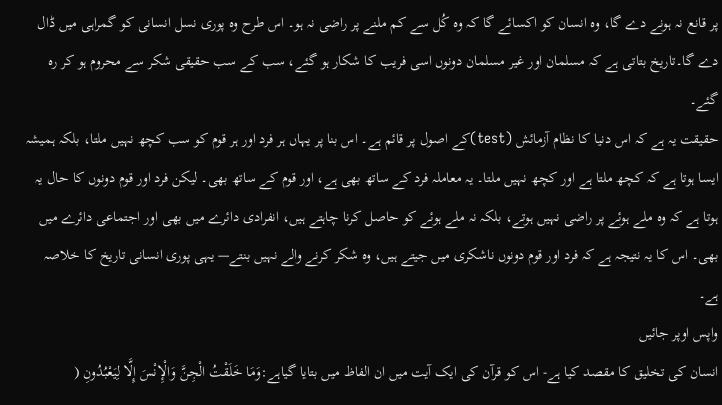پر قانع نہ ہونے دے گا، وہ انسان کو اکسائے گا کہ وہ کُل سے کم ملنے پر راضی نہ ہو۔ اس طرح وہ پوری نسل انسانی کو گمراہی میں ڈال دے گا۔تاریخ بتاتی ہے کہ مسلمان اور غیر مسلمان دونوں اسی فریب کا شکار ہو گئے، سب کے سب حقیقی شکر سے محروم ہو کر رہ گئے۔
حقیقت یہ ہے کہ اس دنیا کا نظام آزمائش (test)کے اصول پر قائم ہے۔ اس بنا پر یہاں ہر فرد اور ہر قوم کو سب کچھ نہیں ملتا، بلکہ ہمیشہ ایسا ہوتا ہے کہ کچھ ملتا ہے اور کچھ نہیں ملتا۔ یہ معاملہ فرد کے ساتھ بھی ہے، اور قوم کے ساتھ بھی۔ لیکن فرد اور قوم دونوں کا حال یہ ہوتا ہے کہ وہ ملے ہوئے پر راضی نہیں ہوتے، بلکہ نہ ملے ہوئے کو حاصل کرنا چاہتے ہیں، انفرادی دائرے میں بھی اور اجتماعی دائرے میں بھی۔ اس کا یہ نتیجہ ہے کہ فرد اور قوم دونوں ناشکری میں جیتے ہیں، وہ شکر کرنے والے نہیں بنتے— یہی پوری انسانی تاریخ کا خلاصہ ہے۔
واپس اوپر جائیں
انسان کی تخلیق کا مقصد کیا ہے- اس کو قرآن کی ایک آیت میں ان الفاظ میں بتایا گیاہے:وَمَا خَلَقْتُ الْجِنَّ وَالْإِنْسَ إِلَّا لِیَعْبُدُونِ (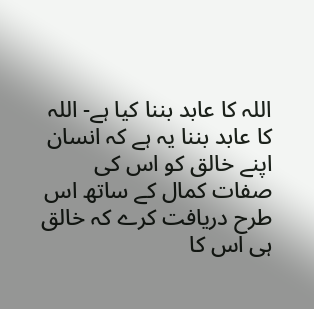اللہ کا عابد بننا کیا ہے- اللہ کا عابد بننا یہ ہے کہ انسان اپنے خالق کو اس کی صفات کمال کے ساتھ اس طرح دریافت کرے کہ خالق ہی اس کا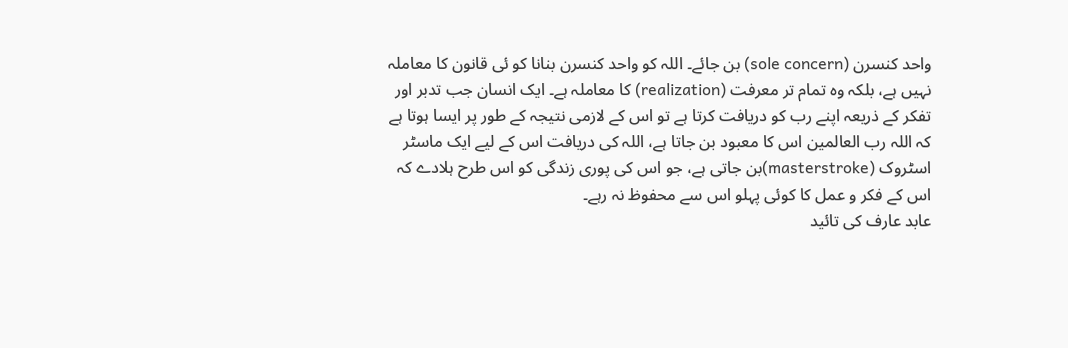واحد کنسرن (sole concern) بن جائے۔ اللہ کو واحد کنسرن بنانا کو ئی قانون کا معاملہ نہیں ہے، بلکہ وہ تمام تر معرفت (realization) کا معاملہ ہے۔ ایک انسان جب تدبر اور تفکر کے ذریعہ اپنے رب کو دریافت کرتا ہے تو اس کے لازمی نتیجہ کے طور پر ایسا ہوتا ہے کہ اللہ رب العالمین اس کا معبود بن جاتا ہے، اللہ کی دریافت اس کے لیے ایک ماسٹر اسٹروک (masterstroke)بن جاتی ہے، جو اس کی پوری زندگی کو اس طرح ہلادے کہ اس کے فکر و عمل کا کوئی پہلو اس سے محفوظ نہ رہے۔
عابد عارف کی تائید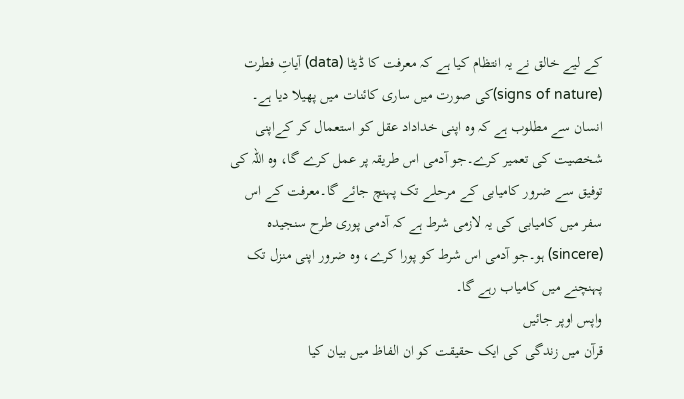کے لیے خالق نے یہ انتظام کیا ہے کہ معرفت کا ڈیٹا (data) آیاتِ فطرت (signs of nature)کی صورت میں ساری کائنات میں پھیلا دیا ہے۔ انسان سے مطلوب ہے کہ وہ اپنی خداداد عقل کو استعمال کر کےاپنی شخصیت کی تعمیر کرے۔جو آدمی اس طریقہ پر عمل کرے گا، وہ اللہ کی توفیق سے ضرور کامیابی کے مرحلے تک پہنچ جائے گا۔معرفت کے اس سفر میں کامیابی کی یہ لازمی شرط ہے کہ آدمی پوری طرح سنجیدہ (sincere) ہو۔جو آدمی اس شرط کو پورا کرے، وہ ضرور اپنی منزل تک پہنچنے میں کامیاب رہے گا۔
واپس اوپر جائیں
قرآن میں زندگی کی ایک حقیقت کو ان الفاظ میں بیان کیا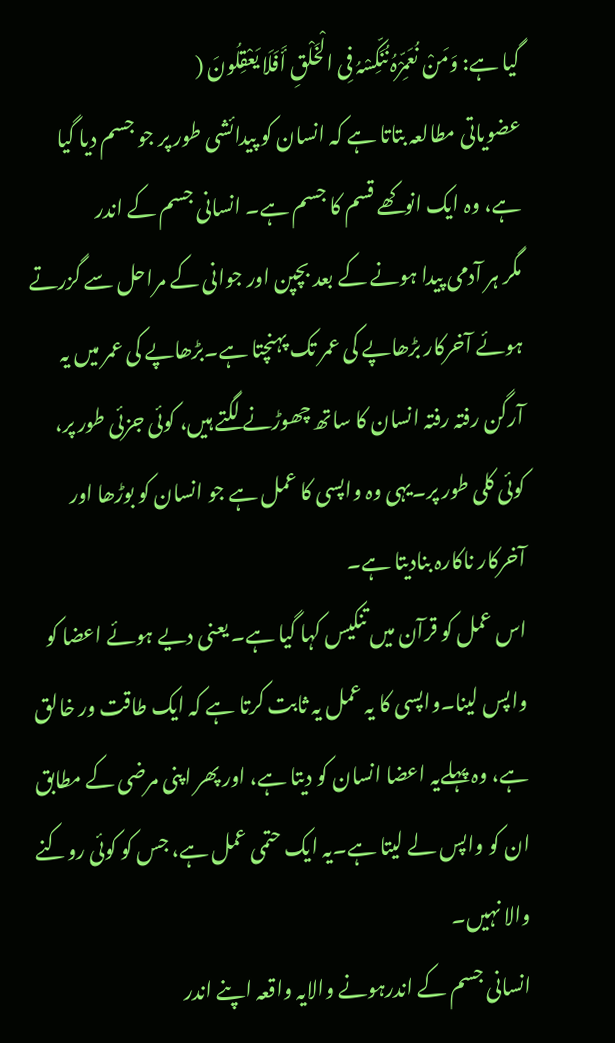گیا ہے: وَمَنْ نُعَمِّرْہُ نُنَکِّسْہُ فِی الْخَلْقِ أَفَلَا یَعْقِلُونَ (
عضویاتی مطالعہ بتاتا ہے کہ انسان کو پیدائشی طور پر جو جسم دیا گیا ہے، وہ ایک انوکھے قسم کا جسم ہے۔ انسانی جسم کے اندر
مگر ہر آدمی پیدا ہونے کے بعد بچپن اور جوانی کے مراحل سے گزرتے ہوئے آخرکار بڑھاپے کی عمر تک پہنچتا ہے۔بڑھاپے کی عمر میں یہ آرگن رفتہ رفتہ انسان کا ساتھ چھوڑنے لگتے ہیں، کوئی جزئی طور پر، کوئی کلی طور پر۔یہی وہ واپسی کا عمل ہے جو انسان کو بوڑھا اور آخرکار ناکارہ بنادیتا ہے۔
اس عمل کو قرآن میں تنکیس کہا گیا ہے۔ یعنی دیے ہوئے اعضا کو واپس لینا۔واپسی کا یہ عمل یہ ثابت کرتا ہے کہ ایک طاقت ور خالق ہے، وہ پہلےیہ اعضا انسان کو دیتا ہے، اور پھر اپنی مرضی کے مطابق ان کو واپس لے لیتا ہے۔یہ ایک حتمی عمل ہے، جس کو کوئی روکنے والا نہیں۔
انسانی جسم کے اندرہونے والایہ واقعہ اپنے اندر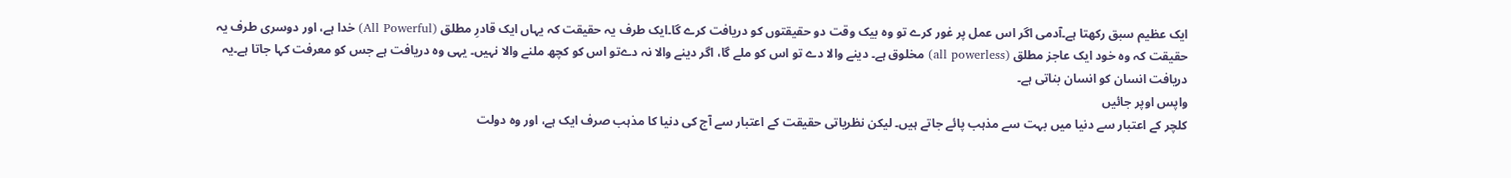ایک عظیم سبق رکھتا ہے۔آدمی اگر اس عمل پر غور کرے تو وہ بیک وقت دو حقیقتوں کو دریافت کرے گا۔ایک طرف یہ حقیقت کہ یہاں ایک قادرِ مطلق (All Powerful) خدا ہے، اور دوسری طرف یہ حقیقت کہ وہ خود ایک عاجز مطلق (all powerless) مخلوق ہے۔ دینے والا دے تو اس کو ملے گا، اگر دینے والا نہ دےتو اس کو کچھ ملنے والا نہیں۔ یہی وہ دریافت ہے جس کو معرفت کہا جاتا ہے۔یہ دریافت انسان کو انسان بناتی ہے۔
واپس اوپر جائیں
کلچر کے اعتبار سے دنیا میں بہت سے مذہب پائے جاتے ہیں۔ لیکن نظریاتی حقیقت کے اعتبار سے آج کی دنیا کا مذہب صرف ایک ہے، اور وہ دولت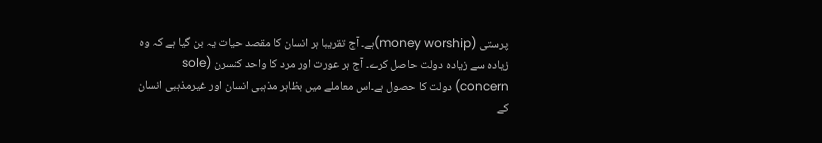پرستی (money worship)ہے۔ آج تقریبا ہر انسان کا مقصد حیات یہ بن گیا ہے کہ وہ زیادہ سے زیادہ دولت حاصل کرے۔ آج ہر عورت اور مرد کا واحد کنسرن (sole concern) دولت کا حصول ہے۔اس معاملے میں بظاہر مذہبی انسان اور غیرمذہبی انسان کے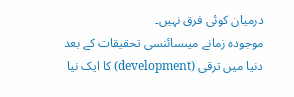درمیان کوئی فرق نہیں۔
موجودہ زمانے میںسائنسی تحقیقات کے بعد دنیا میں ترقی (development) کا ایک نیا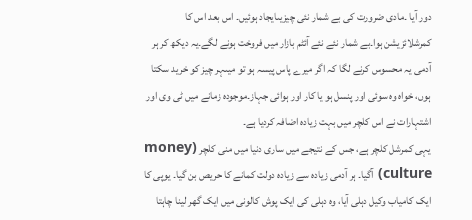دور آیا ۔مادی ضرورت کی بے شمار نئی چیزیںایجاد ہوئیں۔ اس بعد اس کا کمرشلائزیشن ہوا۔بے شمار نئے نئے آئٹم بازار میں فروخت ہونے لگے۔یہ دیکھ کر ہر آدمی یہ محسوس کرنے لگا کہ اگر میرے پاس پیسہ ہو تو میںہر چیز کو خرید سکتا ہوں، خواہ وہ سوئی اور پنسل ہو یا کار اور ہوائی جہاز۔موجودہ زمانے میں ٹی وی اور اشتہارات نے اس کلچر میں بہت زیادہ اضافہ کردیا ہے۔
یہی کمرشل کلچر ہے، جس کے نتیجے میں ساری دنیا میں منی کلچر (money culture) آگیا۔ ہر آدمی زیادہ سے زیادہ دولت کمانے کا حریص بن گیا۔ یوپی کا ایک کامیاب وکیل دہلی آیا، وہ دہلی کی ایک پوش کالونی میں ایک گھر لینا چاہتا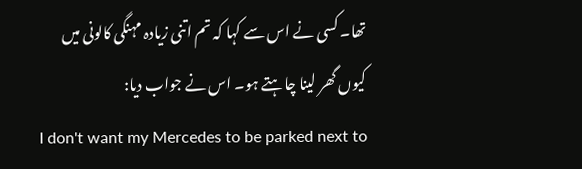تھا۔ کسی نے اس سے کہا کہ تم اتنی زیادہ مہنگی کالونی میں کیوں گھر لینا چاہتے ہو۔ اس نے جواب دیا:
I don't want my Mercedes to be parked next to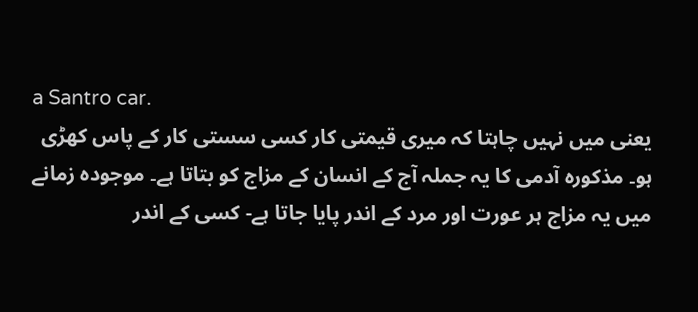a Santro car.
یعنی میں نہیں چاہتا کہ میری قیمتی کار کسی سستی کار کے پاس کھڑی ہو۔ مذکورہ آدمی کا یہ جملہ آج کے انسان کے مزاج کو بتاتا ہے۔ موجودہ زمانے میں یہ مزاج ہر عورت اور مرد کے اندر پایا جاتا ہے- کسی کے اندر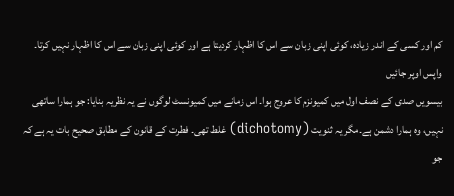کم اور کسی کے اندر زیادہ، کوئی اپنی زبان سے اس کا اظہار کردیتا ہے اور کوئی اپنی زبان سے اس کا اظہار نہیں کرتا۔
واپس اوپر جائیں
بیسویں صدی کے نصف اول میں کمیونزم کا عروج ہوا۔ اس زمانے میں کمیونسٹ لوگوں نے یہ نظریہ بنایا: جو ہمارا ساتھی نہیں، وہ ہمارا دشمن ہے۔مگر یہ ثنویت (dichotomy) غلط تھی۔ فطرت کے قانون کے مطابق صحیح بات یہ ہے کہ جو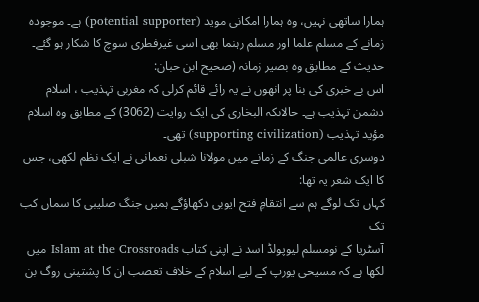ہمارا ساتھی نہیں، وہ ہمارا امکانی موید (potential supporter) ہے۔ موجودہ زمانے کے مسلم علما اور مسلم رہنما بھی اسی غیرفطری سوچ کا شکار ہو گئے۔ حدیث کے مطابق وہ بصیر زمانہ (صحیح ابن حبان:
اس بے خبری کی بنا پر انھوں نے یہ رائے قائم کرلی کہ مغربی تہذیب ، اسلام دشمن تہذیب ہے۔ حالاںکہ البخاری کی ایک روایت (3062) کے مطابق وہ اسلام مؤید تہذیب (supporting civilization) تھی۔
دوسری عالمی جنگ کے زمانے میں مولانا شبلی نعمانی نے ایک نظم لکھی، جس کا ایک شعر یہ تھا:
کہاں تک لوگے ہم سے انتقامِ فتح ایوبی دکھاؤگے ہمیں جنگ صلیبی کا سماں کب تک
آسٹریا کے نومسلم لیوپولڈ اسد نے اپنی کتاب Islam at the Crossroads میں لکھا ہے کہ مسیحی یورپ کے لیے اسلام کے خلاف تعصب ان کا پشتینی روگ بن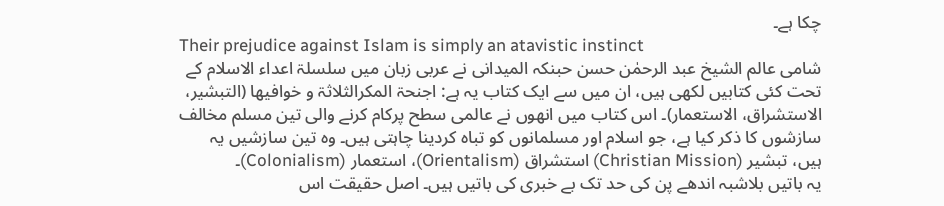چکا ہے۔
Their prejudice against Islam is simply an atavistic instinct
شامی عالم الشیخ عبد الرحمٰن حسن حبنکہ المیدانی نے عربی زبان میں سلسلۃ اعداء الاسلام کے تحت کئی کتابیں لکھی ہیں، ان میں سے ایک کتاب یہ ہے: اجنحۃ المکرالثلاثۃ و خوافیھا (التبشیر، الاستشراق، الاستعمار)۔ اس کتاب میں انھوں نے عالمی سطح پرکام کرنے والی تین مسلم مخالف سازشوں کا ذکر کیا ہے، جو اسلام اور مسلمانوں کو تباہ کردینا چاہتی ہیں۔ وہ تین سازشیں یہ ہیں، تبشیر (Christian Mission) استشراق (Orientalism)، استعمار (Colonialism)۔
یہ باتیں بلاشبہ اندھے پن کی حد تک بے خبری کی باتیں ہیں۔ اصل حقیقت اس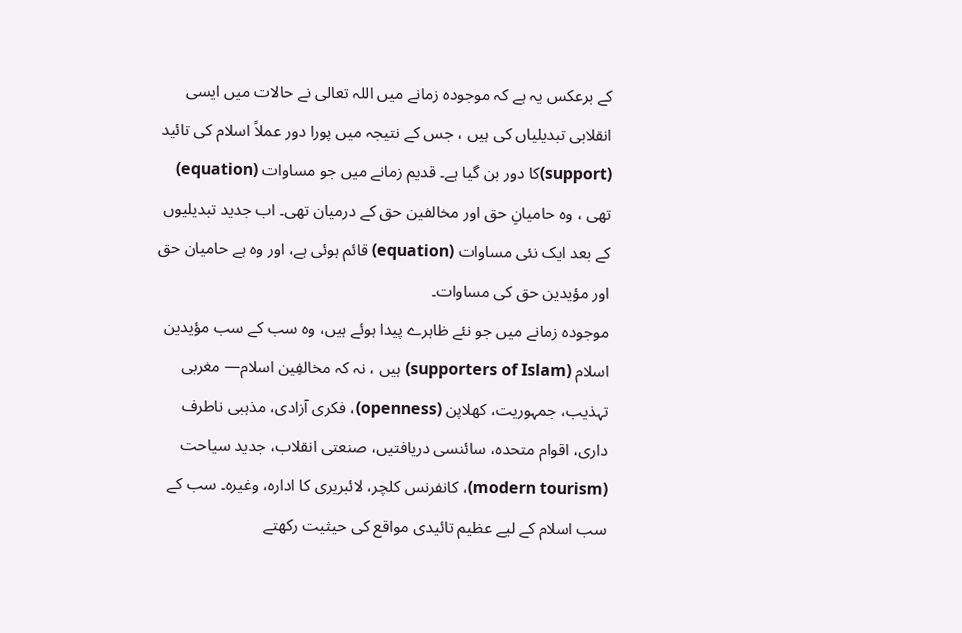کے برعکس یہ ہے کہ موجودہ زمانے میں اللہ تعالی نے حالات میں ایسی انقلابی تبدیلیاں کی ہیں ، جس کے نتیجہ میں پورا دور عملاً اسلام کی تائید (support)کا دور بن گیا ہے۔ قدیم زمانے میں جو مساوات (equation) تھی ، وہ حامیانِ حق اور مخالفین حق کے درمیان تھی۔ اب جدید تبدیلیوں کے بعد ایک نئی مساوات (equation) قائم ہوئی ہے، اور وہ ہے حامیان حق اور مؤیدین حق کی مساوات۔
موجودہ زمانے میں جو نئے ظاہرے پیدا ہوئے ہیں، وہ سب کے سب مؤیدین اسلام (supporters of Islam) ہیں ، نہ کہ مخالفِین اسلام— مغربی تہذیب، جمہوریت، کھلاپن (openness)، فکری آزادی، مذہبی ناطرف داری، اقوام متحدہ، سائنسی دریافتیں، صنعتی انقلاب، جدید سیاحت (modern tourism)، کانفرنس کلچر، لائبریری کا ادارہ، وغیرہ۔ سب کے سب اسلام کے لیے عظیم تائیدی مواقع کی حیثیت رکھتے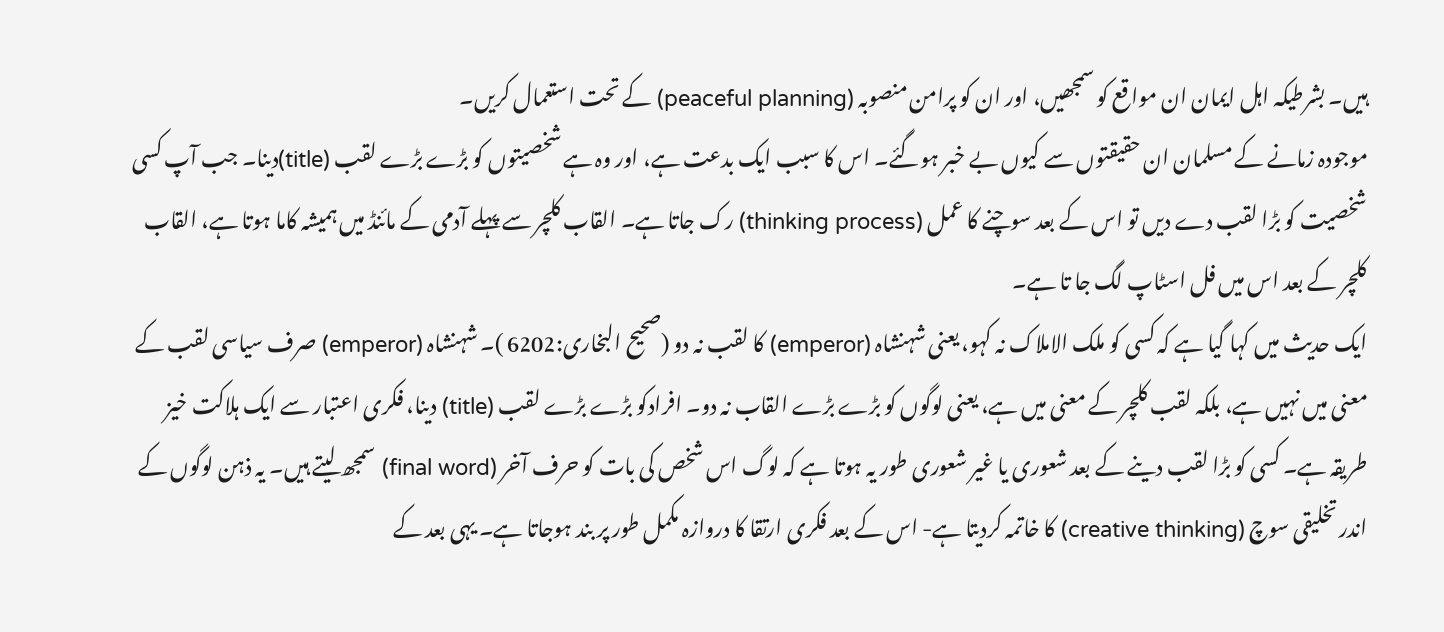ہیں۔ بشرطیکہ اہل ایمان ان مواقع کو سمجھیں، اور ان کو پرامن منصوبہ (peaceful planning) کے تحت استعمال کریں۔
موجودہ زمانے کے مسلمان ان حقیقتوں سے کیوں بے خبر ہوگئے۔ اس کا سبب ایک بدعت ہے، اور وہ ہے شخصیتوں کو بڑے بڑے لقب (title)دینا۔ جب آپ کسی شخصیت کو بڑا لقب دے دیں تو اس کے بعد سوچنے کا عمل (thinking process) رک جاتا ہے۔ القاب کلچر سے پہلے آدمی کے مائنڈ میں ہمیشہ کاما ہوتا ہے، القاب کلچر کے بعد اس میں فل اسٹاپ لگ جا تا ہے۔
ایک حدیث میں کہا گیا ہے کہ کسی کو ملک الاملاک نہ کہو، یعنی شہنشاہ (emperor) کا لقب نہ دو (صحیح البخاری:6202 )۔ شہنشاہ (emperor) صرف سیاسی لقب کے معنی میں نہیں ہے، بلکہ لقب کلچر کے معنی میں ہے، یعنی لوگوں کو بڑے بڑے القاب نہ دو۔ افرادکو بڑے بڑے لقب (title) دینا، فکری اعتبار سے ایک ہلاکت خیز طریقہ ہے۔ کسی کو بڑا لقب دینے کے بعد شعوری یا غیر شعوری طور یہ ہوتا ہے کہ لوگ اس شخص کی بات کو حرف آخر (final word) سمجھ لیتے ہیں۔ یہ ذہن لوگوں کے اندر تخلیقی سوچ (creative thinking) کا خاتمہ کردیتا ہے- اس کے بعد فکری ارتقا کا دروازہ مکمل طور پر بند ہوجاتا ہے۔ یہی بعد کے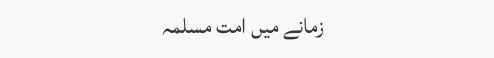زمانے میں امت مسلمہ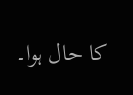کا حال ہوا۔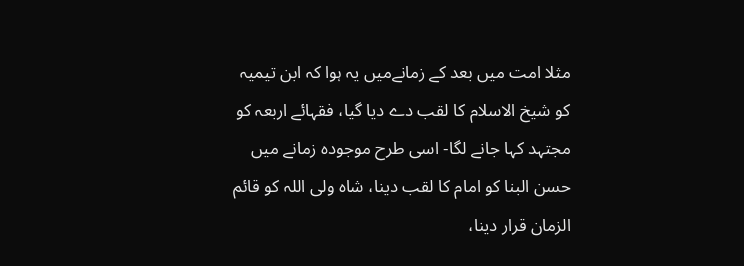مثلا امت میں بعد کے زمانےمیں یہ ہوا کہ ابن تیمیہ کو شیخ الاسلام کا لقب دے دیا گیا، فقہائے اربعہ کو مجتہد کہا جانے لگا- اسی طرح موجودہ زمانے میں حسن البنا کو امام کا لقب دینا، شاہ ولی اللہ کو قائم الزمان قرار دینا،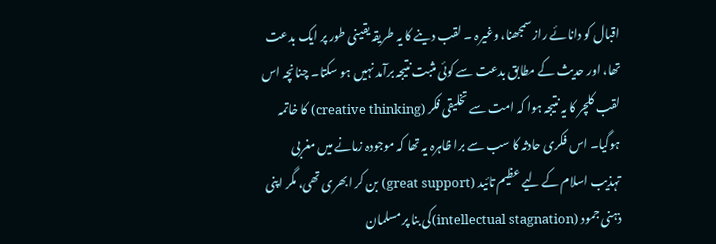اقبال کو دانائے راز سمجھنا، وغیرہ ۔ لقب دینے کا یہ طریقہ یقینی طور پر ایک بدعت تھا، اور حدیث کے مطابق بدعت سے کوئی مثبت نتیجہ برآمد نہیں ہو سکتا۔ چنانچہ اس لقب کلچر کا یہ نتیجہ ہوا کہ امت سے تخلیقی فکر (creative thinking) کا خاتمہ ہوگیا۔ اس فکری حادثہ کا سب سے برا ظاہرہ یہ تھا کہ موجودہ زمانے میں مغربی تہذیب اسلام کے لیے عظیم تائید (great support) بن کر ابھری تھی، مگر اپنی ذہنی جمود (intellectual stagnation)کی بنا پر مسلمان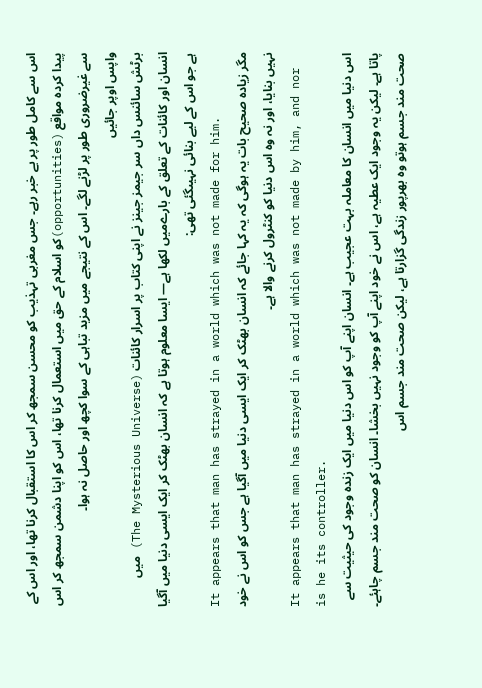اس سے کامل طور پر بے خبر رہے۔ جس مغربی تہذیب کو محسن سمجھ کر اس کا استقبال کرنا تھا، اور اس کے پیدا کردہ مواقع (opportunities)کو اسلام کے حق میں استعمال کرنا تھا، اس کو اپنا دشمن سمجھ کر اس سے غیرضروری طور پر لڑنے لگے۔ اس کے نتیجے میں مزید تباہی کے سوا کچھ اور حاصل نہ ہوا۔
واپس اوپر جائیں
برٹش سائنس داں سر جیمز جینز نے اپنی کتاب پر اسرار کائنات (The Mysterious Universe) میں انسان اور کائنات کے تعلق کے بارےمیں لکھا ہے— ایسا معلوم ہوتا ہے کہ انسان بھٹک کر ایک ایسی دنیا میں آگیا ہے جو اس کے لیے بنائی نہیںگئی تھی:
It appears that man has strayed in a world which was not made for him.
مگر زیادہ صحیح بات یہ ہوگی کہ یہ کہا جائے کہ انسان بھٹک کر ایک ایسی دنیا میں آگیا ہے جس کو اس نے خود نہیں بنایا، اور نہ وہ اس دنیا کو کنٹرول کرنے والا ہے۔
It appears that man has strayed in a world which was not made by him, and nor is he its controller.
اس دنیا میں انسان کا معاملہ بہت عجیب ہے۔ انسان اپنے آپ کو اس دنیا میں ایک زندہ وجود کی حیثیت سے پاتا ہے۔ لیکن یہ وجود ایک عطیہ ہے، اس نے خود اپنے آپ کو وجود نہیں بخشا۔ انسان کو صحت مند جسم چاہئے۔ صحت مند جسم ہوتو وہ بھرپور زندگی گزارتا ہے، لیکن صحت مند جسم اس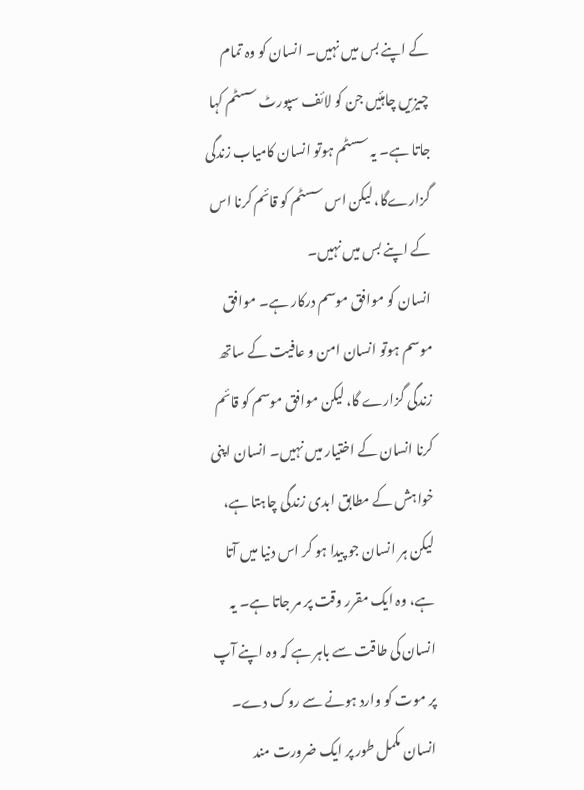کے اپنے بس میں نہیں۔ انسان کو وہ تمام چیزیں چاہئیں جن کو لائف سپورٹ سسٹم کہا جاتا ہے۔ یہ سسٹم ہوتو انسان کامیاب زندگی گزارےگا، لیکن اس سسٹم کو قائم کرنا اس کے اپنے بس میں نہیں۔
انسان کو موافق موسم درکار ہے۔ موافق موسم ہوتو انسان امن و عافیت کے ساتھ زندگی گزارے گا، لیکن موافق موسم کو قائم کرنا انسان کے اختیار میں نہیں۔ انسان اپنی خواہش کے مطابق ابدی زندگی چاہتا ہے، لیکن ہر انسان جو پیدا ہو کر اس دنیا میں آتا ہے، وہ ایک مقرر وقت پر مر جاتا ہے۔ یہ انسان کی طاقت سے باہر ہے کہ وہ اپنے آپ پر موت کو وارد ہونے سے روک دے۔ انسان مکمل طور پر ایک ضرورت مند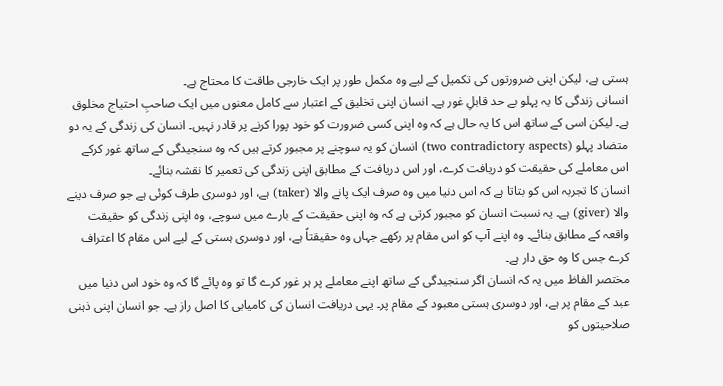ہستی ہے، لیکن اپنی ضرورتوں کی تکمیل کے لیے وہ مکمل طور پر ایک خارجی طاقت کا محتاج ہے۔
انسانی زندگی کا یہ پہلو بے حد قابلِ غور ہے۔ انسان اپنی تخلیق کے اعتبار سے کامل معنوں میں ایک صاحبِ احتیاج مخلوق ہے۔ لیکن اسی کے ساتھ اس کا یہ حال ہے کہ وہ اپنی کسی ضرورت کو خود پورا کرنے پر قادر نہیں۔ انسان کی زندگی کے یہ دو متضاد پہلو (two contradictory aspects) انسان کو یہ سوچنے پر مجبور کرتے ہیں کہ وہ سنجیدگی کے ساتھ غور کرکے اس معاملے کی حقیقت کو دریافت کرے، اور اس دریافت کے مطابق اپنی زندگی کی تعمیر کا نقشہ بنائے۔
انسان کا تجربہ اس کو بتاتا ہے کہ اس دنیا میں وہ صرف ایک پانے والا (taker) ہے، اور دوسری طرف کوئی ہے جو صرف دینے والا (giver) ہے۔ یہ نسبت انسان کو مجبور کرتی ہے کہ وہ اپنی حقیقت کے بارے میں سوچے، وہ اپنی زندگی کو حقیقت واقعہ کے مطابق بنائے۔ وہ اپنے آپ کو اس مقام پر رکھے جہاں وہ حقیقتاً ہے، اور دوسری ہستی کے لیے اس مقام کا اعتراف کرے جس کا وہ حق دار ہے۔
مختصر الفاظ میں یہ کہ انسان اگر سنجیدگی کے ساتھ اپنے معاملے پر ہر غور کرے گا تو وہ پائے گا کہ وہ خود اس دنیا میں عبد کے مقام پر ہے، اور دوسری ہستی معبود کے مقام پر۔ یہی دریافت انسان کی کامیابی کا اصل راز ہے۔ جو انسان اپنی ذہنی صلاحیتوں کو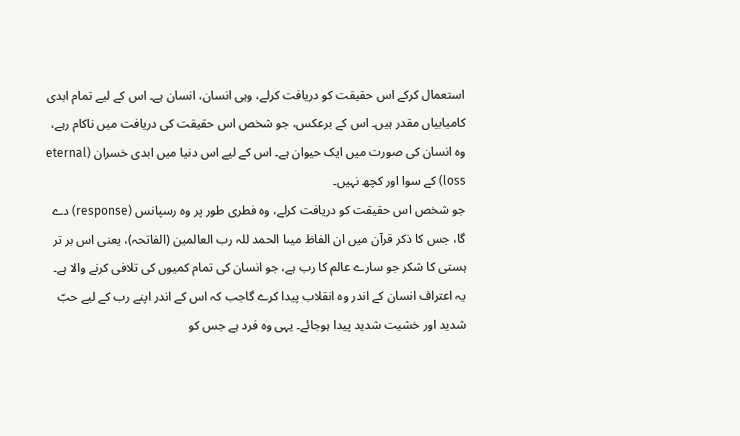استعمال کرکے اس حقیقت کو دریافت کرلے، وہی انسان، انسان ہے۔ اس کے لیے تمام ابدی کامیابیاں مقدر ہیں۔ اس کے برعکس، جو شخص اس حقیقت کی دریافت میں ناکام رہے، وہ انسان کی صورت میں ایک حیوان ہے۔ اس کے لیے اس دنیا میں ابدی خسران (eternal loss) کے سوا اور کچھ نہیں۔
جو شخص اس حقیقت کو دریافت کرلے، وہ فطری طور پر وہ رسپانس (response) دے گا، جس کا ذکر قرآن میں ان الفاظ میںا الحمد للہ رب العالمین (الفاتحہ)، یعنی اس بر تر ہستی کا شکر جو سارے عالم کا رب ہے، جو انسان کی تمام کمیوں کی تلافی کرنے والا ہے۔ یہ اعتراف انسان کے اندر وہ انقلاب پیدا کرے گاجب کہ اس کے اندر اپنے رب کے لیے حبّ شدید اور خشیت شدید پیدا ہوجائے۔ یہی وہ فرد ہے جس کو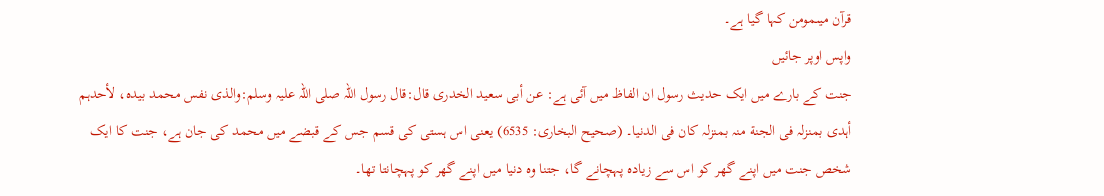قرآن میںمومن کہا گیا ہے۔
واپس اوپر جائیں
جنت کے بارے میں ایک حدیث رسول ان الفاظ میں آئی ہے: عن أبی سعید الخدری قال:قال رسول اللہ صلى اللہ علیہ وسلم:والذی نفس محمد بیدہ، لأحدہم أہدى بمنزلہ فی الجنة منہ بمنزلہ کان فی الدنیا۔ (صحیح البخاری: 6535) یعنی اس ہستی کی قسم جس کے قبضے میں محمد کی جان ہے، جنت کا ایک شخص جنت میں اپنے گھر کو اس سے زیادہ پہچانے گا، جتنا وہ دنیا میں اپنے گھر کو پہچانتا تھا۔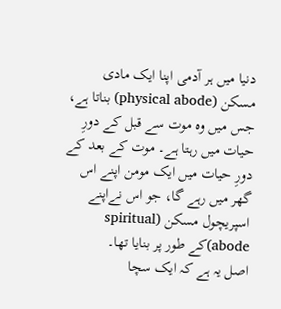دنیا میں ہر آدمی اپنا ایک مادی مسکن (physical abode) بناتا ہے، جس میں وہ موت سے قبل کے دورِ حیات میں رہتا ہے۔ موت کے بعد کے دورِ حیات میں ایک مومن اپنے اس گھر میں رہے گا، جو اس نےاپنے اسپریچول مسکن (spiritual abode)کے طور پر بنایا تھا۔
اصل یہ ہے کہ ایک سچا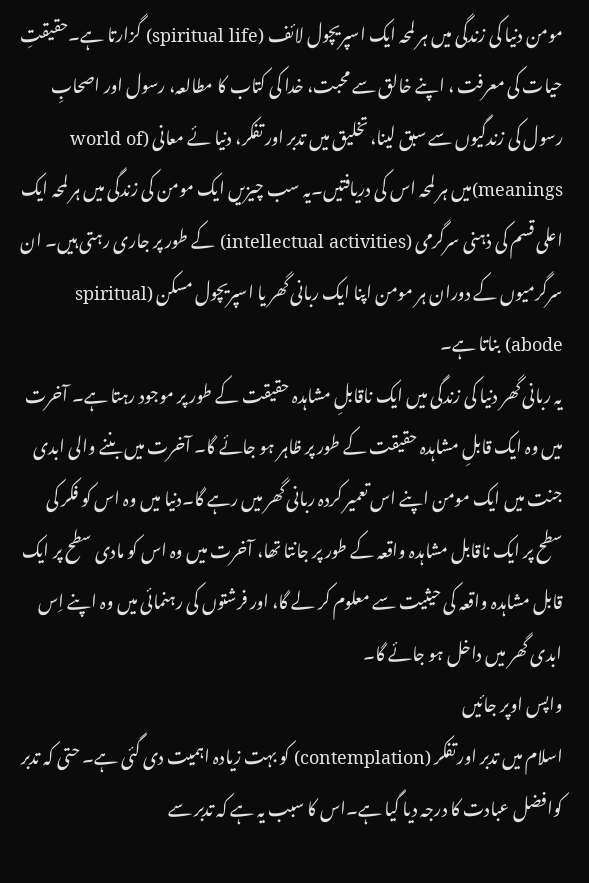مومن دنیا کی زندگی میں ہر لمحہ ایک اسپریچول لائف (spiritual life) گزارتا ہے۔حقیقتِ حیات کی معرفت ، اپنے خالق سے محبت، خدا کی کتاب کا مطالعہ، رسول اور اصحابِ رسول کی زندگیوں سے سبق لینا، تخلیق میں تدبر اور تفکر، دنیا ئے معانی (world of meanings)میں ہر لمحہ اس کی دریافتیں۔یہ سب چیزیں ایک مومن کی زندگی میں ہر لمحہ ایک اعلی قسم کی ذہنی سرگرمی (intellectual activities) کے طور پر جاری رہتی ہیں۔ ان سرگرمیوں کے دوران ہر مومن اپنا ایک ربانی گھر یا اسپریچول مسکن (spiritual abode) بناتا ہے۔
یہ ربانی گھر دنیا کی زندگی میں ایک ناقابلِ مشاہدہ حقیقت کے طور پر موجود رہتا ہے۔ آخرت میں وہ ایک قابلِ مشاہدہ حقیقت کے طور پر ظاہر ہو جائے گا۔ آخرت میں بننے والی ابدی جنت میں ایک مومن اپنے اس تعمیر کردہ ربانی گھر میں رہے گا۔دنیا میں وہ اس کو فکر کی سطح پر ایک ناقابل مشاہدہ واقعہ کے طور پر جانتا تھا، آخرت میں وہ اس کو مادی سطح پر ایک قابل مشاہدہ واقعہ کی حیثیت سے معلوم کر لے گا، اور فرشتوں کی رہنمائی میں وہ اپنے اِس ابدی گھر میں داخل ہو جائے گا۔
واپس اوپر جائیں
اسلام میں تدبر اور تفکر (contemplation) کو بہت زیادہ اہمیت دی گئی ہے۔ حتی کہ تدبر کوافضل عبادت کا درجہ دیا گیا ہے۔اس کا سبب یہ ہے کہ تدبر سے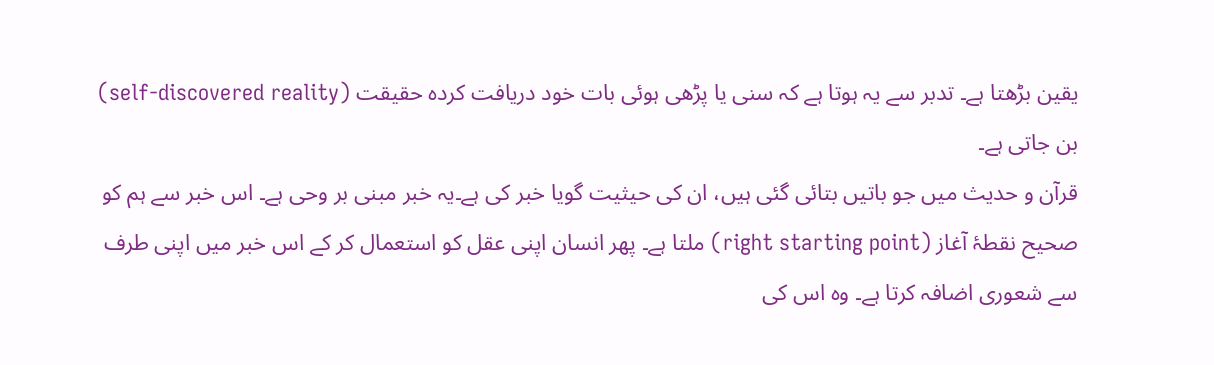یقین بڑھتا ہے۔ تدبر سے یہ ہوتا ہے کہ سنی یا پڑھی ہوئی بات خود دریافت کردہ حقیقت (self-discovered reality) بن جاتی ہے۔
قرآن و حدیث میں جو باتیں بتائی گئی ہیں، ان کی حیثیت گویا خبر کی ہے۔یہ خبر مبنی بر وحی ہے۔ اس خبر سے ہم کو صحیح نقطۂ آغاز (right starting point) ملتا ہے۔ پھر انسان اپنی عقل کو استعمال کر کے اس خبر میں اپنی طرف سے شعوری اضافہ کرتا ہے۔ وہ اس کی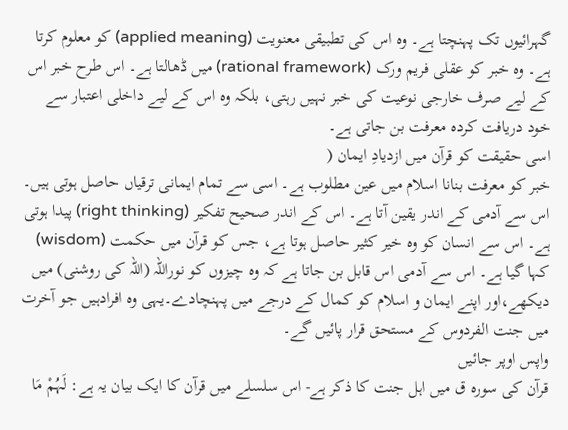گہرائیوں تک پہنچتا ہے۔ وہ اس کی تطبیقی معنویت (applied meaning) کو معلوم کرتا ہے۔ وہ خبر کو عقلی فریم ورک (rational framework) میں ڈھالتا ہے۔ اس طرح خبر اس کے لیے صرف خارجی نوعیت کی خبر نہیں رہتی، بلکہ وہ اس کے لیے داخلی اعتبار سے خود دریافت کردہ معرفت بن جاتی ہے۔
اسی حقیقت کو قرآن میں ازدیادِ ایمان (
خبر کو معرفت بنانا اسلام میں عین مطلوب ہے۔ اسی سے تمام ایمانی ترقیاں حاصل ہوتی ہیں۔ اس سے آدمی کے اندر یقین آتا ہے۔ اس کے اندر صحیح تفکیر (right thinking) پیدا ہوتی ہے۔ اس سے انسان کو وہ خیر کثیر حاصل ہوتا ہے، جس کو قرآن میں حکمت (wisdom) کہا گیا ہے۔ اس سے آدمی اس قابل بن جاتا ہے کہ وہ چیزوں کو نوراللہ (اللہ کی روشنی) میں دیکھے،اور اپنے ایمان و اسلام کو کمال کے درجے میں پہنچادے۔یہی وہ افرادہیں جو آخرت میں جنت الفردوس کے مستحق قرار پائیں گے۔
واپس اوپر جائیں
قرآن کی سورہ ق میں اہل جنت کا ذکر ہے- اس سلسلے میں قرآن کا ایک بیان یہ ہے: لَہُمْ مَا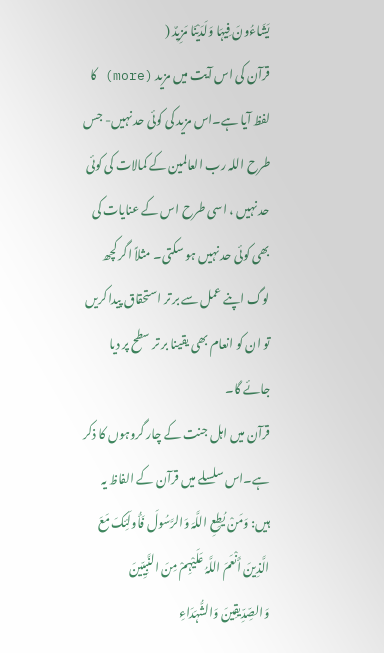یَشَاءُونَ فِیہَا وَلَدَیْنَا مَزِیدٌ (
قرآن کی اس آیت میں مزید (more) کا لفظ آیا ہے۔اس مزید کی کوئی حد نہیں- جس طرح اللہ رب العالمین کے کمالات کی کوئی حد نہیں ، اسی طرح اس کے عنایات کی بھی کوئی حد نہیں ہو سکتی۔ مثلاً اگر کچھ لوگ اپنے عمل سے بر تر استحقاق پیدا کریں تو ان کو انعام بھی یقینا بر تر سطح پر دیا جائے گا۔
قرآن میں اہل جنت کے چار گروہوں کا ذکر ہے۔اس سلسلے میں قرآن کے الفاظ یہ ہیں: وَمَنْ یُطِعِ اللَّہَ وَالرَّسُولَ فَأُولَئِکَ مَعَ الَّذِینَ أَنْعَمَ اللَّہُ عَلَیْہِمْ مِنَ النَّبِیِّینَ وَالصِّدِّیقِینَ وَالشُّہَدَاءِ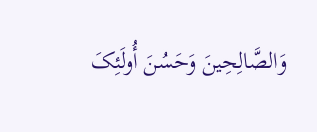وَالصَّالِحِینَ وَحَسُنَ أُولَئِکَ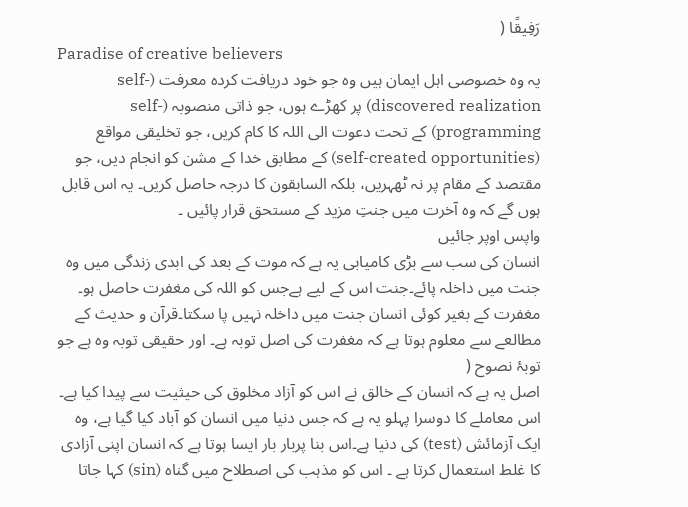رَفِیقًا (
Paradise of creative believers
یہ وہ خصوصی اہل ایمان ہیں وہ جو خود دریافت کردہ معرفت (self-discovered realization) پر کھڑے ہوں، جو ذاتی منصوبہ (self-programming) کے تحت دعوت الی اللہ کا کام کریں، جو تخلیقی مواقع (self-created opportunities) کے مطابق خدا کے مشن کو انجام دیں، جو مقتصد کے مقام پر نہ ٹھہریں، بلکہ السابقون کا درجہ حاصل کریں۔ یہ اس قابل ہوں گے کہ وہ آخرت میں جنتِ مزید کے مستحق قرار پائیں ۔
واپس اوپر جائیں
انسان کی سب سے بڑی کامیابی یہ ہے کہ موت کے بعد کی ابدی زندگی میں وہ جنت میں داخلہ پائے۔جنت اس کے لیے ہےجس کو اللہ کی مغفرت حاصل ہو۔ مغفرت کے بغیر کوئی انسان جنت میں داخلہ نہیں پا سکتا۔قرآن و حدیث کے مطالعے سے معلوم ہوتا ہے کہ مغفرت کی اصل توبہ ہے۔ اور حقیقی توبہ وہ ہے جو توبۂ نصوح (
اصل یہ ہے کہ انسان کے خالق نے اس کو آزاد مخلوق کی حیثیت سے پیدا کیا ہے۔ اس معاملے کا دوسرا پہلو یہ ہے کہ جس دنیا میں انسان کو آباد کیا گیا ہے، وہ ایک آزمائش (test) کی دنیا ہے۔اس بنا پربار بار ایسا ہوتا ہے کہ انسان اپنی آزادی کا غلط استعمال کرتا ہے ۔ اس کو مذہب کی اصطلاح میں گناہ (sin) کہا جاتا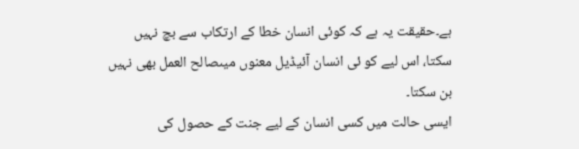ہے۔حقیقت یہ ہے کہ کوئی انسان خطا کے ارتکاب سے بچ نہیں سکتا، اس لیے کو ئی انسان آئیڈیل معنوں میںصالح العمل بھی نہیں بن سکتا۔
ایسی حالت میں کسی انسان کے لیے جنت کے حصول کی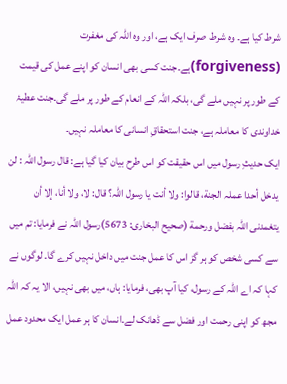شرط کیا ہے۔ وہ شرط صرف ایک ہے، اور وہ اللہ کی مغفرت (forgiveness)ہے۔جنت کسی بھی انسان کو اپنے عمل کی قیمت کے طور پر نہیں ملے گی، بلکہ اللہ کے انعام کے طور پر ملے گی۔جنت عطیۂ خداوندی کا معاملہ ہے، جنت استحقاقِ انسانی کا معاملہ نہیں۔
ایک حدیثِ رسول میں اس حقیقت کو اس طرح بیان کیا گیا ہے: قال رسول اللہ : لن یدخل أحدا عملہ الجنة، قالوا: ولا أنت یا رسول اللہ؟ قال: لا، ولا أنا، إلا أن یتغمدنی اللہ بفضل ورحمة (صحیح البخاری: 5673)رسول اللہ نے فرمایا: تم میں سے کسی شخص کو ہر گز اس کا عمل جنت میں داخل نہیں کرے گا۔ لوگوں نے کہا کہ اے اللہ کے رسول، کیا آپ بھی، فرمایا: ہاں، میں بھی نہیں، الا یہ کہ اللہ مجھ کو اپنی رحمت اور فضل سے ڈھانک لے۔انسان کا ہر عمل ایک محدود عمل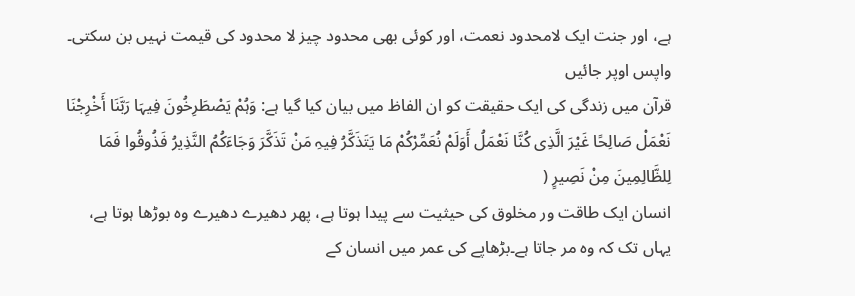ہے، اور جنت ایک لامحدود نعمت، اور کوئی بھی محدود چیز لا محدود کی قیمت نہیں بن سکتی۔
واپس اوپر جائیں
قرآن میں زندگی کی ایک حقیقت کو ان الفاظ میں بیان کیا گیا ہے: وَہُمْ یَصْطَرِخُونَ فِیہَا رَبَّنَا أَخْرِجْنَا نَعْمَلْ صَالِحًا غَیْرَ الَّذِی کُنَّا نَعْمَلُ أَوَلَمْ نُعَمِّرْکُمْ مَا یَتَذَکَّرُ فِیہِ مَنْ تَذَکَّرَ وَجَاءَکُمُ النَّذِیرُ فَذُوقُوا فَمَا لِلظَّالِمِینَ مِنْ نَصِیرٍ (
انسان ایک طاقت ور مخلوق کی حیثیت سے پیدا ہوتا ہے، پھر دھیرے دھیرے وہ بوڑھا ہوتا ہے، یہاں تک کہ وہ مر جاتا ہے۔بڑھاپے کی عمر میں انسان کے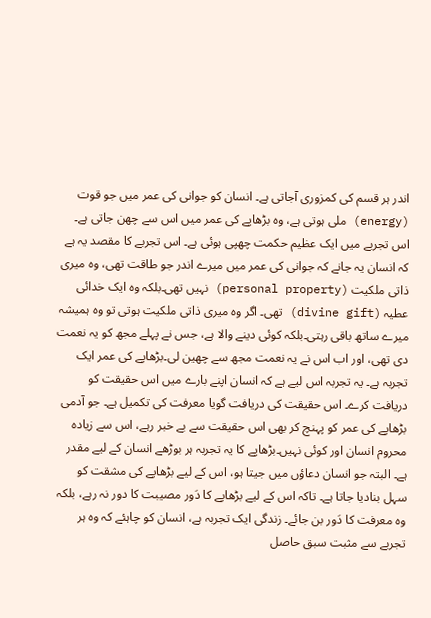اندر ہر قسم کی کمزوری آجاتی ہے۔ انسان کو جوانی کی عمر میں جو قوت (energy) ملی ہوتی ہے، وہ بڑھاپے کی عمر میں اس سے چھن جاتی ہے۔ اس تجربے میں ایک عظیم حکمت چھپی ہوئی ہے۔ اس تجربے کا مقصد یہ ہے کہ انسان یہ جانے کہ جوانی کی عمر میں میرے اندر جو طاقت تھی، وہ میری ذاتی ملکیت (personal property) نہیں تھی۔بلکہ وہ ایک خدائی عطیہ (divine gift) تھی۔ اگر وہ میری ذاتی ملکیت ہوتی تو وہ ہمیشہ میرے ساتھ باقی رہتی۔بلکہ کوئی دینے والا ہے، جس نے پہلے مجھ کو یہ نعمت دی تھی، اور اب اس نے یہ نعمت مجھ سے چھین لی۔بڑھاپے کی عمر ایک تجربہ ہے۔ یہ تجربہ اس لیے ہے کہ انسان اپنے بارے میں اس حقیقت کو دریافت کرے۔ اس حقیقت کی دریافت گویا معرفت کی تکمیل ہے۔ جو آدمی بڑھاپے کی عمر کو پہنچ کر بھی اس حقیقت سے بے خبر رہے، اس سے زیادہ محروم انسان اور کوئی نہیں۔بڑھاپے کا یہ تجربہ ہر بوڑھے انسان کے لیے مقدر ہے۔ البتہ جو انسان دعاؤں میں جیتا ہو، اس کے لیے بڑھاپے کی مشقت کو سہل بنادیا جاتا ہے۔ تاکہ اس کے لیے بڑھاپے کا دَور مصیبت کا دور نہ رہے، بلکہ وہ معرفت کا دَور بن جائے۔ زندگی ایک تجربہ ہے، انسان کو چاہئے کہ وہ ہر تجربے سے مثبت سبق حاصل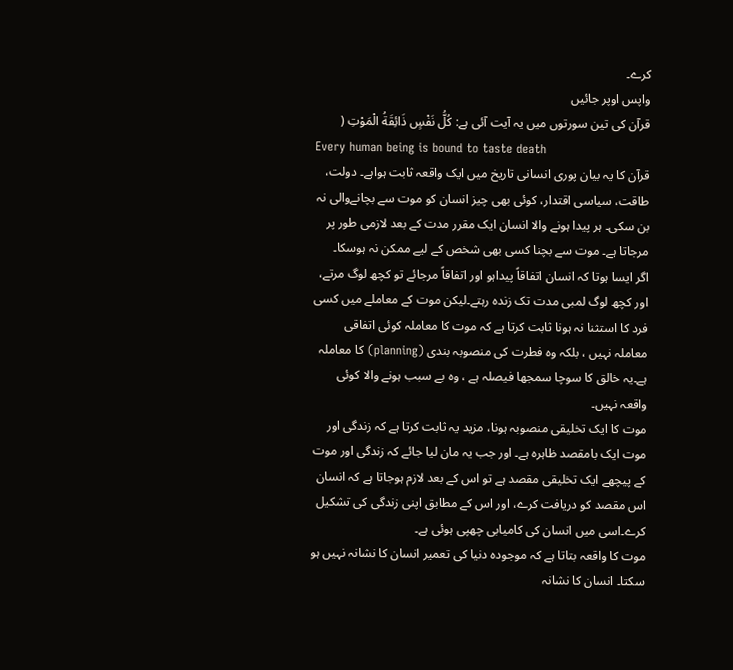کرے۔
واپس اوپر جائیں
قرآن کی تین سورتوں میں یہ آیت آئی ہے: کُلُّ نَفْسٍ ذَائِقَةُ الْمَوْتِ (
Every human being is bound to taste death
قرآن کا یہ بیان پوری انسانی تاریخ میں ایک واقعہ ثابت ہواہے۔ دولت، طاقت، سیاسی اقتدار، کوئی بھی چیز انسان کو موت سے بچانےوالی نہ بن سکی۔ ہر پیدا ہونے والا انسان ایک مقرر مدت کے بعد لازمی طور پر مرجاتا ہے۔ موت سے بچنا کسی بھی شخص کے لیے ممکن نہ ہوسکا۔
اگر ایسا ہوتا کہ انسان اتفاقاً پیداہو اور اتفاقاً مرجائے تو کچھ لوگ مرتے، اور کچھ لوگ لمبی مدت تک زندہ رہتے۔لیکن موت کے معاملے میں کسی فرد کا استثنا نہ ہونا ثابت کرتا ہے کہ موت کا معاملہ کوئی اتفاقی معاملہ نہیں ، بلکہ وہ فطرت کی منصوبہ بندی (planning) کا معاملہ ہے۔یہ خالق کا سوچا سمجھا فیصلہ ہے ، وہ بے سبب ہونے والا کوئی واقعہ نہیں۔
موت کا ایک تخلیقی منصوبہ ہونا، مزید یہ ثابت کرتا ہے کہ زندگی اور موت ایک بامقصد ظاہرہ ہے۔ اور جب یہ مان لیا جائے کہ زندگی اور موت کے پیچھے ایک تخلیقی مقصد ہے تو اس کے بعد لازم ہوجاتا ہے کہ انسان اس مقصد کو دریافت کرے، اور اس کے مطابق اپنی زندگی کی تشکیل کرے۔اسی میں انسان کی کامیابی چھپی ہوئی ہے۔
موت کا واقعہ بتاتا ہے کہ موجودہ دنیا کی تعمیر انسان کا نشانہ نہیں ہو سکتا۔ انسان کا نشانہ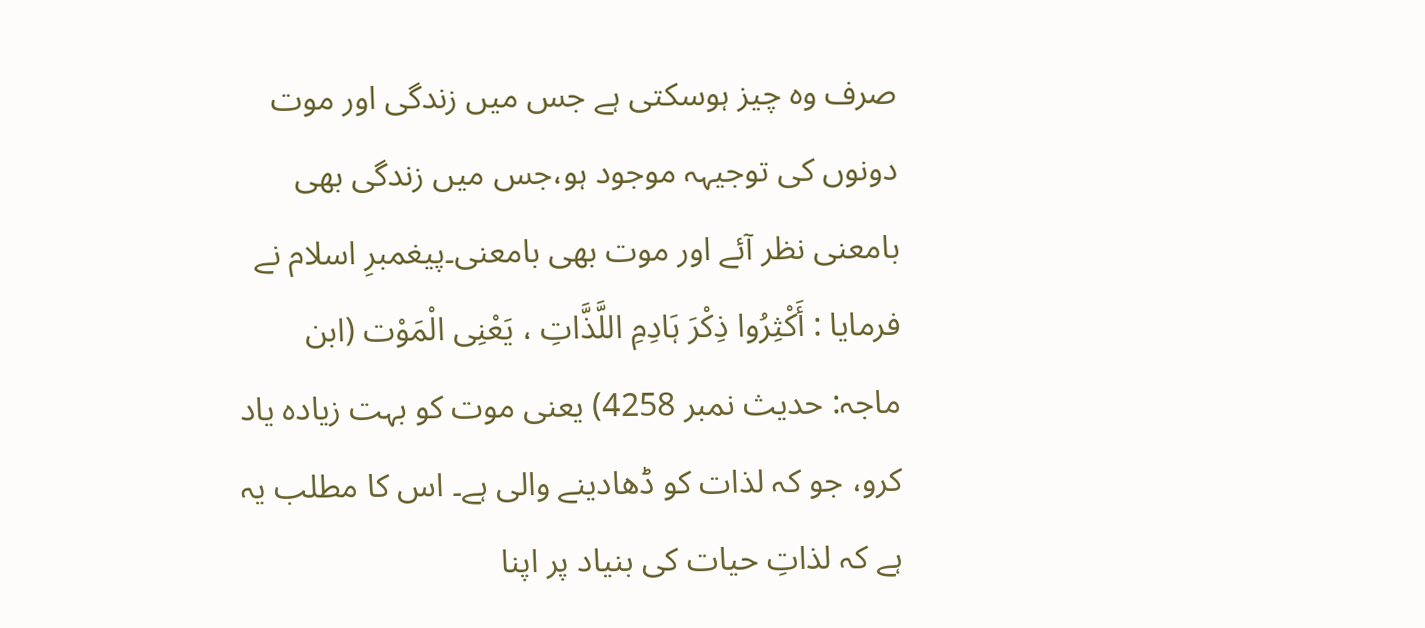صرف وہ چیز ہوسکتی ہے جس میں زندگی اور موت دونوں کی توجیہہ موجود ہو،جس میں زندگی بھی بامعنی نظر آئے اور موت بھی بامعنی۔پیغمبرِ اسلام نے فرمایا : أَکْثِرُوا ذِکْرَ ہَادِمِ اللَّذَّاتِ ، یَعْنِی الْمَوْت (ابن ماجہ: حدیث نمبر 4258) یعنی موت کو بہت زیادہ یاد کرو، جو کہ لذات کو ڈھادینے والی ہے۔ اس کا مطلب یہ ہے کہ لذاتِ حیات کی بنیاد پر اپنا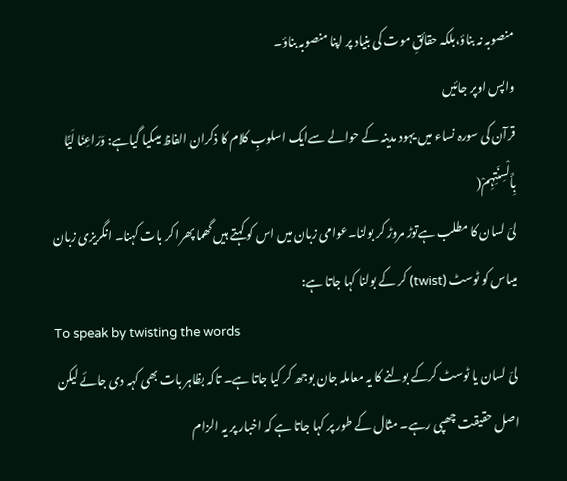منصوبہ نہ بناؤ،بلکہ حقائقِ موت کی بنیاد پر اپنا منصوبہ بناؤ۔
واپس اوپر جائیں
قرآن کی سورہ نساء میں یہود مدینہ کے حوالے سےایک اسلوبِ کلام کا ذکران الفاظ میںکیا گیاہے: وَرَاعِنَا لَیًّا بِأَلْسِنَتِہِمْ(
لیّ لسان کا مطلب ہےتوڑ مروڑ کر بولنا۔عوامی زبان میں اس کو کہتے ہیں گھما پھرا کر بات کہنا۔ انگریزی زبان میںاس کو ٹوسٹ (twist) کر کے بولنا کہا جاتا ہے:
To speak by twisting the words
لیّ لسان یا ٹوسٹ کرکے بولنے کا یہ معاملہ جان بوجھ کر کیا جاتا ہے۔ تاکہ بظاہر بات بھی کہہ دی جائے لیکن اصل حقیقت چھپی رہے۔ مثال کے طور پر کہا جاتا ہے کہ اخبار پر یہ الزام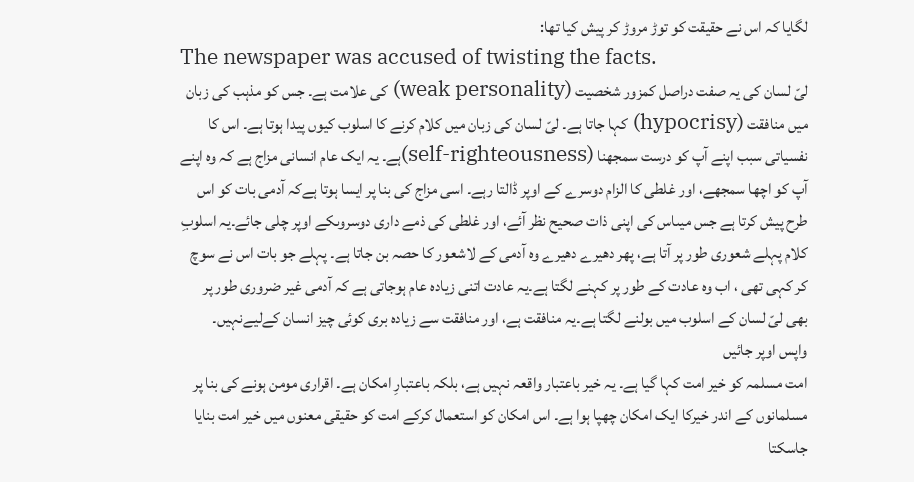لگایا کہ اس نے حقیقت کو توڑ مروڑ کر پیش کیا تھا:
The newspaper was accused of twisting the facts.
لیّ لسان کی یہ صفت دراصل کمزور شخصیت (weak personality) کی علامت ہے۔ جس کو مذہب کی زبان میں منافقت (hypocrisy) کہا جاتا ہے۔ لیّ لسان کی زبان میں کلام کرنے کا اسلوب کیوں پیدا ہوتا ہے۔ اس کا نفسیاتی سبب اپنے آپ کو درست سمجھنا (self-righteousness)ہے۔ یہ ایک عام انسانی مزاج ہے کہ وہ اپنے آپ کو اچھا سمجھے، اور غلطی کا الزام دوسرے کے اوپر ڈالتا رہے۔ اسی مزاج کی بنا پر ایسا ہوتا ہےکہ آدمی بات کو اس طرح پیش کرتا ہے جس میںاس کی اپنی ذات صحیح نظر آئے، اور غلطی کی ذمے داری دوسروںکے اوپر چلی جائے۔یہ اسلوبِ کلام پہلے شعوری طور پر آتا ہے، پھر دھیرے دھیرے وہ آدمی کے لاشعور کا حصہ بن جاتا ہے۔ پہلے جو بات اس نے سوچ کر کہی تھی ، اب وہ عادت کے طور پر کہنے لگتا ہے۔یہ عادت اتنی زیادہ عام ہوجاتی ہے کہ آدمی غیر ضروری طور پر بھی لیّ لسان کے اسلوب میں بولنے لگتا ہے۔یہ منافقت ہے، اور منافقت سے زیادہ بری کوئی چیز انسان کےلیےنہیں۔
واپس اوپر جائیں
امت مسلمہ کو خیر امت کہا گیا ہے۔ یہ خیر باعتبار واقعہ نہیں ہے، بلکہ باعتبارِ امکان ہے۔ اقراری مومن ہونے کی بنا پر مسلمانوں کے اندر خیرکا ایک امکان چھپا ہوا ہے۔ اس امکان کو استعمال کرکے امت کو حقیقی معنوں میں خیر امت بنایا جاسکتا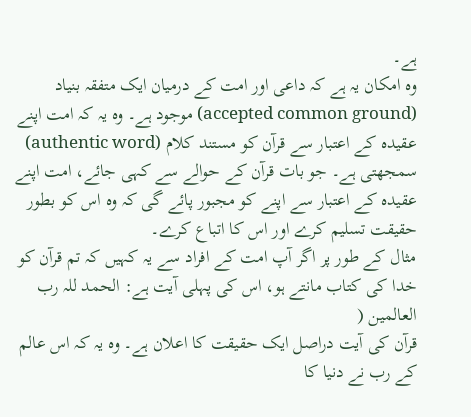ہے۔
وہ امکان یہ ہے کہ داعی اور امت کے درمیان ایک متفقہ بنیاد (accepted common ground) موجود ہے۔ وہ یہ کہ امت اپنے عقیدہ کے اعتبار سے قرآن کو مستند کلام (authentic word) سمجھتی ہے۔ جو بات قرآن کے حوالے سے کہی جائے، امت اپنے عقیدہ کے اعتبار سے اپنے کو مجبور پائے گی کہ وہ اس کو بطور حقیقت تسلیم کرے اور اس کا اتباع کرے۔
مثال کے طور پر اگر آپ امت کے افراد سے یہ کہیں کہ تم قرآن کو خدا کی کتاب مانتے ہو، اس کی پہلی آیت ہے: الحمد للہ رب العالمین (
قرآن کی آیت دراصل ایک حقیقت کا اعلان ہے۔ وہ یہ کہ اس عالم کے رب نے دنیا کا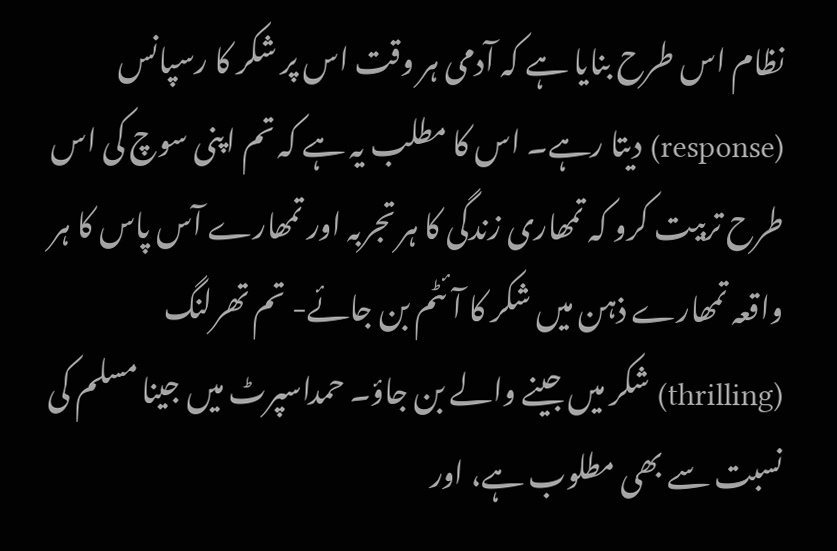نظام اس طرح بنایا ہے کہ آدمی ہر وقت اس پر شکر کا رسپانس (response) دیتا رہے۔ اس کا مطلب یہ ہے کہ تم اپنی سوچ کی اس طرح تربیت کرو کہ تمھاری زندگی کا ہر تجربہ اور تمھارے آس پاس کا ہر واقعہ تمھارے ذہن میں شکر کا آئٹم بن جائے- تم تھرلنگ (thrilling) شکر میں جینے والے بن جاؤ۔ حمداسپرٹ میں جینا مسلم کی نسبت سے بھی مطلوب ہے، اور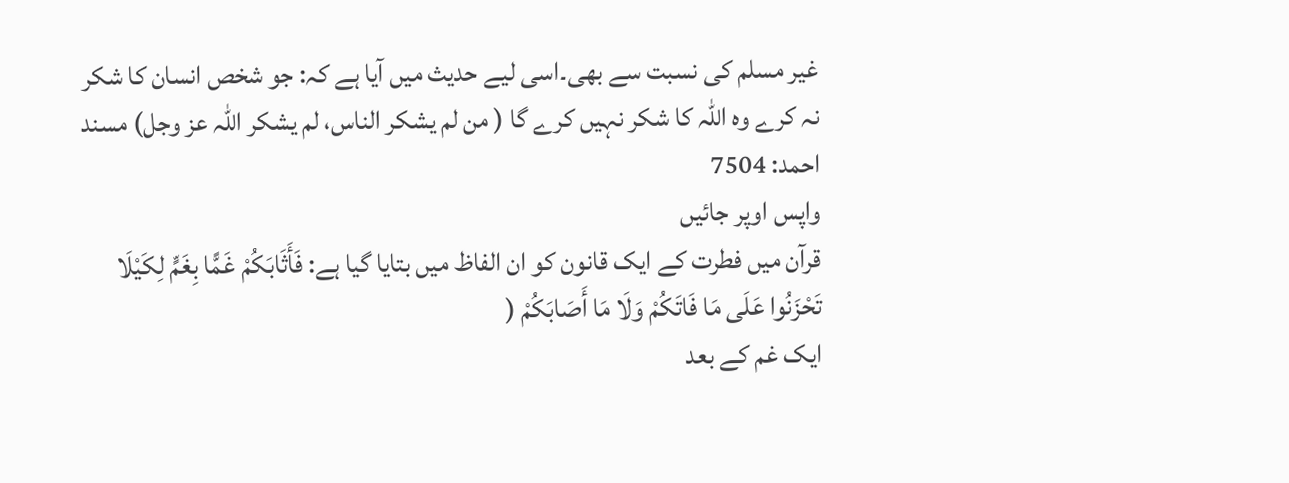غیر مسلم کی نسبت سے بھی۔اسی لیے حدیث میں آیا ہے کہ: جو شخص انسان کا شکر نہ کرے وہ اللہ کا شکر نہیں کرے گا ( من لم یشکر الناس، لم یشکر اللہ عز وجل) مسند احمد: 7504
واپس اوپر جائیں
قرآن میں فطرت کے ایک قانون کو ان الفاظ میں بتایا گیا ہے: فَأَثَابَکُمْ غَمًّا بِغَمٍّ لِکَیْلَا تَحْزَنُوا عَلَى مَا فَاتَکُمْ وَلَا مَا أَصَابَکُمْ (
ایک غم کے بعد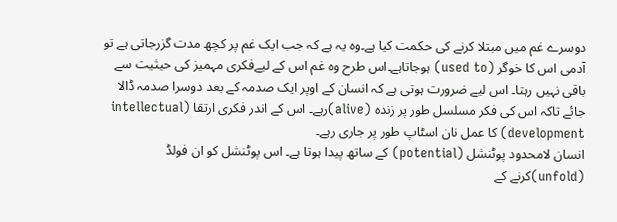دوسرے غم میں مبتلا کرنے کی حکمت کیا ہے۔وہ یہ ہے کہ جب ایک غم پر کچھ مدت گزرجاتی ہے تو آدمی اس کا خوگر (used to) ہوجاتاہے۔اس طرح وہ غم اس کے لیےفکری مہمیز کی حیثیت سے باقی نہیں رہتا۔ اس لیے ضرورت ہوتی ہے کہ انسان کے اوپر ایک صدمہ کے بعد دوسرا صدمہ ڈالا جائے تاکہ اس کی فکر مسلسل طور پر زندہ (alive)رہے۔ اس کے اندر فکری ارتقا (intellectual development) کا عمل نان اسٹاپ طور پر جاری رہے۔
انسان لامحدود پوٹنشل (potential) کے ساتھ پیدا ہوتا ہے۔ اس پوٹنشل کو ان فولڈ (unfold)کرنے کے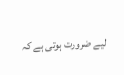لیے ضرورت ہوتی ہے کہ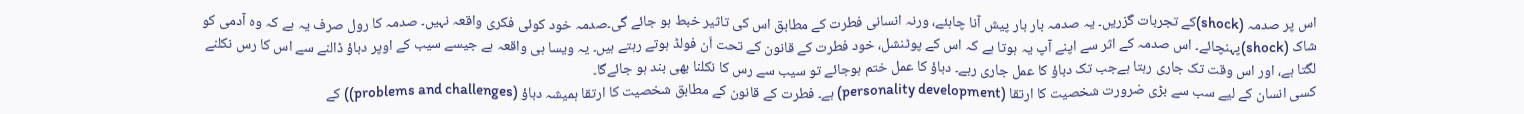اس پر صدمہ (shock)کے تجربات گزریں۔ یہ صدمہ بار بار پیش آنا چاہئے، ورنہ انسانی فطرت کے مطابق اس کی تاثیر خبط ہو جائے گی۔صدمہ خود کوئی فکری واقعہ نہیں۔ صدمہ کا رول صرف یہ ہے کہ وہ آدمی کو شاک (shock)پہنچائے۔ اس صدمہ کے اثر سے اپنے آپ یہ ہوتا ہے کہ اس کے پوٹنشل، خود فطرت کے قانون کے تحت اَن فولڈ ہوتے رہتے ہیں۔ یہ ویسا ہی واقعہ ہے جیسے سیب کے اوپر دباؤ ڈالنے سے اس کا رس نکلنے لگتا ہے، اور اس وقت تک جاری رہتا ہےجب تک دباؤ کا عمل جاری رہے۔ دباؤ کا عمل ختم ہوجائے تو سیب سے رس کا نکلنا بھی بند ہو جائےگا۔
کسی انسان کے لیے سب سے بڑی ضرورت شخصیت کا ارتقا (personality development) ہے۔ فطرت کے قانون کے مطابق شخصیت کا ارتقا ہمیشہ دباؤ (problems and challenges)) کے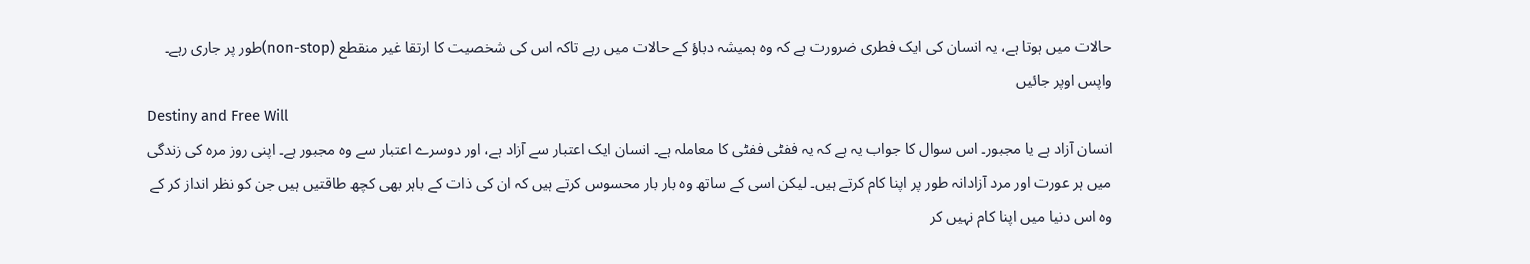حالات میں ہوتا ہے، یہ انسان کی ایک فطری ضرورت ہے کہ وہ ہمیشہ دباؤ کے حالات میں رہے تاکہ اس کی شخصیت کا ارتقا غیر منقطع (non-stop)طور پر جاری رہے۔
واپس اوپر جائیں
Destiny and Free Will
انسان آزاد ہے یا مجبور۔ اس سوال کا جواب یہ ہے کہ یہ ففٹی ففٹی کا معاملہ ہے۔ انسان ایک اعتبار سے آزاد ہے، اور دوسرے اعتبار سے وہ مجبور ہے۔ اپنی روز مرہ کی زندگی میں ہر عورت اور مرد آزادانہ طور پر اپنا کام کرتے ہیں۔ لیکن اسی کے ساتھ وہ بار بار محسوس کرتے ہیں کہ ان کی ذات کے باہر بھی کچھ طاقتیں ہیں جن کو نظر انداز کر کے وہ اس دنیا میں اپنا کام نہیں کر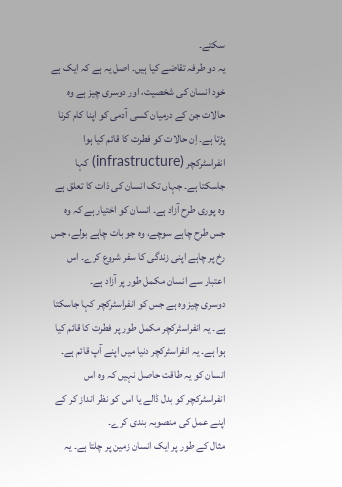سکتے۔
یہ دو طرفہ تقاضے کیا ہیں۔ اصل یہ ہے کہ ایک ہے خود انسان کی شخصیت، اور دوسری چیز ہے وہ حالات جن کے درمیان کسی آدمی کو اپنا کام کرنا پڑتا ہے۔ اِن حالات کو فطرت کا قائم کیا ہوا انفراسٹرکچر (infrastructure) کہا جاسکتا ہے۔ جہاں تک انسان کی ذات کا تعلق ہے وہ پوری طرح آزاد ہے۔ انسان کو اختیار ہے کہ وہ جس طرح چاہے سوچے، وہ جو بات چاہے بولے، جس رخ پر چاہے اپنی زندگی کا سفر شروع کرے۔ اس اعتبار سے انسان مکمل طور پر آزاد ہے۔
دوسری چیز وہ ہے جس کو انفراسٹرکچر کہا جاسکتا ہے۔ یہ انفراسٹرکچر مکمل طور پر فطرت کا قائم کیا ہوا ہے۔ یہ انفراسٹرکچر دنیا میں اپنے آپ قائم ہے۔ انسان کو یہ طاقت حاصل نہیں کہ وہ اس انفراسٹرکچر کو بدل ڈالے یا اس کو نظر انداز کر کے اپنے عمل کی منصوبہ بندی کرے۔
مثال کے طور پر ایک انسان زمین پر چلتا ہے۔ یہ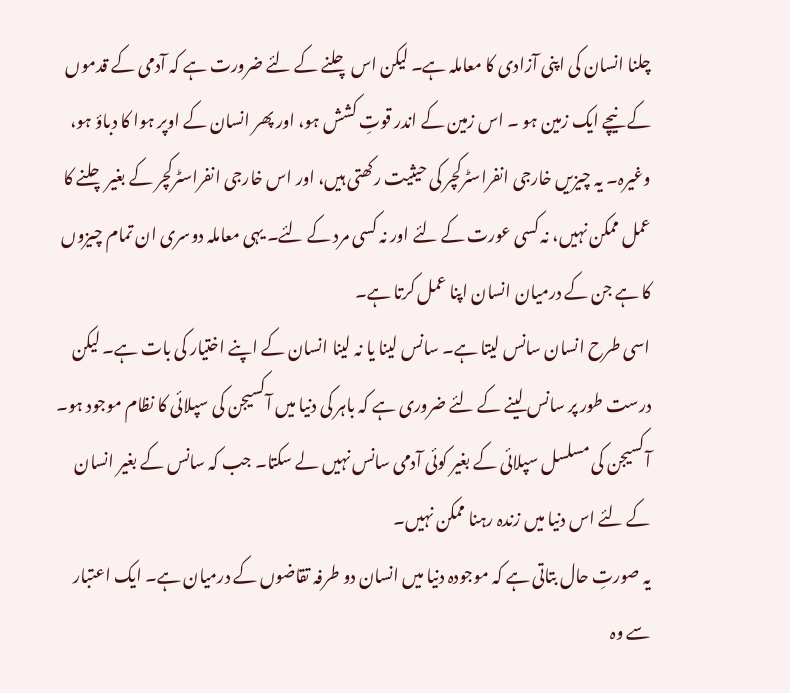چلنا انسان کی اپنی آزادی کا معاملہ ہے۔ لیکن اس چلنے کے لئے ضرورت ہے کہ آدمی کے قدموں کے نیچے ایک زمین ہو ۔ اس زمین کے اندر قوتِ کشش ہو، اور پھر انسان کے اوپر ہوا کا دباؤ ہو، وغیرہ۔ یہ چیزیں خارجی انفراسٹرکچر کی حیثیت رکھتی ہیں، اور اس خارجی انفراسٹرکچر کے بغیر چلنے کا عمل ممکن نہیں، نہ کسی عورت کے لئے اور نہ کسی مرد کے لئے۔ یہی معاملہ دوسری ان تمام چیزوں کا ہے جن کے درمیان انسان اپنا عمل کرتا ہے۔
اسی طرح انسان سانس لیتا ہے۔ سانس لینا یا نہ لینا انسان کے اپنے اختیار کی بات ہے۔ لیکن درست طور پر سانس لینے کے لئے ضروری ہے کہ باہر کی دنیا میں آکسیجن کی سپلائی کا نظام موجود ہو۔ آکسیجن کی مسلسل سپلائی کے بغیر کوئی آدمی سانس نہیں لے سکتا۔ جب کہ سانس کے بغیر انسان کے لئے اس دنیا میں زندہ رہنا ممکن نہیں۔
یہ صورتِ حال بتاتی ہے کہ موجودہ دنیا میں انسان دو طرفہ تقاضوں کے درمیان ہے۔ ایک اعتبار سے وہ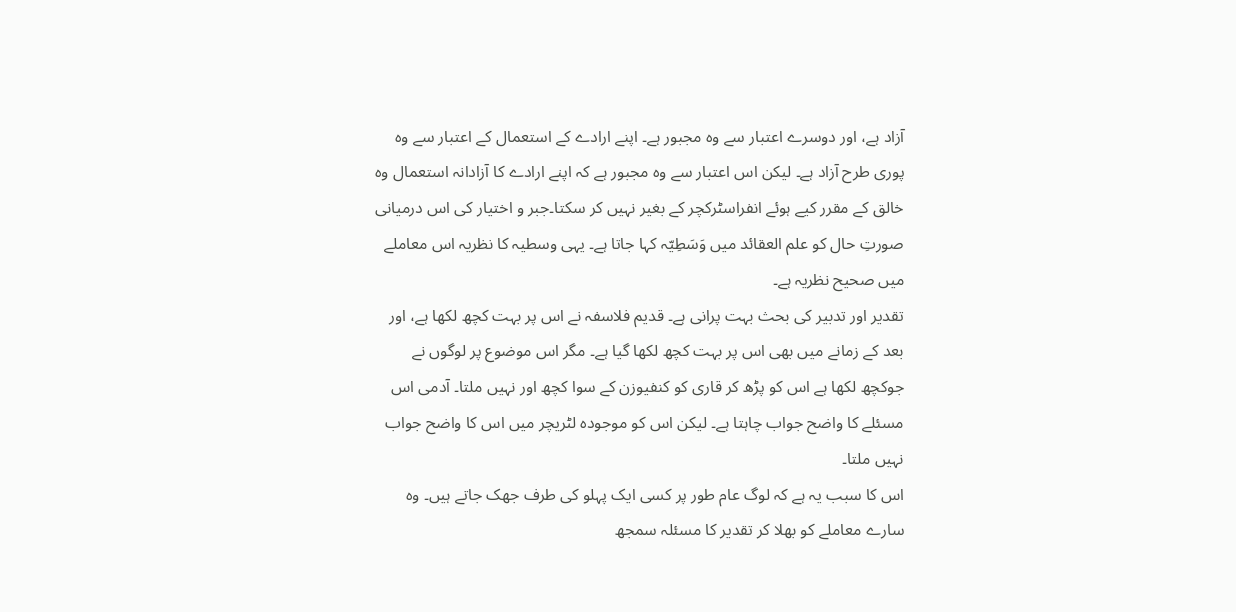آزاد ہے، اور دوسرے اعتبار سے وہ مجبور ہے۔ اپنے ارادے کے استعمال کے اعتبار سے وہ پوری طرح آزاد ہے۔ لیکن اس اعتبار سے وہ مجبور ہے کہ اپنے ارادے کا آزادانہ استعمال وہ خالق کے مقرر کیے ہوئے انفراسٹرکچر کے بغیر نہیں کر سکتا۔جبر و اختیار کی اس درمیانی صورتِ حال کو علم العقائد میں وَسَطِیّہ کہا جاتا ہے۔ یہی وسطیہ کا نظریہ اس معاملے میں صحیح نظریہ ہے۔
تقدیر اور تدبیر کی بحث بہت پرانی ہے۔ قدیم فلاسفہ نے اس پر بہت کچھ لکھا ہے، اور بعد کے زمانے میں بھی اس پر بہت کچھ لکھا گیا ہے۔ مگر اس موضوع پر لوگوں نے جوکچھ لکھا ہے اس کو پڑھ کر قاری کو کنفیوزن کے سوا کچھ اور نہیں ملتا۔ آدمی اس مسئلے کا واضح جواب چاہتا ہے۔ لیکن اس کو موجودہ لٹریچر میں اس کا واضح جواب نہیں ملتا۔
اس کا سبب یہ ہے کہ لوگ عام طور پر کسی ایک پہلو کی طرف جھک جاتے ہیں۔ وہ سارے معاملے کو بھلا کر تقدیر کا مسئلہ سمجھ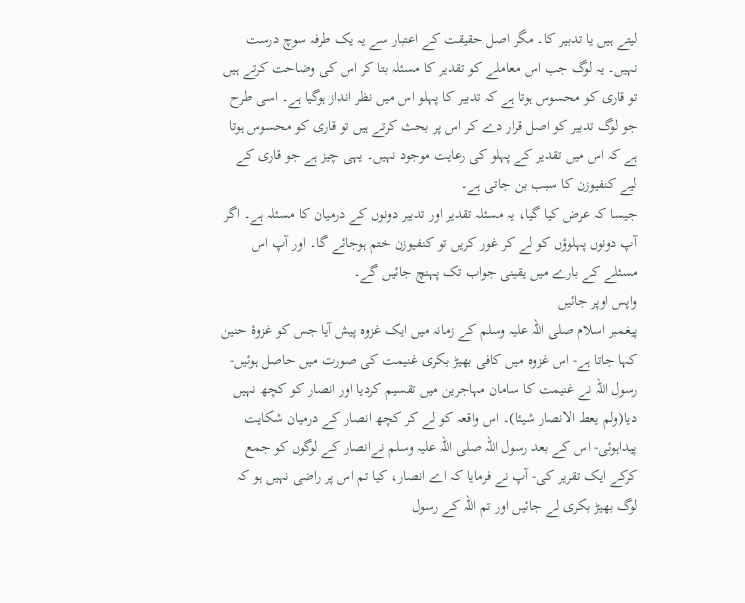لیتے ہیں یا تدبیر کا۔ مگر اصل حقیقت کے اعتبار سے یہ یک طرفہ سوچ درست نہیں۔ یہ لوگ جب اس معاملے کو تقدیر کا مسئلہ بتا کر اس کی وضاحت کرتے ہیں تو قاری کو محسوس ہوتا ہے کہ تدبیر کا پہلو اس میں نظر انداز ہوگیا ہے۔ اسی طرح جو لوگ تدبیر کو اصل قرار دے کر اس پر بحث کرتے ہیں تو قاری کو محسوس ہوتا ہے کہ اس میں تقدیر کے پہلو کی رعایت موجود نہیں۔ یہی چیز ہے جو قاری کے لیے کنفیوزن کا سبب بن جاتی ہے۔
جیسا کہ عرض کیا گیا، یہ مسئلہ تقدیر اور تدبیر دونوں کے درمیان کا مسئلہ ہے۔ اگر آپ دونوں پہلوؤں کو لے کر غور کریں تو کنفیوزن ختم ہوجائے گا۔ اور آپ اس مسئلے کے بارے میں یقینی جواب تک پہنچ جائیں گے۔
واپس اوپر جائیں
پیغمبر اسلام صلی اللہ علیہ وسلم کے زمانہ میں ایک غزوہ پیش آیا جس کو غزوۂ حنین کہا جاتا ہے- اس غزوہ میں کافی بھیڑ بکری غنیمت کی صورت میں حاصل ہوئیں- رسول اللہ نے غنیمت کا سامان مہاجرین میں تقسیم کردیا اور انصار کو کچھ نہیں دیا(ولم یعط الانصار شیئا)۔ اس واقعہ کو لے کر کچھ انصار کے درمیان شکایت پیداہوئی- اس کے بعد رسول اللہ صلی اللہ علیہ وسلم نےانصار کے لوگوں کو جمع کرکے ایک تقریر کی- آپ نے فرمایا کہ اے انصار، کیا تم اس پر راضی نہیں ہو کہ لوگ بھیڑ بکری لے جائیں اور تم اللہ کے رسول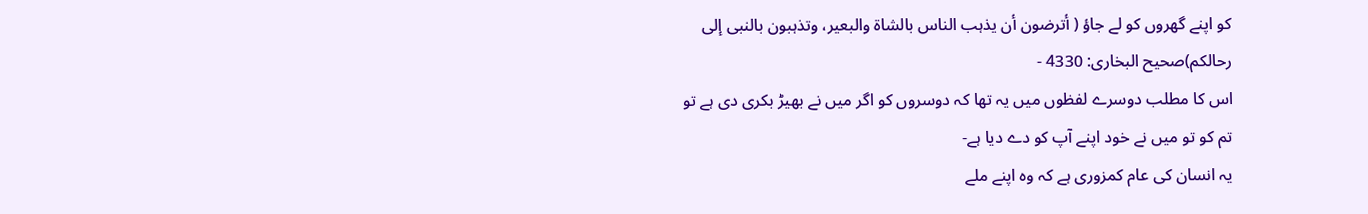کو اپنے گھروں کو لے جاؤ ( أترضون أن یذہب الناس بالشاة والبعیر، وتذہبون بالنبی إلى رحالکم)صحیح البخاری: 4330 -
اس کا مطلب دوسرے لفظوں میں یہ تھا کہ دوسروں کو اگر میں نے بھیڑ بکری دی ہے تو تم کو تو میں نے خود اپنے آپ کو دے دیا ہے-
یہ انسان کی عام کمزوری ہے کہ وہ اپنے ملے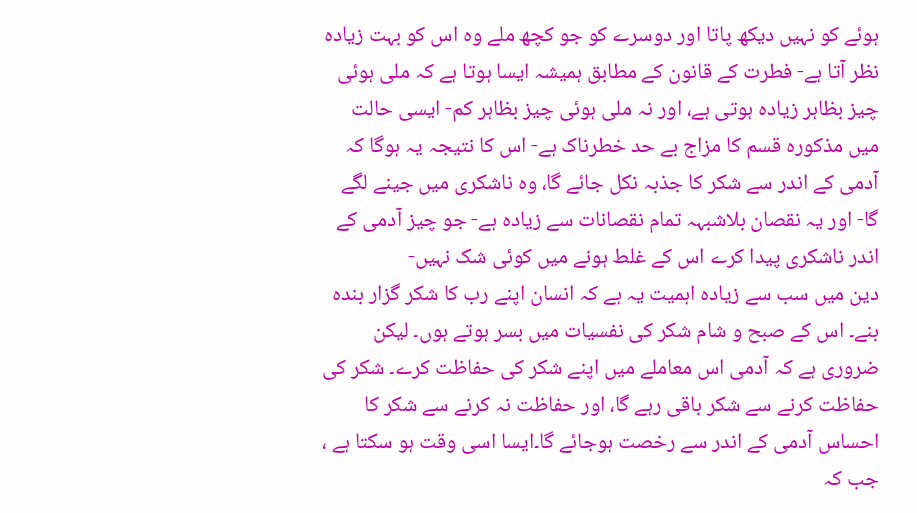ہوئے کو نہیں دیکھ پاتا اور دوسرے کو جو کچھ ملے وہ اس کو بہت زیادہ نظر آتا ہے- فطرت کے قانون کے مطابق ہمیشہ ایسا ہوتا ہے کہ ملی ہوئی چیز بظاہر زیادہ ہوتی ہے، اور نہ ملی ہوئی چیز بظاہر کم- ایسی حالت میں مذکورہ قسم کا مزاج بے حد خطرناک ہے- اس کا نتیجہ یہ ہوگا کہ آدمی کے اندر سے شکر کا جذبہ نکل جائے گا، وہ ناشکری میں جینے لگے گا- اور یہ نقصان بلاشبہہ تمام نقصانات سے زیادہ ہے- جو چیز آدمی کے اندر ناشکری پیدا کرے اس کے غلط ہونے میں کوئی شک نہیں-
دین میں سب سے زیادہ اہمیت یہ ہے کہ انسان اپنے رب کا شکر گزار بندہ بنے۔ اس کے صبح و شام شکر کی نفسیات میں بسر ہوتے ہوں۔ لیکن ضروری ہے کہ آدمی اس معاملے میں اپنے شکر کی حفاظت کرے۔ شکر کی حفاظت کرنے سے شکر باقی رہے گا، اور حفاظت نہ کرنے سے شکر کا احساس آدمی کے اندر سے رخصت ہوجائے گا۔ایسا اسی وقت ہو سکتا ہے ، جب کہ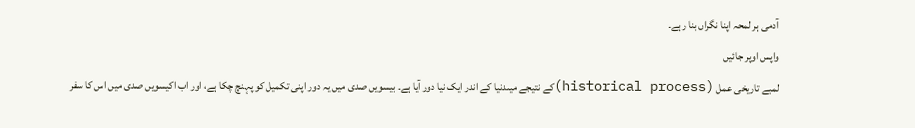آدمی ہر لمحہ اپنا نگراں بنا رہے۔
واپس اوپر جائیں
لمبے تاریخی عمل (historical process)کے نتیجے میںدنیا کے اندر ایک نیا دور آیا ہے۔ بیسویں صدی میں یہ دور اپنی تکمیل کو پہنچ چکا ہے، اور اب اکیسویں صدی میں اس کا سفر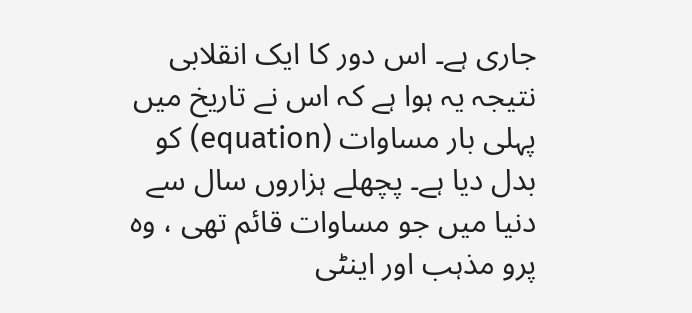جاری ہے۔ اس دور کا ایک انقلابی نتیجہ یہ ہوا ہے کہ اس نے تاریخ میں پہلی بار مساوات (equation) کو بدل دیا ہے۔ پچھلے ہزاروں سال سے دنیا میں جو مساوات قائم تھی ، وہ پرو مذہب اور اینٹی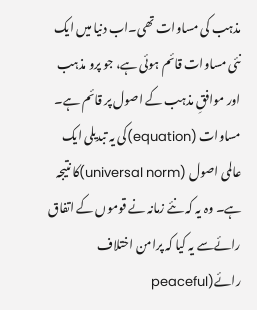مذہب کی مساوات تھی۔اب دنیا میں ایک نئی مساوات قائم ہوئی ہے، جو پرو مذہب اور موافقِ مذہب کے اصول پر قائم ہے۔
مساوات (equation)کی یہ تبدیلی ایک عالمی اصول (universal norm)کا نتیجہ ہے۔ وہ یہ کہ نئے زمانہ نے قوموں کے اتفاق رائےسے یہ کیا کہ پرامن اختلاف رائے(peaceful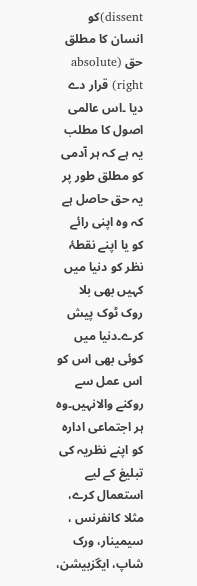dissent)کو انسان کا مطلق حق (absolute right) قرار دے دیا ۔اس عالمی اصول کا مطلب یہ ہے کہ ہر آدمی کو مطلق طور پر یہ حق حاصل ہے کہ وہ اپنی رائے کو یا اپنے نقطۂ نظر کو دنیا میں کہیں بھی بلا روک ٹوک پیش کرے۔دنیا میں کوئی بھی اس کو اس عمل سے روکنے والانہیں۔وہ ہر اجتماعی ادارہ کو اپنے نظریہ کی تبلیغ کے لیے استعمال کرے، مثلا کانفرنس ، سیمینار، ورک شاپ، ایگزبیشن،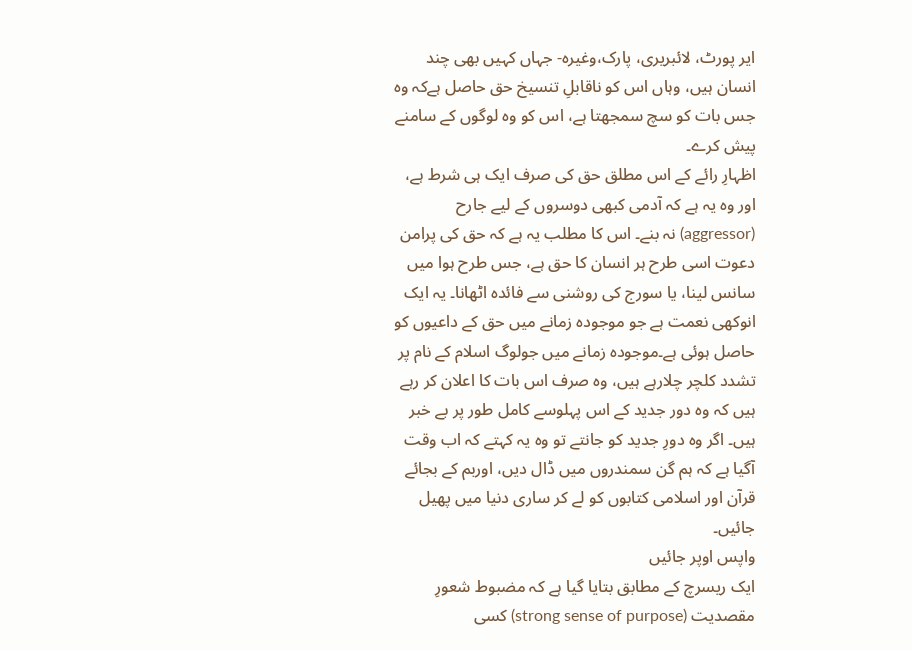ایر پورٹ، لائبریری، پارک،وغیرہ- جہاں کہیں بھی چند انسان ہیں، وہاں اس کو ناقابلِ تنسیخ حق حاصل ہےکہ وہ جس بات کو سچ سمجھتا ہے، اس کو وہ لوگوں کے سامنے پیش کرے۔
اظہارِ رائے کے اس مطلق حق کی صرف ایک ہی شرط ہے، اور وہ یہ ہے کہ آدمی کبھی دوسروں کے لیے جارح (aggressor) نہ بنے۔ اس کا مطلب یہ ہے کہ حق کی پرامن دعوت اسی طرح ہر انسان کا حق ہے، جس طرح ہوا میں سانس لینا، یا سورج کی روشنی سے فائدہ اٹھانا۔ یہ ایک انوکھی نعمت ہے جو موجودہ زمانے میں حق کے داعیوں کو حاصل ہوئی ہے۔موجودہ زمانے میں جولوگ اسلام کے نام پر تشدد کلچر چلارہے ہیں، وہ صرف اس بات کا اعلان کر رہے ہیں کہ وہ دور جدید کے اس پہلوسے کامل طور پر بے خبر ہیں۔ اگر وہ دورِ جدید کو جانتے تو وہ یہ کہتے کہ اب وقت آگیا ہے کہ ہم گن سمندروں میں ڈال دیں، اوربم کے بجائے قرآن اور اسلامی کتابوں کو لے کر ساری دنیا میں پھیل جائیں۔
واپس اوپر جائیں
ایک ریسرچ کے مطابق بتایا گیا ہے کہ مضبوط شعورِ مقصدیت (strong sense of purpose) کسی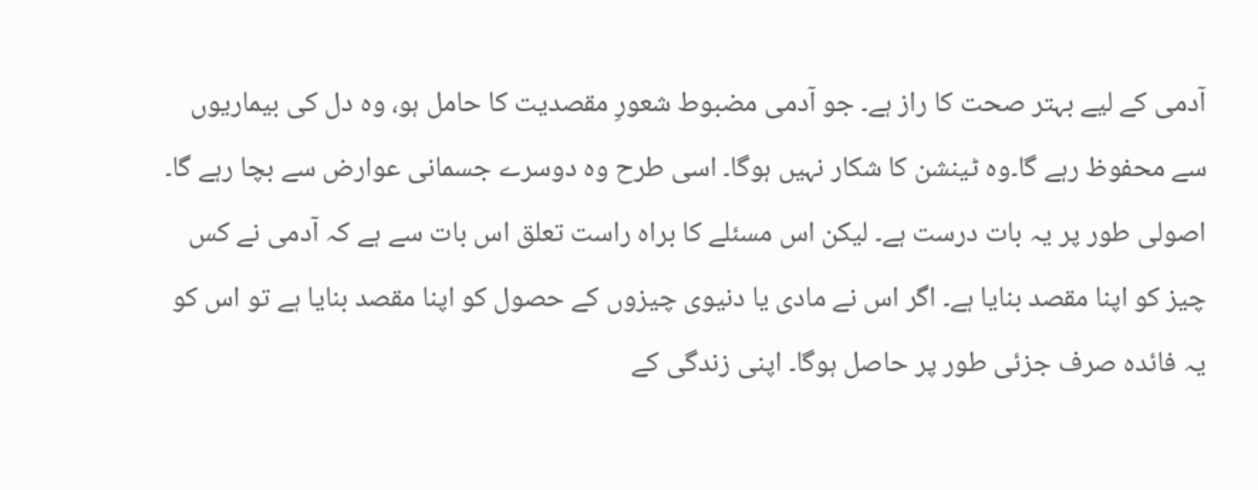آدمی کے لیے بہتر صحت کا راز ہے۔ جو آدمی مضبوط شعورِ مقصدیت کا حامل ہو، وہ دل کی بیماریوں سے محفوظ رہے گا۔وہ ٹینشن کا شکار نہیں ہوگا۔ اسی طرح وہ دوسرے جسمانی عوارض سے بچا رہے گا۔
اصولی طور پر یہ بات درست ہے۔ لیکن اس مسئلے کا براہ راست تعلق اس بات سے ہے کہ آدمی نے کس چیز کو اپنا مقصد بنایا ہے۔ اگر اس نے مادی یا دنیوی چیزوں کے حصول کو اپنا مقصد بنایا ہے تو اس کو یہ فائدہ صرف جزئی طور پر حاصل ہوگا۔ اپنی زندگی کے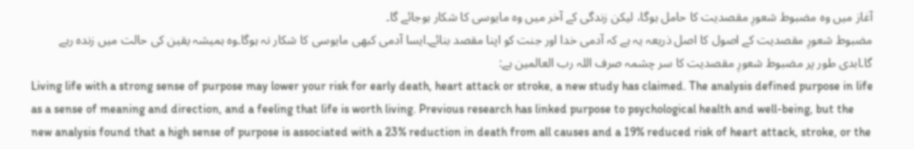آغاز میں وہ مضبوط شعورِ مقصدیت کا حامل ہوگا، لیکن زندگی کے آخر میں وہ مایوسی کا شکار ہوجائے گا۔
مضبوط شعورِ مقصدیت کے اصول کا اصل ذریعہ یہ ہے کہ آدمی خدا اور جنت کو اپنا مقصد بنائے۔ایسا آدمی کبھی مایوسی کا شکار نہ ہوگا۔وہ ہمیشہ یقین کی حالت میں زندہ رہے گا۔ابدی طور پر مضبوط شعورِ مقصدیت کا سر چشمہ صرف اللہ رب العالمین ہے:
Living life with a strong sense of purpose may lower your risk for early death, heart attack or stroke, a new study has claimed. The analysis defined purpose in life as a sense of meaning and direction, and a feeling that life is worth living. Previous research has linked purpose to psychological health and well-being, but the new analysis found that a high sense of purpose is associated with a 23% reduction in death from all causes and a 19% reduced risk of heart attack, stroke, or the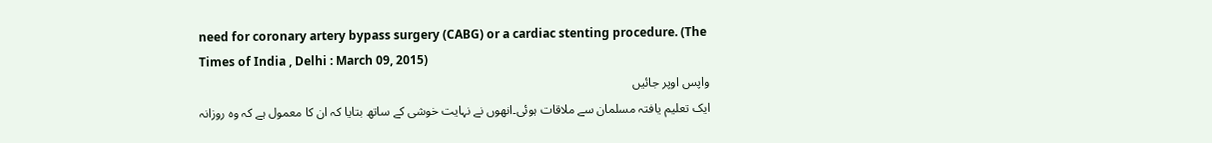need for coronary artery bypass surgery (CABG) or a cardiac stenting procedure. (The Times of India , Delhi : March 09, 2015)
واپس اوپر جائیں
ایک تعلیم یافتہ مسلمان سے ملاقات ہوئی۔انھوں نے نہایت خوشی کے ساتھ بتایا کہ ان کا معمول ہے کہ وہ روزانہ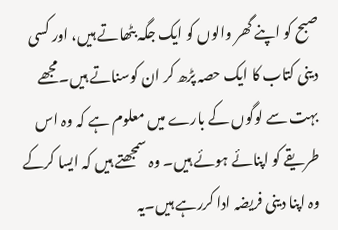صبح کو اپنے گھر والوں کو ایک جگہ بٹھاتے ہیں، اور کسی دینی کتاب کا ایک حصہ پڑھ کر ان کوسناتے ہیں۔مجھے بہت سے لوگوں کے بارے میں معلوم ہے کہ وہ اس طریقے کو اپنائے ہوئے ہیں۔ وہ سمجھتے ہیں کہ ایسا کرکے وہ اپنا دینی فریضہ ادا کررہے ہیں۔یہ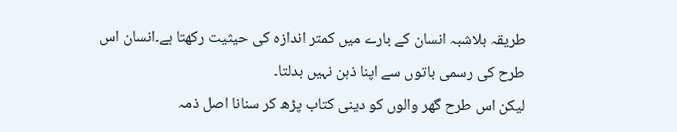طریقہ بلاشبہ انسان کے بارے میں کمتر اندازہ کی حیثیت رکھتا ہے۔انسان اس طرح کی رسمی باتوں سے اپنا ذہن نہیں بدلتا۔
لیکن اس طرح گھر والوں کو دینی کتاب پڑھ کر سنانا اصل ذمہ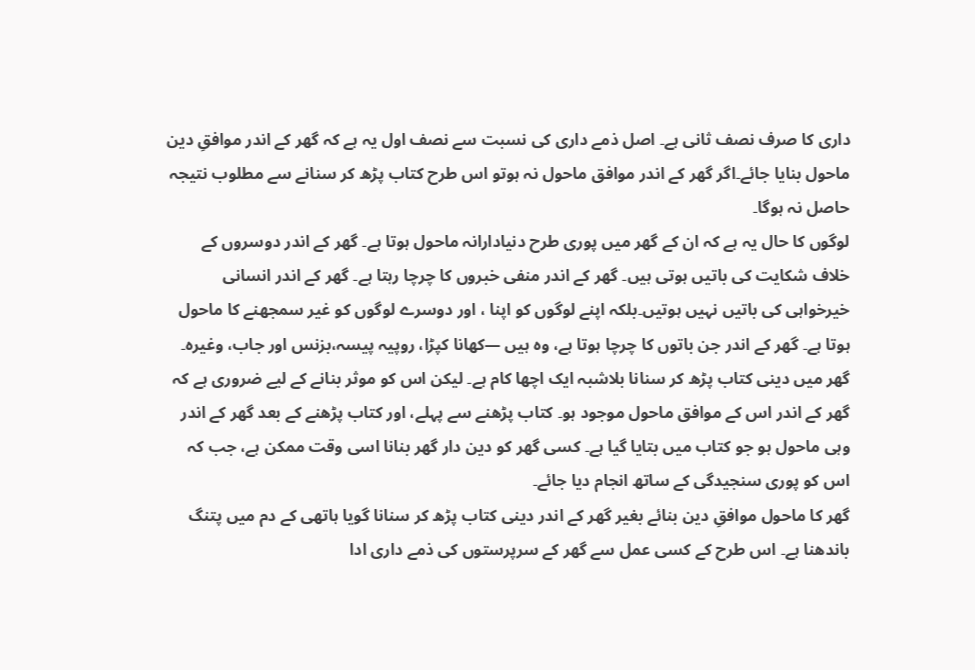داری کا صرف نصف ثانی ہے۔ اصل ذمے داری کی نسبت سے نصف اول یہ ہے کہ گھر کے اندر موافقِ دین ماحول بنایا جائے۔اگر گھر کے اندر موافق ماحول نہ ہوتو اس طرح کتاب پڑھ کر سنانے سے مطلوب نتیجہ حاصل نہ ہوگا۔
لوگوں کا حال یہ ہے کہ ان کے گھر میں پوری طرح دنیادارانہ ماحول ہوتا ہے۔ گھر کے اندر دوسروں کے خلاف شکایت کی باتیں ہوتی ہیں۔ گھر کے اندر منفی خبروں کا چرچا رہتا ہے۔ گھر کے اندر انسانی خیرخواہی کی باتیں نہیں ہوتیں۔بلکہ اپنے لوگوں کو اپنا ، اور دوسرے لوگوں کو غیر سمجھنے کا ماحول ہوتا ہے۔ گھر کے اندر جن باتوں کا چرچا ہوتا ہے، وہ ہیں —کھانا کپڑا، روپیہ پیسہ،بزنس اور جاب، وغیرہ۔
گھر میں دینی کتاب پڑھ کر سنانا بلاشبہ ایک اچھا کام ہے۔ لیکن اس کو موثر بنانے کے لیے ضروری ہے کہ گھر کے اندر اس کے موافق ماحول موجود ہو۔ کتاب پڑھنے سے پہلے، اور کتاب پڑھنے کے بعد گھر کے اندر وہی ماحول ہو جو کتاب میں بتایا گیا ہے۔ کسی گھر کو دین دار گھر بنانا اسی وقت ممکن ہے، جب کہ اس کو پوری سنجیدگی کے ساتھ انجام دیا جائے۔
گھر کا ماحول موافقِ دین بنائے بغیر گھر کے اندر دینی کتاب پڑھ کر سنانا گویا ہاتھی کے دم میں پتنگ باندھنا ہے۔ اس طرح کے کسی عمل سے گھر کے سرپرستوں کی ذمے داری ادا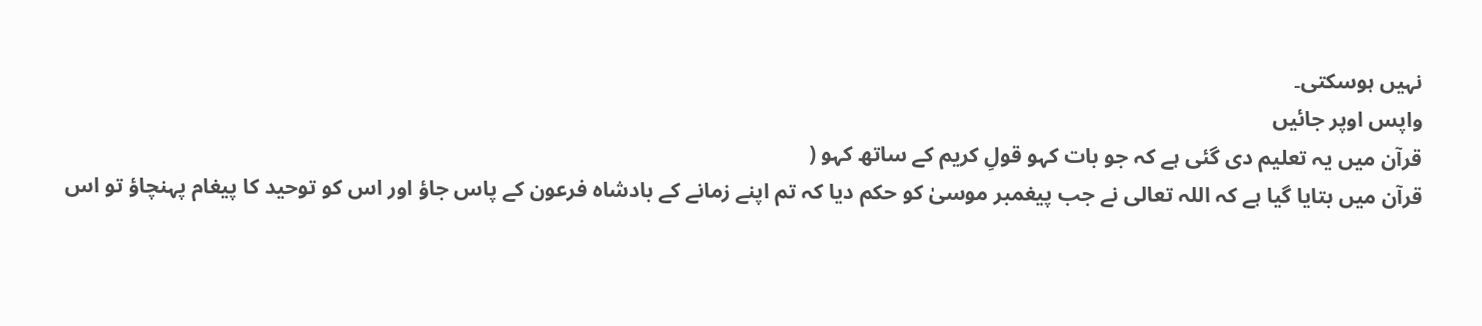نہیں ہوسکتی۔
واپس اوپر جائیں
قرآن میں یہ تعلیم دی گئی ہے کہ جو بات کہو قولِ کریم کے ساتھ کہو (
قرآن میں بتایا گیا ہے کہ اللہ تعالی نے جب پیغمبر موسیٰ کو حکم دیا کہ تم اپنے زمانے کے بادشاہ فرعون کے پاس جاؤ اور اس کو توحید کا پیغام پہنچاؤ تو اس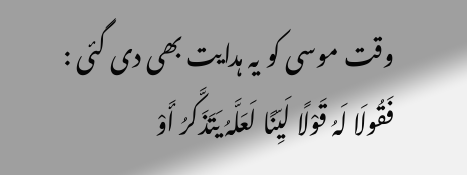وقت موسی کو یہ ہدایت بھی دی گئی : فَقُولَا لَہُ قَوْلًا لَیِّنًا لَعَلَّہُ یَتَذَکَّرُ أَوْ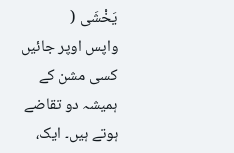یَخْشَى (
واپس اوپر جائیں
کسی مشن کے ہمیشہ دو تقاضے ہوتے ہیں۔ ایک،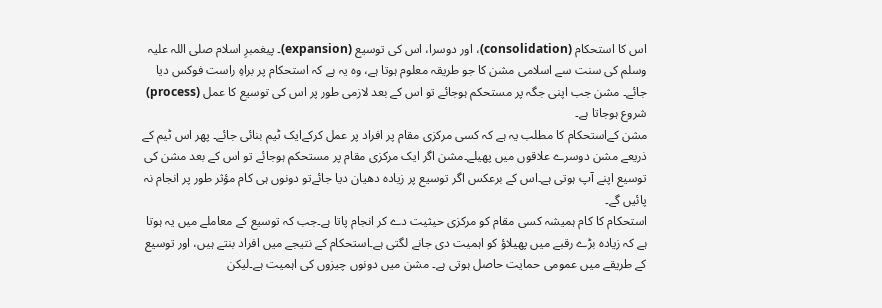اس کا استحکام (consolidation)، اور دوسرا، اس کی توسیع (expansion)۔ پیغمبرِ اسلام صلی اللہ علیہ وسلم کی سنت سے اسلامی مشن کا جو طریقہ معلوم ہوتا ہے، وہ یہ ہے کہ استحکام پر براہِ راست فوکس دیا جائے۔ مشن جب اپنی جگہ پر مستحکم ہوجائے تو اس کے بعد لازمی طور پر اس کی توسیع کا عمل (process) شروع ہوجاتا ہے۔
مشن کےاستحکام کا مطلب یہ ہے کہ کسی مرکزی مقام پر افراد پر عمل کرکےایک ٹیم بنائی جائے۔ پھر اس ٹیم کے ذریعے مشن دوسرے علاقوں میں پھیلے۔مشن اگر ایک مرکزی مقام پر مستحکم ہوجائے تو اس کے بعد مشن کی توسیع اپنے آپ ہوتی ہے۔اس کے برعکس اگر توسیع پر زیادہ دھیان دیا جائےتو دونوں ہی کام مؤثر طور پر انجام نہ پائیں گے۔
استحکام کا کام ہمیشہ کسی مقام کو مرکزی حیثیت دے کر انجام پاتا ہے۔جب کہ توسیع کے معاملے میں یہ ہوتا ہے کہ زیادہ بڑے رقبے میں پھیلاؤ کو اہمیت دی جانے لگتی ہے۔استحکام کے نتیجے میں افراد بنتے ہیں، اور توسیع کے طریقے میں عمومی حمایت حاصل ہوتی ہے۔ مشن میں دونوں چیزوں کی اہمیت ہے۔لیکن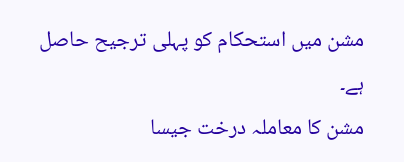مشن میں استحکام کو پہلی ترجیح حاصل ہے۔
مشن کا معاملہ درخت جیسا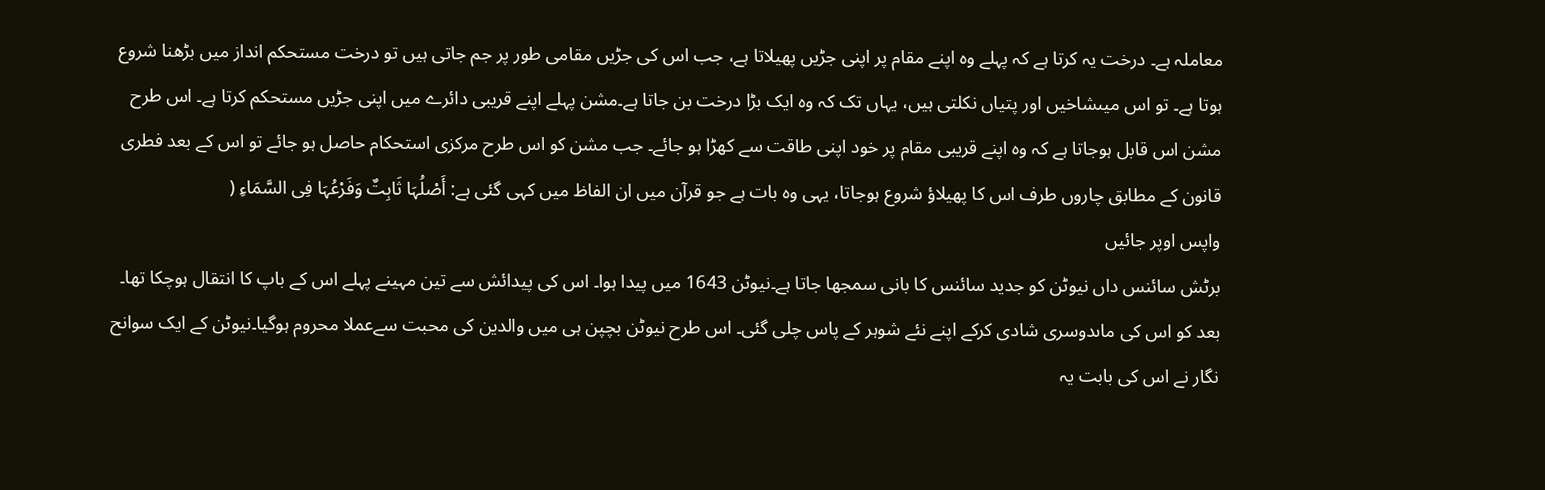معاملہ ہے۔ درخت یہ کرتا ہے کہ پہلے وہ اپنے مقام پر اپنی جڑیں پھیلاتا ہے، جب اس کی جڑیں مقامی طور پر جم جاتی ہیں تو درخت مستحکم انداز میں بڑھنا شروع ہوتا ہے۔ تو اس میںشاخیں اور پتیاں نکلتی ہیں، یہاں تک کہ وہ ایک بڑا درخت بن جاتا ہے۔مشن پہلے اپنے قریبی دائرے میں اپنی جڑیں مستحکم کرتا ہے۔ اس طرح مشن اس قابل ہوجاتا ہے کہ وہ اپنے قریبی مقام پر خود اپنی طاقت سے کھڑا ہو جائے۔ جب مشن کو اس طرح مرکزی استحکام حاصل ہو جائے تو اس کے بعد فطری قانون کے مطابق چاروں طرف اس کا پھیلاؤ شروع ہوجاتا، یہی وہ بات ہے جو قرآن میں ان الفاظ میں کہی گئی ہے: أَصْلُہَا ثَابِتٌ وَفَرْعُہَا فِی السَّمَاءِ (
واپس اوپر جائیں
برٹش سائنس داں نیوٹن کو جدید سائنس کا بانی سمجھا جاتا ہے۔نیوٹن 1643 میں پیدا ہوا۔ اس کی پیدائش سے تین مہینے پہلے اس کے باپ کا انتقال ہوچکا تھا۔ بعد کو اس کی ماںدوسری شادی کرکے اپنے نئے شوہر کے پاس چلی گئی۔ اس طرح نیوٹن بچپن ہی میں والدین کی محبت سےعملا محروم ہوگیا۔نیوٹن کے ایک سوانح نگار نے اس کی بابت یہ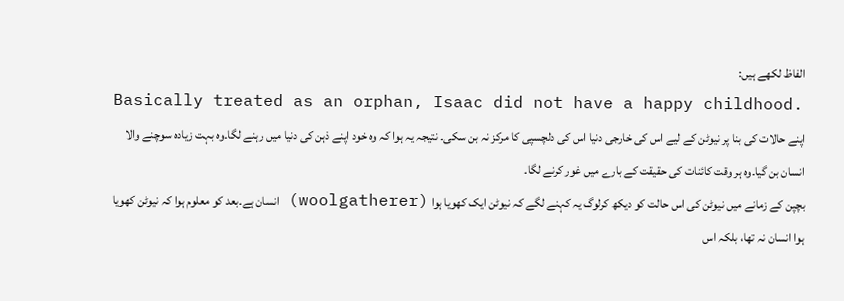الفاظ لکھے ہیں:
Basically treated as an orphan, Isaac did not have a happy childhood.
اپنے حالات کی بنا پر نیوٹن کے لیے اس کی خارجی دنیا اس کی دلچسپی کا مرکز نہ بن سکی۔ نتیجہ یہ ہوا کہ وہ خود اپنے ذہن کی دنیا میں رہنے لگا۔وہ بہت زیادہ سوچنے والا انسان بن گیا۔وہ ہر وقت کائنات کی حقیقت کے بارے میں غور کرنے لگا۔
بچپن کے زمانے میں نیوٹن کی اس حالت کو دیکھ کرلوگ یہ کہنے لگے کہ نیوٹن ایک کھویا ہوا (woolgatherer) انسان ہے۔بعد کو معلوم ہوا کہ نیوٹن کھویا ہوا انسان نہ تھا، بلکہ اس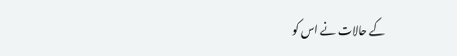کے حالات نے اس کو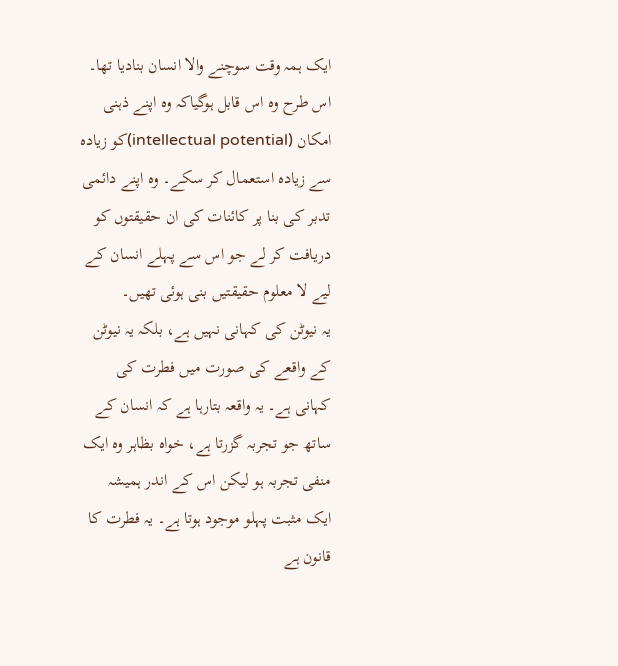ایک ہمہ وقت سوچنے والا انسان بنادیا تھا۔ اس طرح وہ اس قابل ہوگیاکہ وہ اپنے ذہنی امکان (intellectual potential)کو زیادہ سے زیادہ استعمال کر سکے۔ وہ اپنے دائمی تدبر کی بنا پر کائنات کی ان حقیقتوں کو دریافت کر لے جو اس سے پہلے انسان کے لیے لا معلوم حقیقتیں بنی ہوئی تھیں۔
یہ نیوٹن کی کہانی نہیں ہے، بلکہ یہ نیوٹن کے واقعے کی صورت میں فطرت کی کہانی ہے۔ یہ واقعہ بتارہا ہے کہ انسان کے ساتھ جو تجربہ گزرتا ہے، خواہ بظاہر وہ ایک منفی تجربہ ہو لیکن اس کے اندر ہمیشہ ایک مثبت پہلو موجود ہوتا ہے۔ یہ فطرت کا قانون ہے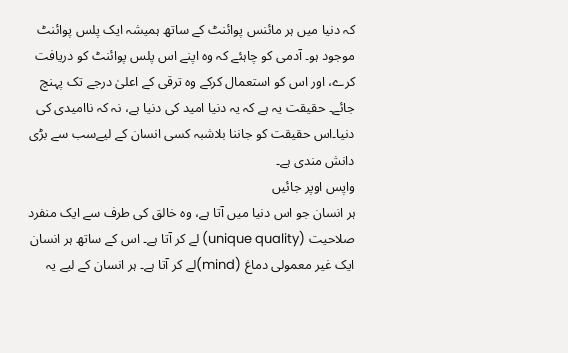کہ دنیا میں ہر مائنس پوائنٹ کے ساتھ ہمیشہ ایک پلس پوائنٹ موجود ہو۔ آدمی کو چاہئے کہ وہ اپنے اس پلس پوائنٹ کو دریافت کرے، اور اس کو استعمال کرکے وہ ترقی کے اعلیٰ درجے تک پہنچ جائے۔ حقیقت یہ ہے کہ یہ دنیا امید کی دنیا ہے، نہ کہ ناامیدی کی دنیا۔اس حقیقت کو جاننا بلاشبہ کسی انسان کے لیےسب سے بڑی دانش مندی ہے۔
واپس اوپر جائیں
ہر انسان جو اس دنیا میں آتا ہے، وہ خالق کی طرف سے ایک منفرد صلاحیت (unique quality) لے کر آتا ہے۔ اس کے ساتھ ہر انسان ایک غیر معمولی دماغ (mind)لے کر آتا ہے۔ ہر انسان کے لیے یہ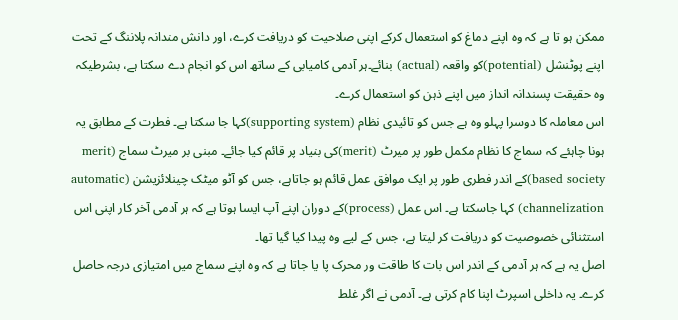ممکن ہو تا ہے کہ وہ اپنے دماغ کو استعمال کرکے اپنی صلاحیت کو دریافت کرے، اور دانش مندانہ پلاننگ کے تحت اپنے پوٹنشل (potential)کو واقعہ (actual) بنائے۔ہر آدمی کامیابی کے ساتھ اس کو انجام دے سکتا ہے، بشرطیکہ وہ حقیقت پسندانہ انداز میں اپنے ذہن کو استعمال کرے۔
اس معاملہ کا دوسرا پہلو وہ ہے جس کو تائیدی نظام (supporting system)کہا جا سکتا ہے۔ فطرت کے مطابق یہ ہونا چاہئے کہ سماج کا نظام مکمل طور پر میرٹ (merit)کی بنیاد پر قائم کیا جائے۔ مبنی بر میرٹ سماج (merit based society)کے اندر فطری طور پر ایک موافق عمل قائم ہو جاتاہے، جس کو آٹو میٹک چینلائزیشن (automatic channelization) کہا جاسکتا ہے۔ اس عمل (process)کے دوران اپنے آپ ایسا ہوتا ہے کہ ہر آدمی آخر کار اپنی اس استثنائی خصوصیت کو دریافت کر لیتا ہے، جس کے لیے وہ پیدا کیا گیا تھا۔
اصل یہ ہے کہ ہر آدمی کے اندر اس بات کا طاقت ور محرک پا یا جاتا ہے کہ وہ اپنے سماج میں امتیازی درجہ حاصل کرے۔ یہ داخلی اسپرٹ اپنا کام کرتی ہے۔ آدمی نے اگر غلط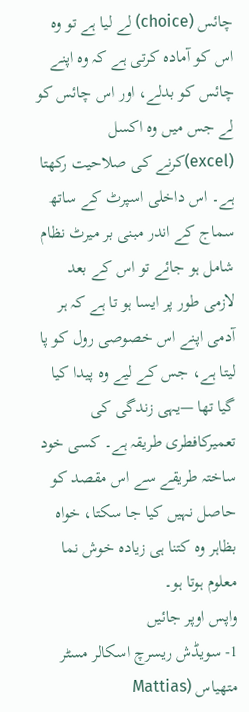چائس (choice) لے لیا ہے تو وہ اس کو آمادہ کرتی ہے کہ وہ اپنے چائس کو بدلے، اور اس چائس کو لے جس میں وہ اکسل (excel)کرنے کی صلاحیت رکھتا ہے۔ اس داخلی اسپرٹ کے ساتھ سماج کے اندر مبنی بر میرٹ نظام شامل ہو جائے تو اس کے بعد لازمی طور پر ایسا ہو تا ہے کہ ہر آدمی اپنے اس خصوصی رول کو پا لیتا ہے، جس کے لیے وہ پیدا کیا گیا تھا —یہی زندگی کی تعمیرکافطری طریقہ ہے۔ کسی خود ساختہ طریقے سے اس مقصد کو حاصل نہیں کیا جا سکتا، خواہ بظاہر وہ کتنا ہی زیادہ خوش نما معلوم ہوتا ہو۔
واپس اوپر جائیں
1- سویڈش ریسرچ اسکالر مسٹر متھیاس (Mattias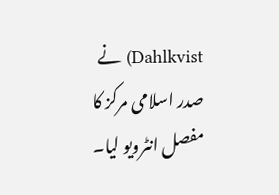Dahlkvist) نے صدر اسلامی مرکز کا مفصل انٹرویو لیا۔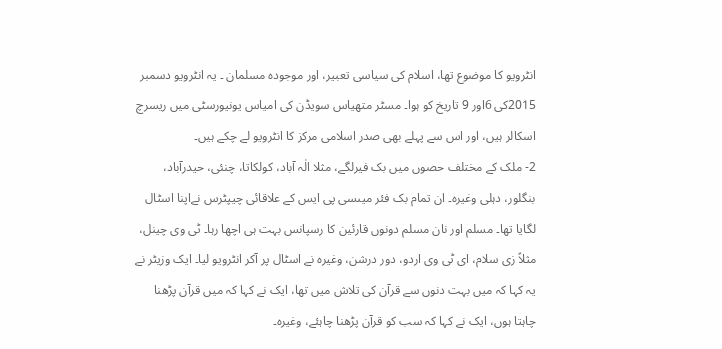انٹرویو کا موضوع تھا، اسلام کی سیاسی تعبیر، اور موجودہ مسلمان ۔ یہ انٹرویو دسمبر 2015کی 6اور 9 تاریخ کو ہوا۔ مسٹر متھیاس سویڈن کی امیاس یونیورسٹی میں ریسرچ اسکالر ہیں، اور اس سے پہلے بھی صدر اسلامی مرکز کا انٹرویو لے چکے ہیں۔
2- ملک کے مختلف حصوں میں بک فیرلگے، مثلا الٰہ آباد، کولکاتا، چنئی، حیدرآباد، بنگلور، دہلی وغیرہ۔ ان تمام بک فئر میںسی پی ایس کے علاقائی چیپٹرس نےاپنا اسٹال لگایا تھا۔ مسلم اور نان مسلم دونوں قارئین کا رسپانس بہت ہی اچھا رہا۔ ٹی وی چینل، مثلاً زی سلام، ای ٹی وی اردو، دور درشن، وغیرہ نے اسٹال پر آکر انٹرویو لیا۔ ایک وزیٹر نے یہ کہا کہ میں بہت دنوں سے قرآن کی تلاش میں تھا، ایک نے کہا کہ میں قرآن پڑھنا چاہتا ہوں، ایک نے کہا کہ سب کو قرآن پڑھنا چاہئے، وغیرہ۔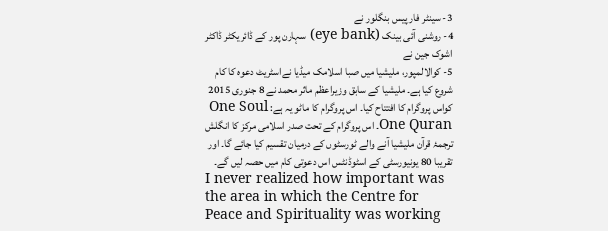3- سینٹر فار پیس بنگلور نے
4- روشنی آئی بینک (eye bank) سہارن پور کے ڈائریکٹر ڈاکٹر اشوک جین نے
5- کوالالمپور، ملیشیا میں صبا اسلامک میڈیا نےاسٹریٹ دعوہ کا کام شروع کیا ہے۔ ملیشیا کے سابق وزیراعظم ماثر محمد نے 8 جنوری 2015 کواس پروگرام کا افتتاح کیا۔ اس پروگرام کا ماٹو یہ ہے: One Soul One Quran۔ اس پروگرام کے تحت صدر اسلامی مرکز کا انگلش ترجمۂ قرآن ملیشیا آنے والے ٹورسٹوں کے درمیان تقسیم کیا جائے گا۔ اور تقریبا 80 یونیورسٹی کے اسٹوڈنٹس اس دعوتی کام میں حصہ لیں گے۔
I never realized how important was the area in which the Centre for Peace and Spirituality was working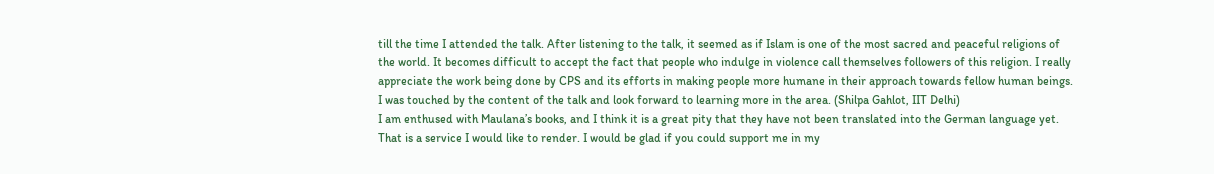till the time I attended the talk. After listening to the talk, it seemed as if Islam is one of the most sacred and peaceful religions of the world. It becomes difficult to accept the fact that people who indulge in violence call themselves followers of this religion. I really appreciate the work being done by CPS and its efforts in making people more humane in their approach towards fellow human beings. I was touched by the content of the talk and look forward to learning more in the area. (Shilpa Gahlot, IIT Delhi)
I am enthused with Maulana’s books, and I think it is a great pity that they have not been translated into the German language yet. That is a service I would like to render. I would be glad if you could support me in my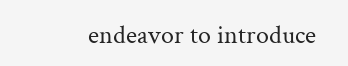endeavor to introduce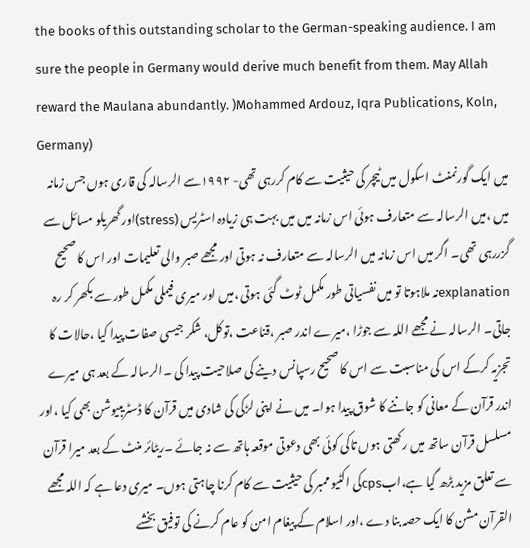the books of this outstanding scholar to the German-speaking audience. I am sure the people in Germany would derive much benefit from them. May Allah reward the Maulana abundantly. )Mohammed Ardouz, Iqra Publications, Koln, Germany)
میں ایک گورنمنٹ اسکول میں ٹیچر کی حیثیت سے کام کررہی تھی- ۱۹۹۲سے الرسالہ کی قاری ہوں جس زمانہ میں ،میں الرسالہ سے متعارف ہوئی اس زمانہ میں میں بہت ہی زیادہ اسٹریس (stress)اور گھریلو مسائل سے گزررہی تھی۔ اگر میں اس زمانہ میں الرسالہ سے متعارف نہ ہوتی اور مجھے صبر والی تعلیمات اور اس کا صحیح explanationنہ ملاہوتا تو میں نفسیاتی طور مکمل ٹوٹ گئی ہوتی ،میں اور میری فیملی مکمل طور سے بکھر کر رہ جاتی۔ الرسالہ نے مجھے اللہ سے جوڑا ،میرے اندر صبر ،قناعت ،توکل، شکر جیسی صفات پیدا کیا ،حالات کا تجزیہ کرکے اس کی مناسبت سے اس کا صحیح رسپانس دینے کی صلاحیت پیدا کی ۔الرسالہ کے بعد ہی میرے اندر قرآن کے معانی کو جاننے کا شوق پیدا ہوا۔ میں نے اپنی لڑکی کی شادی میں قرآن کا ڈسٹریبیوشن بھی کیا ،اور مسلسل قرآن ساتھ میں رکھتی ہوں تاکی کوئی بھی دعوتی موقعہ ہاتھ سے نہ جائے ۔ریٹائر منٹ کے بعد میرا قرآن سے تعلق مزید بڑھ گیا ہے،ابcpsکی اکٹیو ممبر کی حیثیت سے کام کرنا چاہتی ہوں۔ میری دعا ہے کہ اللہ مجھے القرآن مشن کا ایک حصہ بنا دے ،اور اسلام کے پیغام امن کو عام کرنے کی توفیق بخشے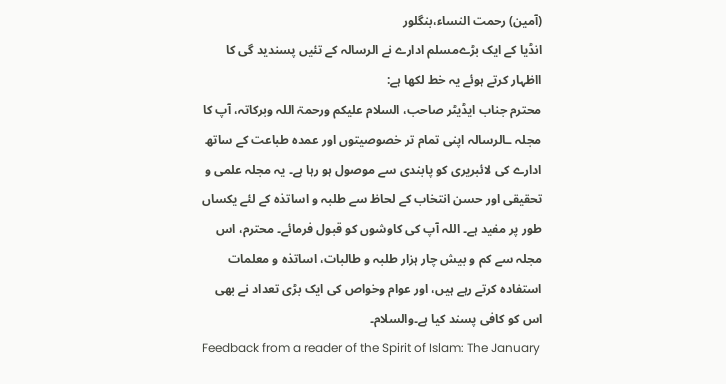(آمین) رحمت النساء،بنگلور
انڈیا کے ایک بڑےمسلم ادارے نے الرسالہ کے تئیں پسندید گی کا ااظہار کرتے ہوئے یہ خط لکھا ہے:
محترم جناب ایڈیٹر صاحب، السلام علیکم ورحمۃ اللہ وبرکاتہ، آپ کا مجلہ ـالرسالہ اپنی تمام تر خصوصیتوں اور عمدہ طباعت کے ساتھ ادارے کی لائبریری کو پابندی سے موصول ہو رہا ہے۔ یہ مجلہ علمی و تحقیقی اور حسن انتخاب کے لحاظ سے طلبہ و اساتذہ کے لئے یکساں طور پر مفید ہے۔ اللہ آپ کی کاوشوں کو قبول فرمائے۔ محترم، اس مجلہ سے کم و بیش چار ہزار طلبہ و طالبات، اساتذہ و معلمات استفادہ کرتے رہے ہیں، اور عوام وخواص کی ایک بڑی تعداد نے بھی اس کو کافی پسند کیا ہے۔والسلام۔
Feedback from a reader of the Spirit of Islam: The January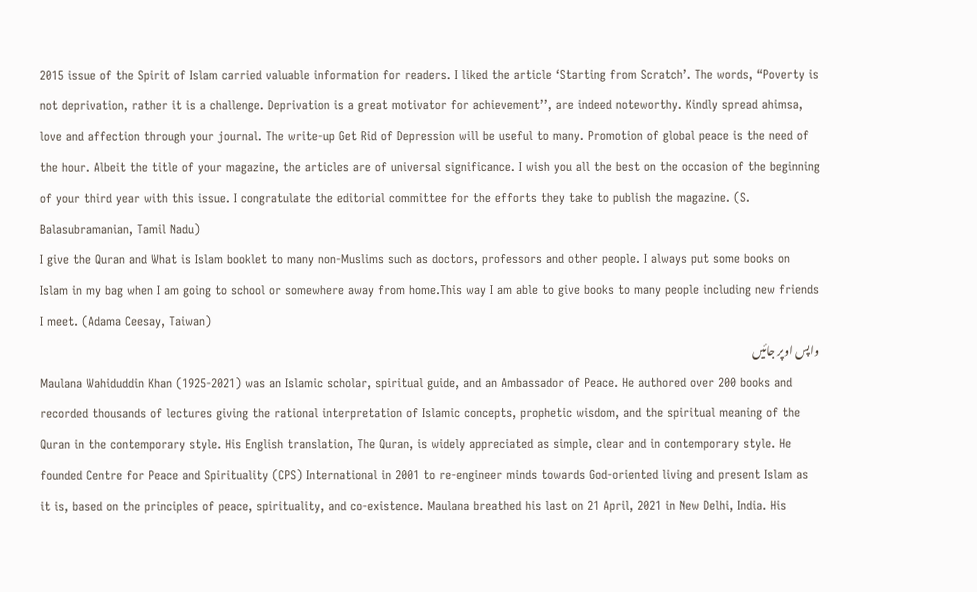2015 issue of the Spirit of Islam carried valuable information for readers. I liked the article ‘Starting from Scratch’. The words, “Poverty is not deprivation, rather it is a challenge. Deprivation is a great motivator for achievement’’, are indeed noteworthy. Kindly spread ahimsa, love and affection through your journal. The write-up Get Rid of Depression will be useful to many. Promotion of global peace is the need of the hour. Albeit the title of your magazine, the articles are of universal significance. I wish you all the best on the occasion of the beginning of your third year with this issue. I congratulate the editorial committee for the efforts they take to publish the magazine. (S. Balasubramanian, Tamil Nadu)
I give the Quran and What is Islam booklet to many non-Muslims such as doctors, professors and other people. I always put some books on Islam in my bag when I am going to school or somewhere away from home.This way I am able to give books to many people including new friends I meet. (Adama Ceesay, Taiwan)
واپس اوپر جائیں
Maulana Wahiduddin Khan (1925-2021) was an Islamic scholar, spiritual guide, and an Ambassador of Peace. He authored over 200 books and recorded thousands of lectures giving the rational interpretation of Islamic concepts, prophetic wisdom, and the spiritual meaning of the Quran in the contemporary style. His English translation, The Quran, is widely appreciated as simple, clear and in contemporary style. He founded Centre for Peace and Spirituality (CPS) International in 2001 to re-engineer minds towards God-oriented living and present Islam as it is, based on the principles of peace, spirituality, and co-existence. Maulana breathed his last on 21 April, 2021 in New Delhi, India. His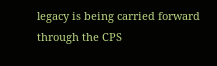legacy is being carried forward through the CPS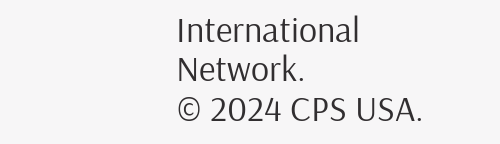International Network.
© 2024 CPS USA.